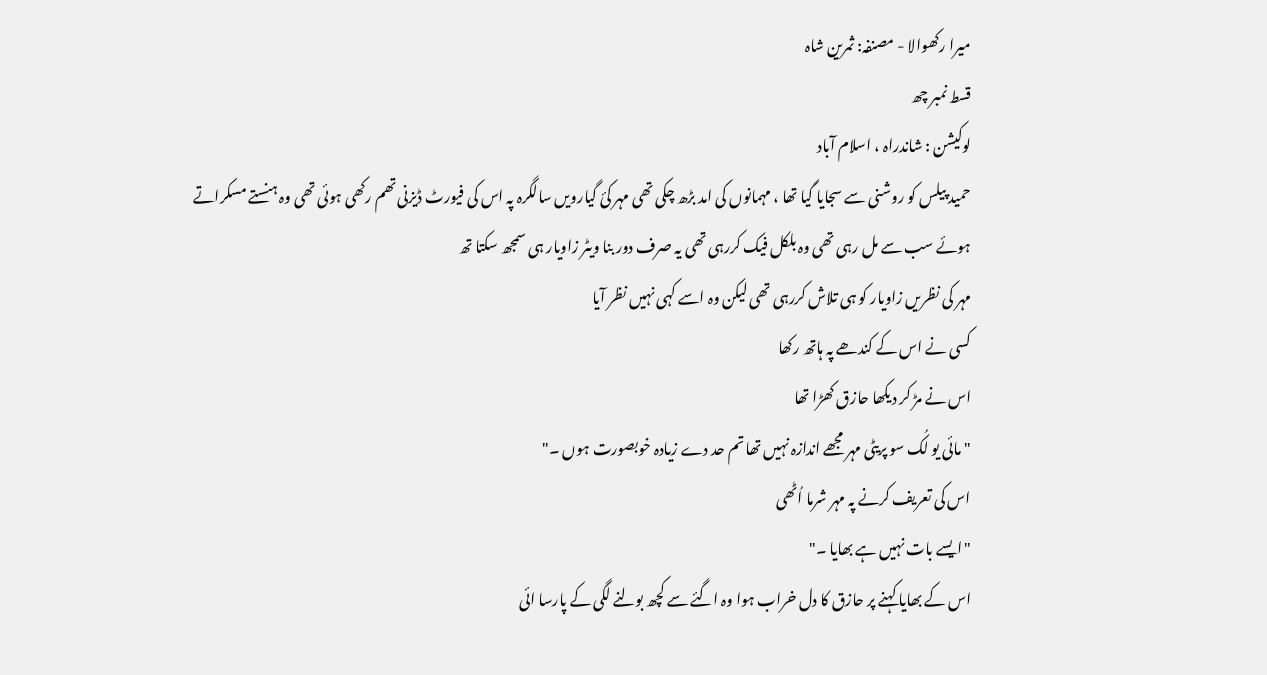میرا رکھوالا - مصنفہ: ثمرین شاہ
قسط نمبر چھ
لوکیشن : شاندراہ ، اسلام آباد
حمید پیلس کو روشنی سے سجایا گیا تھا ، مہمانوں کی امد بڑھ چکی تھی مہر کئ گیارویں سالگرہ پہ اس کی فیورٹ ڈیزنی تھم رکھی ہوئی تھی وہ ہنستے مسکراتے ہوئے سب سے مل رہی تھی وہ بلکل فیک کررہی تھی یہ صرف دور بنا ویٹر زاویار ہی سمجھ سکتا تھ
مہر کی نظریں زاویار کو ہی تلاش کررہی تھی لیکن وہ اسے کہی نہیں نظر آیا
کسی نے اس کے کندھے پہ ہاتھ رکھا
اس نے مڑ کر دیکھا حازق کھڑا تھا
"مائی یو لُک سو پریٹی مہر مجھے اندازہ نہیں تھا تم حد دے زیادہ خوبصورت ہوں ۔"
اس کی تعریف کرنے پہ مہر شرما اُٹھی
"ایسے بات نہیں ہے بھایا ۔"
اس کے بھایا کہنے پر حازق کا دل خراب ہوا وہ اگئے سے کچھ بولنے لگی کے پارسا ائی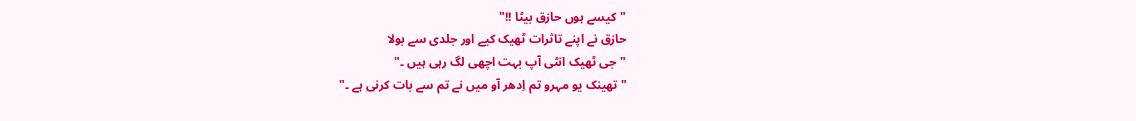"کیسے ہوں حازق بیٹا !!"
حازق نے اپنے تاثرات ٹھیک کیے اور جلدی سے بولا
"جی ٹھیک انٹی آپ بہت اچھی لگ رہی ہیں ۔"
"تھینک یو مہرو تم اِدھر آو میں نے تم سے بات کرنی ہے ۔"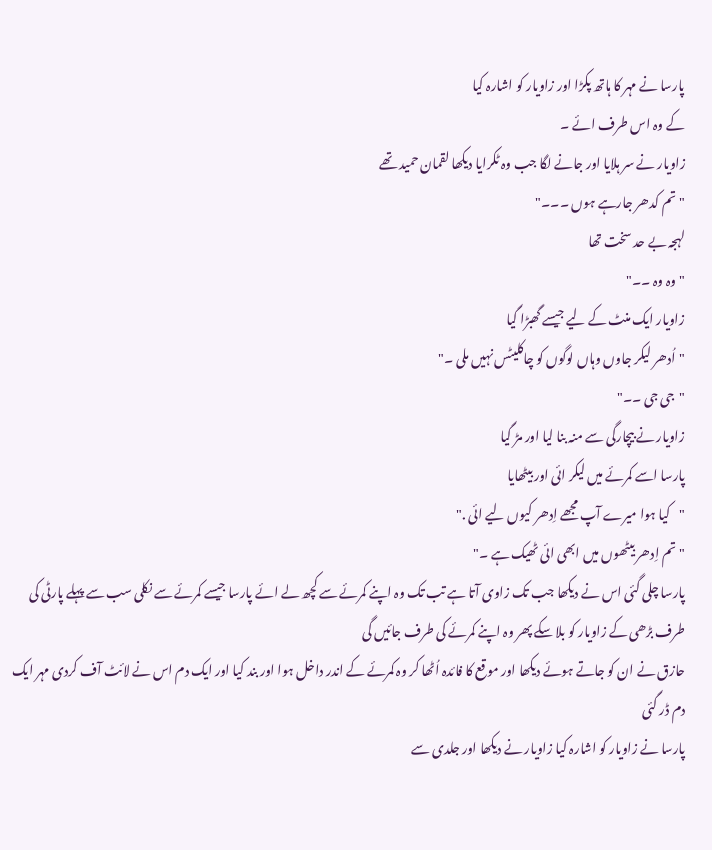پارسا نے مہر کا ہاتھ پکڑا اور زاویار کو اشارہ کیا
کے وہ اس طرف ائے ۔
زاویار نے سر ہلایا اور جانے لگا جب وہ ٹکرایا دیکھا لقمان حمید تھے
"تم کدھر جارہے ہوں ۔۔۔"
لہجہ بے حد سخت تھا
"وہ وہ ۔۔"
زاویار ایک منٹ کے لیے جیسے گھبڑا گیا
"اُدھر لیکر جاوں وہاں لوگوں کو چاکلیٹس نہیں ملی ۔"
"جی جی ۔۔"
زاویار نے بیچارگی سے منہ بنا لیا اور مڑ گیا
پارسا اسے کمرئے میں لیکر ائی اور بیٹھایا
"کیا ہوا میرے آپ مجھے اِدھر کیوں لیے ائی ."
"تم اِدھر بیٹھوں میں ابھی ائی ٹھیک ہے ۔"
پارسا چلی گئی اس نے دیکھا جب تک زاوی آتا ہے تب تک وہ اپنے کمرئے سے کچھ لے ائے پارسا جیسے کمرئے سے نکلی سب سے پہلے پارٹی کی طرف بڑھی کے زاویار کو بلا سکے پھر وہ اپنے کمرئے کی طرف جائیں گی
حازق نے ان کو جاتے ہوئے دیکھا اور موقع کا فائدہ اُٹھا کر وہ کمرئے کے اندر داخل ہوا اور بند کیا اور ایک دم اس نے لائٹ آف کردی مہر ایک دم ڈر گئی
پارسا نے زاویار کو اشارہ کیا زاویار نے دیکھا اور جلدی سے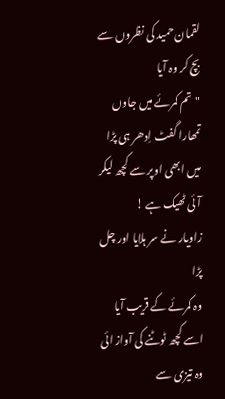لقمان حمید کی نظروں سے بچ کر وہ آیا
"تم کمرئے میں جاوں تمھارا گفٹ اِدھر ہی پڑا میں ابھی اوپر سے کچھ لیکر آئی ٹھیک ہے !
زاویار نے سر ہلایا اور چل پڑا
وہ کمرئے کے قریب آیا اسے کچھ ٹوٹنے کی آواز ائی وہ تیزی سے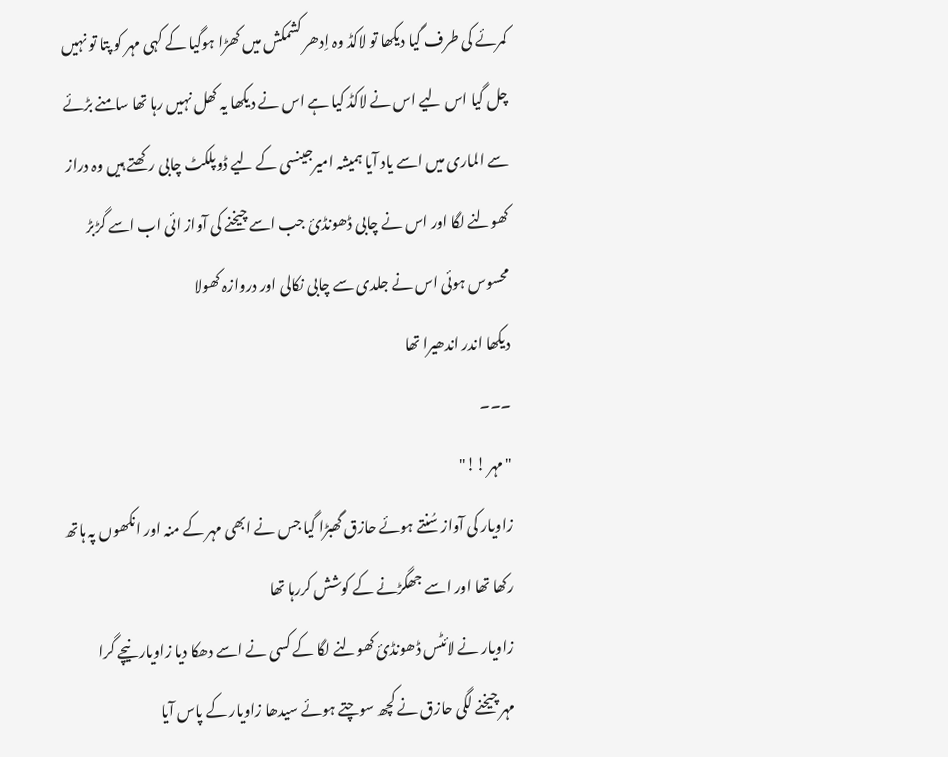کمرئے کی طرف گیا دیکھا تو لاکڈ وہ اِدھر کشمکش میں کھڑا ہوگیا کے کہی مہر کو پتا تو نہیں چل گیا اس لیے اس نے لاکڈ کیا ہے اس نے دیکھا یہ کھل نہیں رہا تھا سامنے بڑئے سے الماری میں اسے یاد آیا ہمیشہ امیرجینسی کے لیے ڈوپلکٹ چابی رکھتے ہیں وہ دراز کھولنے لگا اور اس نے چابی ڈھونڈئ جب اسے چیخنے کی آواز ائی اب اسے گڑبڑ محسوس ہوئی اس نے جلدی سے چابی نکالی اور دروازہ کھولا
دیکھا اندر اندھیرا تھا
۔۔۔
"مہر !!"
زاویار کی آواز سُنتے ہوئے حازق گھبڑا گیا جس نے ابھی مہر کے منہ اور انکھوں پہ ہاتھ رکھا تھا اور اسے جھگڑنے کے کوشش کررہا تھا
زاویار نے لائٹس ڈھونڈئ کھولنے لگا کے کسی نے اسے دھکا دیا زاویار نیچے گرا
مہر چیخنے لگی حازق نے کچھ سوچتے ہوئے سیدھا زاویار کے پاس آیا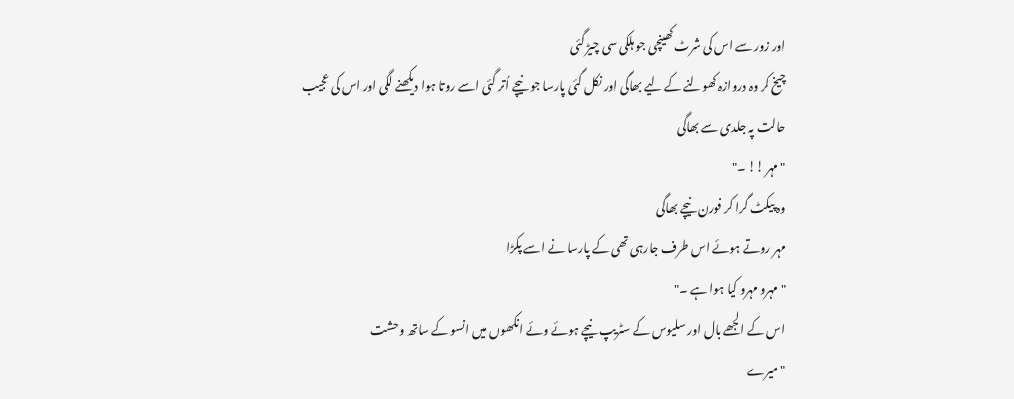اور زور سے اس کی شرٹ کھینچی جو ہلکی سی چیڑ گئی
چیخ کر وہ دروازہ کھولنے کے لیے بھاگی اور نکل گئی پارسا جو نیچے اُتر گئی اسے روتا ہوا دیکھنے لگی اور اس کی عجیب حالت پہ جلدی سے بھاگی
"مہر !! ۔"
وہ پیکٹ گرا کر فورن نیچے بھاگی
مہر روتے ہوئے اس طرف جارہی تھی کے پارسا نے اسے پکڑا
"مہرو مہرو کیا ہوا ہے ۔"
اس کے الجھے بال اور سلیوس کے سٹریپ نیچے ہوئے وئے انکھوں میں انسو کے ساتھ وحشت
"میرے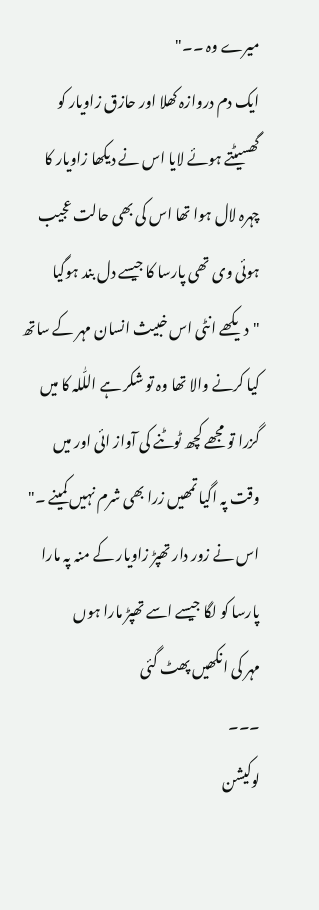میرے وہ ۔۔"
ایک دم دروازہ کھلا اور حازق زاویار کو گھسیٹتے ہوئے لایا اس نے دیکھا زاویار کا چہرہ لال ہوا تھا اس کی بھی حالت عجیب ہوئی وی تھی پارسا کا جیسے دل بند ہوگیا
"دیکھے انٹی اس خبیث انسان مہر کے ساتھ کیا کرنے والا تھا وہ تو شکر ہے اللّٰلہ کا میں گزرا تو مجھے کچھ ٹوٹنے کی آواز ائی اور میں وقت پہ اگیا تمھیں زرا بھی شرم نہیں کمینے ۔"
اس نے زور دار تھپڑ زاویار کے منہ پہ مارا پارسا کو لگا جیسے اسے تھپڑ مارا ہوں
مہر کی انکھیں پھٹ گئی
۔۔۔
لوکیشن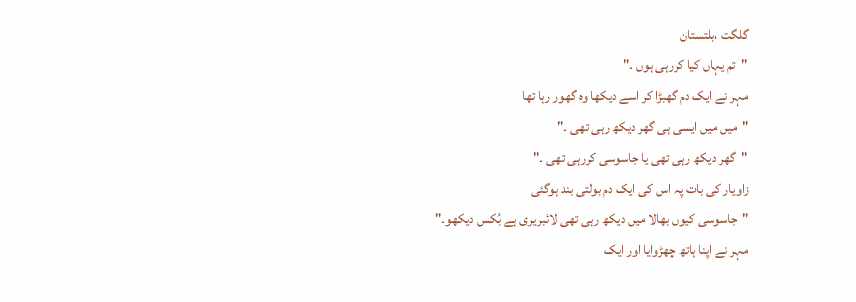گلگت ،بلتستان
"تم یہاں کیا کررہی ہوں ۔"
مہر نے ایک دم گھبڑا کر اسے دیکھا وہ گھور رہا تھا
"میں میں ایسی ہی گھر دیکھ رہی تھی ۔"
"گھر دیکھ رہی تھی یا جاسوسی کررہی تھی ۔"
زاویار کی بات پہ اس کی ایک دم بولتی بند ہوگئی
"جاسوسی کیوں بھالا میں دیکھ رہی تھی لائبریری ہے بُکس دیکھو۔"
مہر نے اپنا ہاتھ چھڑوایا اور ایک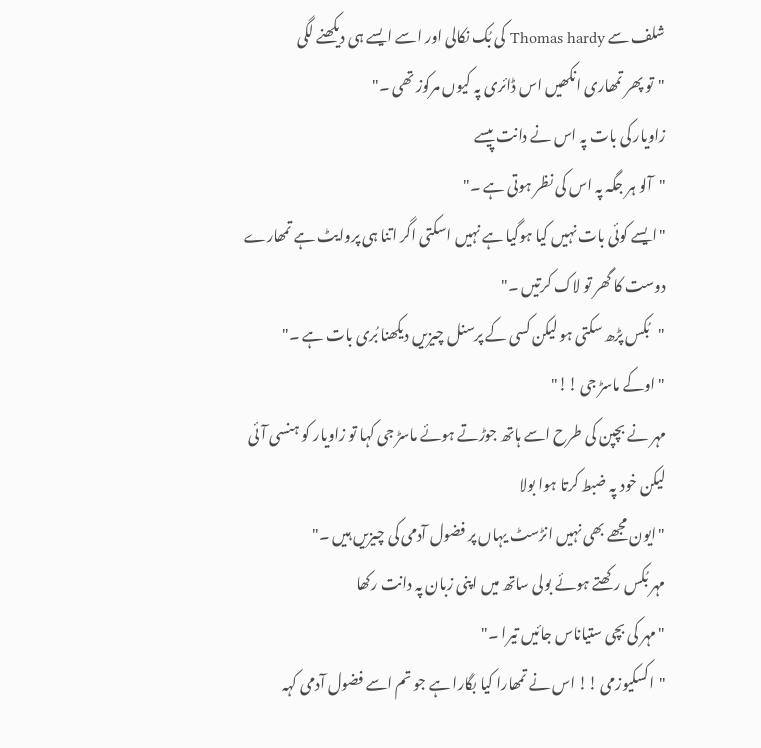شلف سے Thomas hardy کی بُک نکالی اور اسے ایسے ہی دیکھنے لگی
"تو پھر تمھاری انکھیں اس ڈائری پہ کیوں مرکوز تھی ۔"
زاویار کی بات پہ اس نے دانت پیسے
"آلو ہر جگہ پہ اس کی نظر ہوتی ہے ۔"
"ایسے کوئی بات نہیں کیا ہوگیا ہے نہیں اسکتی اگر اتنا ہی پروایٹ ہے تمھارے دوست کا گھر تو لاک کرتیں ۔"
"بُکس پڑھ سکتی ہو لیکن کسی کے پرسنل چیزیں دیکھنا بُری بات ہے ۔"
"اوکے ماسڑ جی !!"
مہر نے بچپن کی طرح اسے ہاتھ جوڑتے ہوئے ماسڑ جی کہا تو زاویار کو ہنسی آئی لیکن خود پہ ضبط کرتا ہوا بولا
"ایون مجھے بھی نہیں انڑسٹ یہاں پر فضول آدمی کی چیزیں ہیں ۔"
مہر بُکس رکھتے ہوئے بولی ساتھ میں اپنی زبان پہ دانت رکھا
"مہر کی بچی ستیاناس جائیں تیرا ۔"
"اکسکیوزمی !! اس نے تمھارا کیا بگارا ہے جو تم اسے فضول آدمی کہہ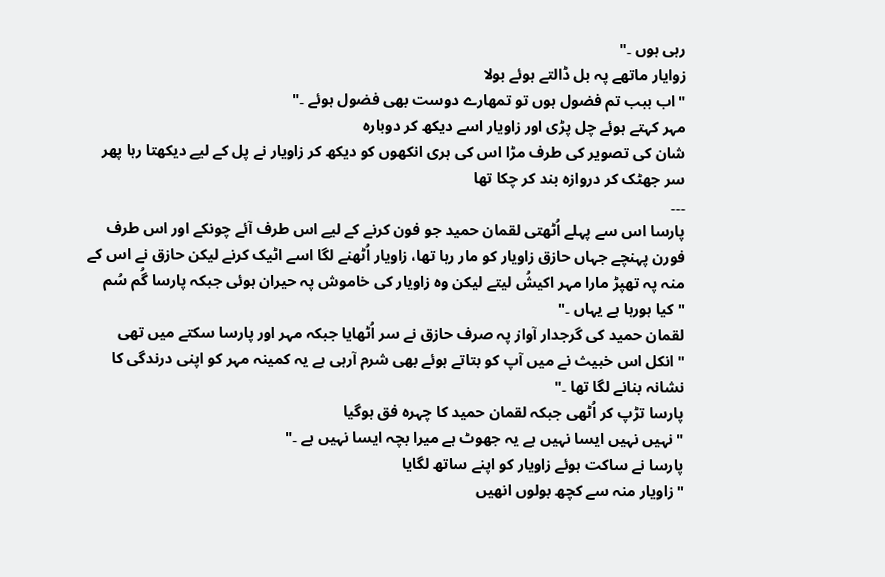رہی ہوں ۔"
زوایار ماتھے پہ بل ڈالتے ہوئے بولا
"اب ببب تم فضول ہوں تو تمھارے دوست بھی فضول ہوئے ۔"
مہر کہتے ہوئے چل پڑی اور زاویار اسے دیکھ کر دوبارہ
شان کی تصویر کی طرف مڑا اس کی ہری انکھوں کو دیکھ کر زاویار نے پل کے لیے دیکھتا رہا پھر سر جھٹک کر دروازہ بند کر چکا تھا
۔۔۔
پارسا اس سے پہلے اُٹھتی لقمان حمید جو فون کرنے کے لیے اس طرف آئے چونکے اور اس طرف فورن پہنچے جہاں حازق زاویار کو مار رہا تھا، زاویار اُٹھنے لگا اسے اٹیک کرنے لیکن حازق نے اس کے منہ پہ تھپڑ مارا مہر اکیشُ لیتے لیکن وہ زاویار کی خاموش پہ حیران ہوئی جبکہ پارسا گُم سُم
"کیا ہورہا ہے یہاں ۔"
لقمان حمید کی گرجدار آواز پہ صرف حازق نے سر اُٹھایا جبکہ مہر اور پارسا سکتے میں تھی
"انکل اس خبیث نے میں آپ کو بتاتے ہوئے بھی شرم آرہی ہے یہ کمینہ مہر کو اپنی درندگی کا نشانہ بنانے لگا تھا ۔"
پارسا تڑپ کر اُٹھی جبکہ لقمان حمید کا چہرہ فق ہوگیا
"نہیں نہیں ایسا نہیں ہے یہ جھوٹ ہے میرا بچہ ایسا نہیں ہے ۔"
پارسا نے ساکت ہوئے زاویار کو اپنے ساتھ لگایا
"زاویار منہ سے کچھ بولوں انھیں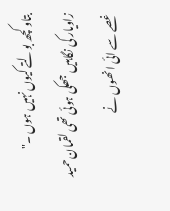بتاو کچھ بولتے کیوں نہیں ہوں ۔"
زاویار کی نگاہیں جھکی ہوئی تھی لقمان حمید غصے سے ائی انھوں نے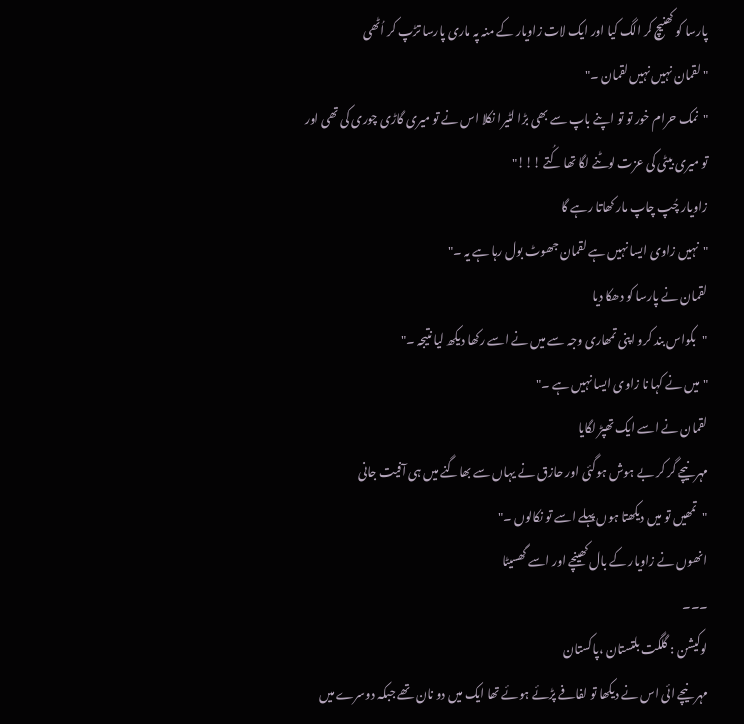پارسا کو کھنیچ کر الگ کیا اور ایک لات زاویار کے منہ پہ ماری پارسا تڑپ کر اُٹھی
"لقمان نہیں نہیں لقمان ۔"
"نمک حرام خور تو تو اپنے باپ سے بھی بڑا لٹیرا نکلا اس نے تو میری گاڑی چوری کی تھی اور تو میری بیٹی کی عزت لوٹنے لگا تھا کُتے !!!"
زاویار چُپ چاپ مار کھاتا رہے گا
"نہیں زاوی ایسا نہیں ہے لقمان جھوٹ بول رہا ہے یہ ۔"
لقمان نے پارسا کو دھکا دیا
"بکواس بند کرو اپنی تمھاری وجہ سے میں نے اسے رکھا دیکھ لیا نتیجہ ۔"
"میں نے کہا نا زاوی ایسا نہیں ہے ۔"
لقمان نے اسے ایک تھپڑ لگایا
مہر نیچے گر کر بے ہوش ہوگئی اور حازق نے یہاں سے بھاگنے میں ہی آفیت جانی
"تمھیں تو میں دیکھتا ہوں پہلے اسے تو نکالوں ۔"
انھوں نے زاویار کے بال کھینچے اور اسے گھسیٹا
۔۔۔
لوکیشن : گلگت بلتستان ،پاکستان
مہر نیچے ائی اس نے دیکھا تو لفافے پڑئے ہوئے تھا ایک میں دو نان تھے جبکہ دوسرے میں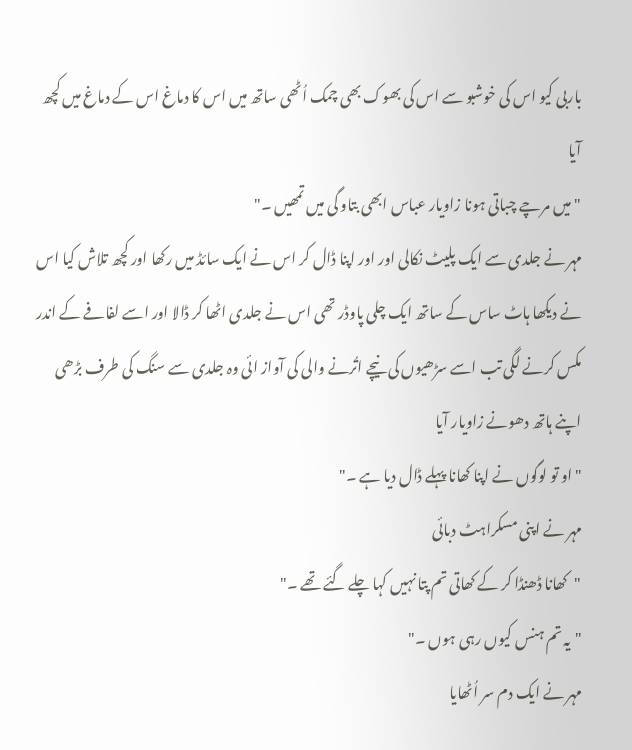باربی کیو اس کی خوشبو سے اس کی بھوک بھی چمک اُٹھی ساتھ میں اس کا دماغ اس کے دماغ میں کچھ آیا
"میں مرچے چباتی ہونا زاویار عباس ابھی بتاو گی میں تمھیں ۔"
مہر نے جلدی سے ایک پلیٹ نکالی اور اور اپنا ڈال کر اس نے ایک سائڈ میں رکھا اور کچھ تلاش کیا اس نے دیکھا ہاٹ ساس کے ساتھ ایک چلی پاوڈر تھی اس نے جلدی اٹھا کر ڈالا اور اسے لفافے کے اندر مکس کرنے لگی تب اسے سڑھیوں کی نیچے اتُرنے والی کی آواز ائی وہ جلدی سے سنگ کی طرف بڑھی اپنے ہاتھ دھونے زاویار آیا
"او تو لوگوں نے اپنا کھانا پہلے ڈال دیا ہے ۔"
مہر نے اپنی مسکراہٹ دبائی
"کھانا ڈھنڈا کر کے کھاتی تم پتا نہیں کہا چلے گئے تھے ۔"
"یہ تم ہنس کیوں رہی ہوں ۔"
مہر نے ایک دم سر اُٹھایا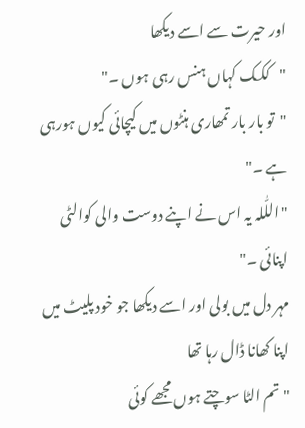اور حیرت سے اسے دیکھا
"ککک کہاں ہنس رہی ہوں ۔"
"تو بار بار تمھاری ہنٹوں میں کیچائی کیوں ہورہی ہے ۔"
"اللّٰلہ یہ اس نے اپنے دوست والی کوالٹی اپنائی ۔"
مہر دل میں بولی اور اسے دیکھا جو خود پلیٹ میں اپنا کھانا ڈال رہا تھا
"تم الٹا سوچتے ہوں مجھے کوئی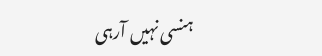ہنسی نہیں آرہی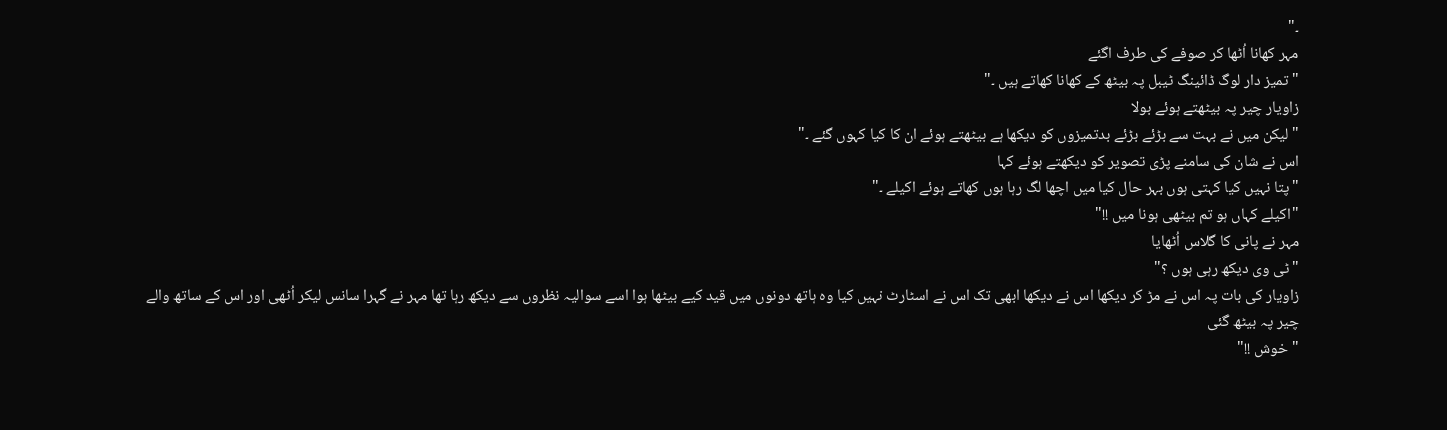۔"
مہر کھانا اُٹھا کر صوفے کی طرف اگئے
"تمیز دار لوگ ڈائینگ ٹیبل پہ بیٹھ کے کھانا کھاتے ہیں ۔"
زاویار چیر پہ بیٹھتے ہوئے بولا
"لیکن میں نے بہت سے بڑئے بڑئے بدتمیزوں کو دیکھا ہے بیٹھتے ہوئے ان کا کیا کہوں گئے ۔"
اس نے شان کی سامنے پڑی تصویر کو دیکھتے ہوئے کہا
"پتا نہیں کیا کہتی ہوں بہر حال کیا میں اچھا لگ رہا ہوں کھاتے ہوئے اکیلے ۔"
"اکیلے کہاں ہو تم بیٹھی ہونا میں !!"
مہر نے پانی کا گلاس اُٹھایا
"ٹی وی دیکھ رہی ہوں ؟"
زاویار کی بات پہ اس نے مڑ کر دیکھا اس نے دیکھا ابھی تک اس نے اسٹارٹ نہیں کیا وہ ہاتھ دونوں میں قید کیے بیٹھا ہوا اسے سوالیہ نظروں سے دیکھ رہا تھا مہر نے گہرا سانس لیکر اُٹھی اور اس کے ساتھ والے چیر پہ بیٹھ گئی
"خوش !!"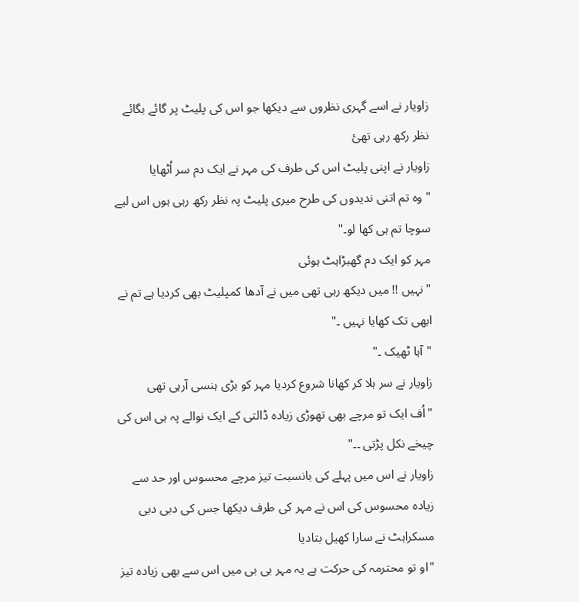زاویار نے اسے گہری نظروں سے دیکھا جو اس کی پلیٹ پر گائے بگائے نظر رکھ رہی تھئ
زاویار نے اپنی پلیٹ اس کی طرف کی مہر نے ایک دم سر اُٹھایا
"وہ تم اتنی ندیدوں کی طرح میری پلیٹ پہ نظر رکھ رہی ہوں اس لیے سوچا تم ہی کھا لو۔"
مہر کو ایک دم گھبڑاہٹ ہوئی
"نہیں !! میں دیکھ رہی تھی میں نے آدھا کمپلیٹ بھی کردیا ہے تم نے ابھی تک کھایا نہیں ۔"
"آہا ٹھیک ۔"
زاویار نے سر ہلا کر کھانا شروع کردیا مہر کو بڑی ہنسی آرہی تھی
"اُف ایک تو مرچے بھی تھوڑی زیادہ ڈالتی کے ایک نوالے پہ ہی اس کی چیخے نکل پڑتی ۔۔"
زاویار نے اس میں پہلے کی بانسبت تیز مرچے محسوس اور حد سے زیادہ محسوس کی اس نے مہر کی طرف دیکھا جس کی دبی دبی مسکراہٹ نے سارا کھیل بتادیا
"او تو محترمہ کی حرکت ہے یہ مہر بی بی میں اس سے بھی زیادہ تیز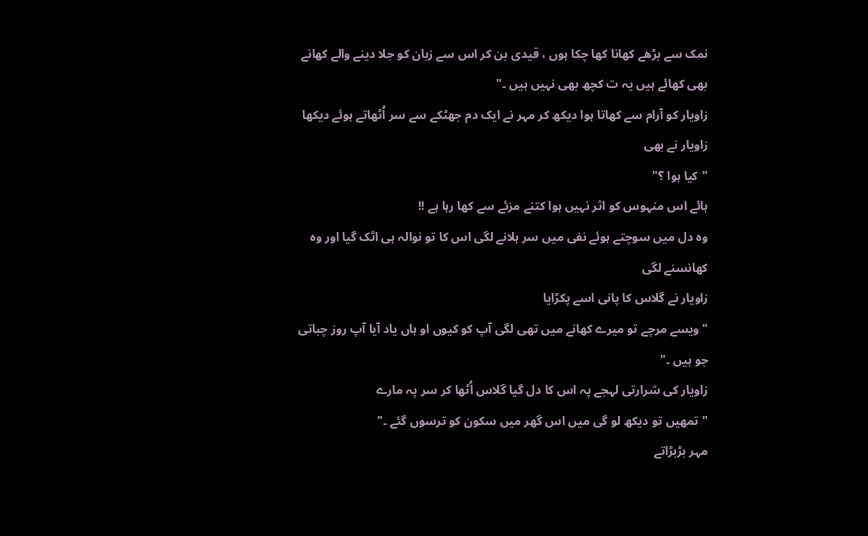نمک سے بڑھے کھانا کھا چکا ہوں ، قیدی بن کر اس سے زبان کو جلا دینے والے کھانے بھی کھائے ہیں یہ ت کچھ بھی نہیں ہیں ۔"
زاویار کو آرام سے کھاتا ہوا دیکھ کر مہر نے ایک دم جھٹکے سے سر اُٹھاتے ہوئے دیکھا زاویار نے بھی
"کیا ہوا ؟"
ہائے اس منہوس کو اثر نہیں ہوا کتنے مزئے سے کھا رہا ہے !!
وہ دل میں سوچتے ہوئے نفی میں سر ہلانے لگی اس کا تو نوالہ ہی اٹک گیا اور وہ کھانسنے لگی
زاویار نے گلاس کا پانی اسے پکڑایا
"ویسے مرچے تو میرے کھانے میں تھی لگی آپ کو کیوں او ہاں یاد آیا آپ روز چباتی جو ہیں ۔"
زاویار کی شرارتی لہجے پہ اس کا دل گیا گلاس اُٹھا کر سر پہ مارے
"تمھیں تو دیکھ لو گی میں اس گھر میں سکون کو ترسوں گئے ۔"
مہر بڑبڑاتے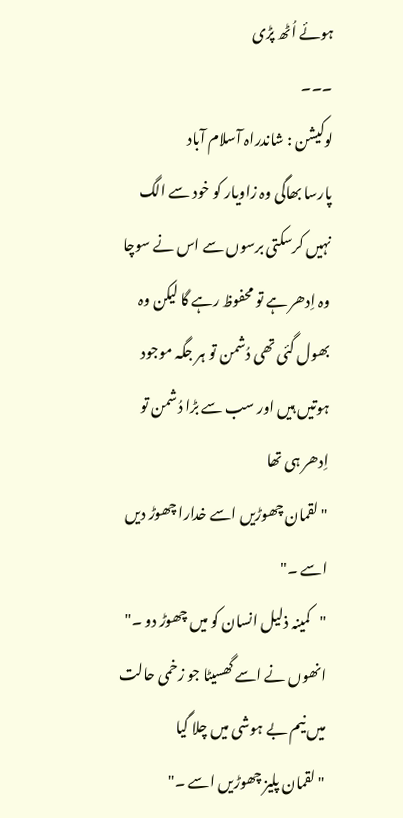ہوئے اُٹھ پڑی
۔۔۔
لوکیشن : شاندراہ آسلام آباد
پارسا بھاگی وہ زاویار کو خود سے الگ نہیں کرسکتی برسوں سے اس نے سوچا وہ اِدھر ہے تو محفوظ رہے گا لیکن وہ بھول گئی تھی دُشمن تو ہر جگہ موجود ہوتیں ہیں اور سب سے بڑا دُشمن تو اِدھر ہی تھا
"لقمان چھوڑیں اسے خدارا چھوڑ دیں اسے ۔"
"کمینہ ذلیل انسان کو میں چھوڑ دو ۔"
انھوں نے اسے گھسیٹا جو زخمی حالت میں نیم بے ہوشی میں چلا گیا
"لقمان پلیز چھوڑیں اسے ۔"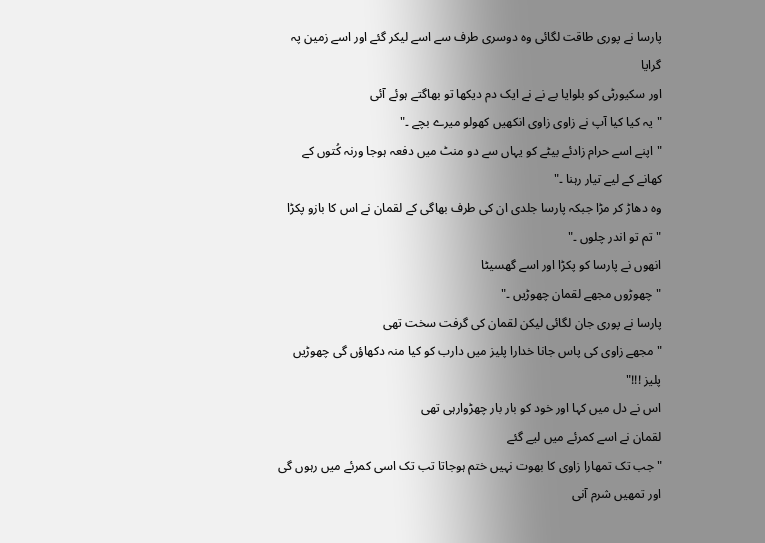پارسا نے پوری طاقت لگائی وہ دوسری طرف سے اسے لیکر گئے اور اسے زمین پہ گرایا
اور سکیورٹی کو بلوایا بے نے نے ایک دم دیکھا تو بھاگتے ہوئے آئی
"یہ کیا کیا آپ نے زاوی زاوی انکھیں کھولو میرے بچے ۔"
"اپنے اسے حرام زادئے بیٹے کو یہاں سے دو منٹ میں دفعہ ہوجا ورنہ کُتوں کے کھانے کے لیے تیار رہنا ۔"
وہ دھاڑ کر مڑا جبکہ پارسا جلدی ان کی طرف بھاگی کے لقمان نے اس کا بازو پکڑا
"تم تو اندر چلوں ۔"
انھوں نے پارسا کو پکڑا اور اسے گھسیٹا
"چھوڑوں مجھے لقمان چھوڑیں ۔"
پارسا نے پوری جان لگائی لیکن لقمان کی گرفت سخت تھی
"مجھے زاوی کی پاس جانا خدارا پلیز میں دارب کو کیا منہ دکھاؤں گی چھوڑیں پلیز !!!"
اس نے دل میں کہا اور خود کو بار بار چھڑوارہی تھی
لقمان نے اسے کمرئے میں لیے گئے
"جب تک تمھارا زاوی کا بھوت نہیں ختم ہوجاتا تب تک اسی کمرئے میں رہوں گی اور تمھیں شرم آنی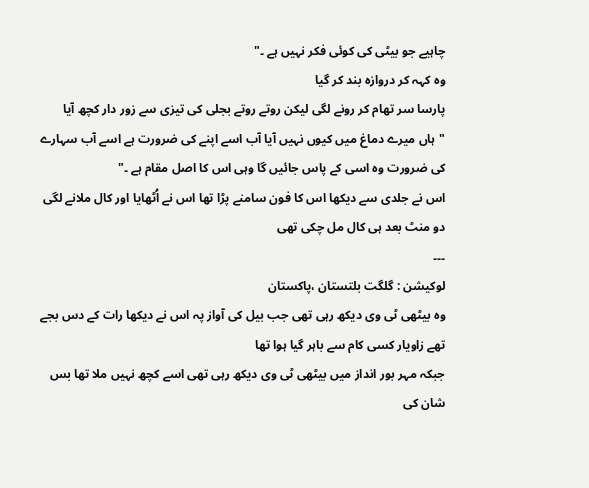چاہیے جو بیٹی کی کوئی فکر نہیں ہے ۔"
وہ کہہ کر دروازہ بند کر گیا
پارسا سر تھام کر رونے لگی لیکن روتے روتے بجلی کی تیزی سے زور دار کچھ آیا
"ہاں میرے دماغ میں کیوں نہیں آیا آب اسے اپنے کی ضرورت ہے اسے آب سہارے کی ضرورت وہ اسی کے پاس جائیں گا وہی اس کا اصل مقام ہے ۔"
اس نے جلدی سے دیکھا اس کا فون سامنے پڑا تھا اس نے اُٹھایا اور کال ملانے لگی دو منٹ بعد ہی کال مل چکی تھی
۔۔۔
لوکیشن : گلگت بلتستان ،پاکستان
وہ بیٹھی ٹی وی دیکھ رہی تھی جب بیل کی آواز پہ اس نے دیکھا رات کے دس بجے تھے زاویار کسی کام سے باہر گیا ہوا تھا
جبکہ مہر بور انداز میں بیٹھی ٹی وی دیکھ رہی تھی اسے کچھ نہیں ملا تھا بس شان کی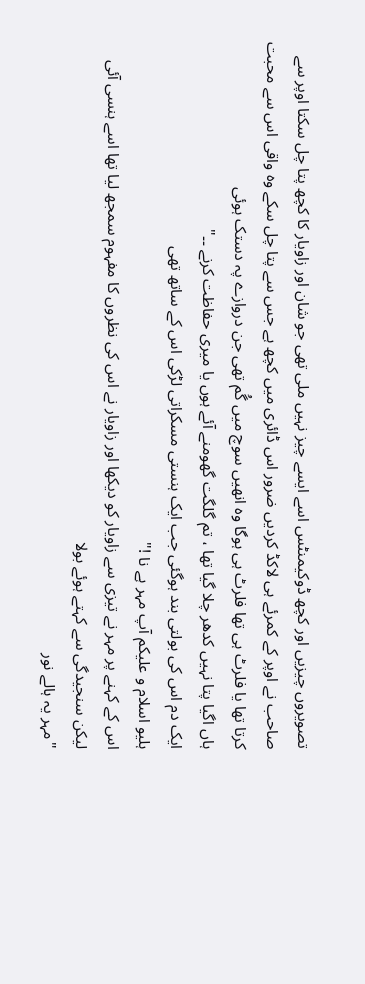تصویروں چیزیں اور کچھ ڈوکیمنٹس اسے ایسے چیز نہیں ملی تھی جو شان اور زاویار کا کچھ پتا چل سکتا اوپر سے صاحب نے اوپر کے کمرئے ہی لاکڈ کردیں ضرور اس ڈائری میں کچھ ہے جس سے پتا چل سکے وہ واقی اس سے محبت کرتا تھا یا فلرٹ ہی تھا فلرٹ ہی ہوگا وہ انھیں سوچ میں گُم تھی جن دروازے پہ دستک ہوئی
ہاں اگیا پتا نہیں کدھر چلا گیا تھا ، تم گلگت گھومنے آئے ہوں یا میری حفاظت کرنے ۔۔"
ایک دم اس کی بولتی بند ہوگئی جب ایک ہنستی مسکراتی لڑکی اس کے ساتھ تھی
ہلیو اسلام و علیکم آپ مہر ہے نا !"
اس کے کہنے پر مہر نے تیزی سے زاویار کو دیکھا اور زاویار نے اس کی نظروں کا مفہوم سمجھ لیا تھا اسے ہنسی آئی لیکن سنجیدگی سے کہتے ہوئے بولا
"مہر یہ ہالے نور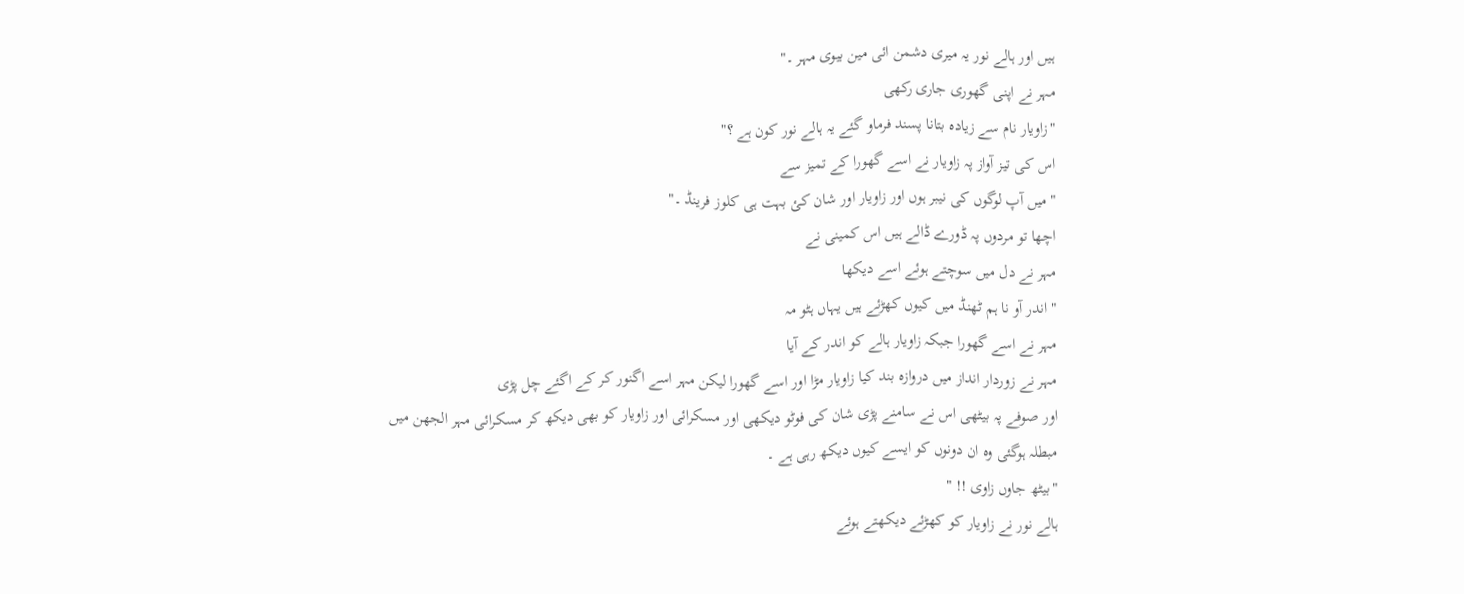ہیں اور ہالے نور یہ میری دشمن ائی مین بیوی مہر ۔"
مہر نے اپنی گھوری جاری رکھی
"زاویار نام سے زیادہ بتانا پسند فرماو گئے یہ ہالے نور کون ہے ؟"
اس کی تیز آواز پہ زاویار نے اسے گھورا کے تمیز سے
"میں آپ لوگوں کی نیبر ہوں اور زاویار اور شان کئ بہت ہی کلوز فرینڈ ۔"
اچھا تو مردوں پہ ڈورے ڈالے ہیں اس کمینی نے
مہر نے دل میں سوچتے ہوئے اسے دیکھا
"اندر آو نا ہم ٹھنڈ میں کیوں کھڑئے ہیں یہاں ہٹو مہ
مہر نے اسے گھورا جبکہ زاویار ہالے کو اندر کے آیا
مہر نے زوردار انداز میں دروازہ بند کیا زاویار مڑا اور اسے گھورا لیکن مہر اسے اگنور کر کے اگئے چل پڑی
اور صوفے پہ بیٹھی اس نے سامنے پڑی شان کی فوٹو دیکھی اور مسکرائی اور زاویار کو بھی دیکھ کر مسکرائی مہر الجھن میں مبطلہ ہوگئی وہ ان دونوں کو ایسے کیوں دیکھ رہی ہے ۔
"بیٹھ جاوں زاوی !! "
ہالے نور نے زاویار کو کھڑئے دیکھتے ہوئے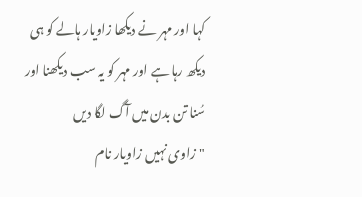کہا اور مہر نے دیکھا زاویار ہالے کو ہی دیکھ رہا ہے اور مہر کو یہ سب دیکھنا اور سُنا تن بدن میں آگ لگا دیں
"زاوی نہیں زاویار نام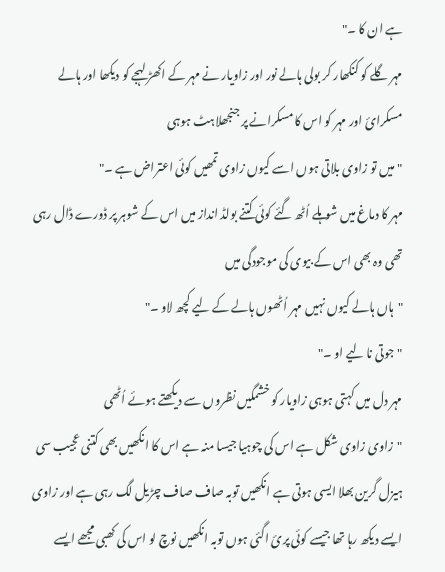ہے ان کا ۔"
مہر گلے کو کنکھار کر بولی ہالے نور اور زاویار نے مہر کے اکھڑ لہجے کو دیکھا اور ہالے مسکرائ اور مہر کو اس کا مسکرانے پر جنجھلاہٹ ہوہی
"میں تو زاوی بلاتی ہوں اسے کیوں زاوی تمھیں کوئی اعتراض ہے ۔"
مہر کا دماغ میں شوہلے اُٹھ گئے کوئی کتنے بولڈ انداز میں اس کے شوہر پر ڈورے ڈال رہی تھی وہ بھی اس کے بیوی کی موجودگی میں
"ہاں ہالے کیوں نہیں مہر اُٹھوں ہالے کے لیے کچھ لاو ۔"
"جوتی نا لیے او ۔"
مہر دل میں کہتی ہوہی زاویار کو خشمگیں نظروں سے دیکھتے ہوئے اُٹھی
"زاوی زاوی شکل ہے اس کی چوہیا جیسا منہ ہے اس کا انکھیں بھی کتنی عجیب سی ہیزل گرین بھلا ایسی ہوتی ہے انکھیں توبہ صاف صاف چڑیل لگ رہی ہے اور زاوی ایسے دیکھ رہا تھا جیسے کوئی پرئ اگئی ہوں توبہ انکھیں نوچ لو اس کی کھبی مجھے ایسے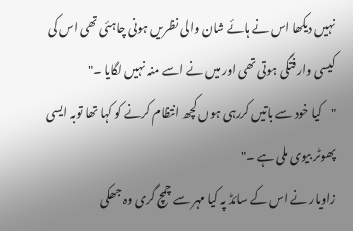نہیں دیکھا اس نے ہائے شان والی نظریں ہونی چاہئی تھی اس کی کیسی وارفتگی ہوتی تھی اور میں نے اسے منہ نہیں لگایا ۔"
"کیا خود سے باتیں کررہی ہوں کچھ انتظام کرنے کو کہا تھا توبہ ایسی پھوٹر بیوی ملی ہے ۔"
زاویار نے اس کے سائڈ پہ کیا مہر سے چمچ گری وہ جھکی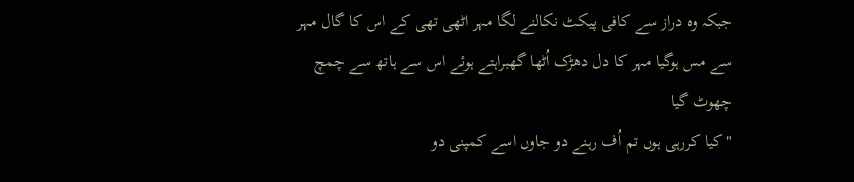جبکہ وہ دراز سے کافی پیکٹ نکالنے لگا مہر اٹھی تھی کے اس کا گال مہر سے مس ہوگیا مہر کا دل دھڑک اُٹھا گھبراہتے ہوئے اس سے ہاتھ سے چمچ چھوٹ گیا
"کیا کررہی ہوں تم اُف رہنے دو جاوں اسے کمپنی دو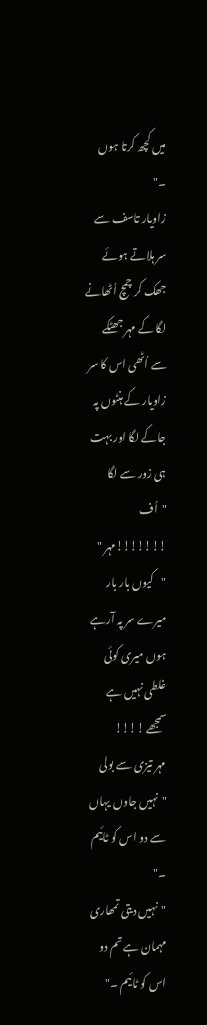میں کچھ کرتا ہوں ۔"
زاویار تاسف سے سر ہلاتے ہوئے جھک کر چمچ اُٹھانے لگا کے مہر جھٹکے سے اُٹھی اس کا سر زاویار کے ہنٹوں پہ جاکے لگا اور بہت ہی زور سے لگا
"اُف !!!!!!!مہر "
"کیوں بار بار میرے سر پہ آرہے ہوں میری کوئی غلطی نہیں ہے سمجھے !!!!
مہر تیزی سے بولی
"نہیں جاوں یہاں سے دو اس کو ٹائیم ۔"
"نہیں دیتی تمھاری مہمان ہے تم دو اس کو ٹائیم ۔"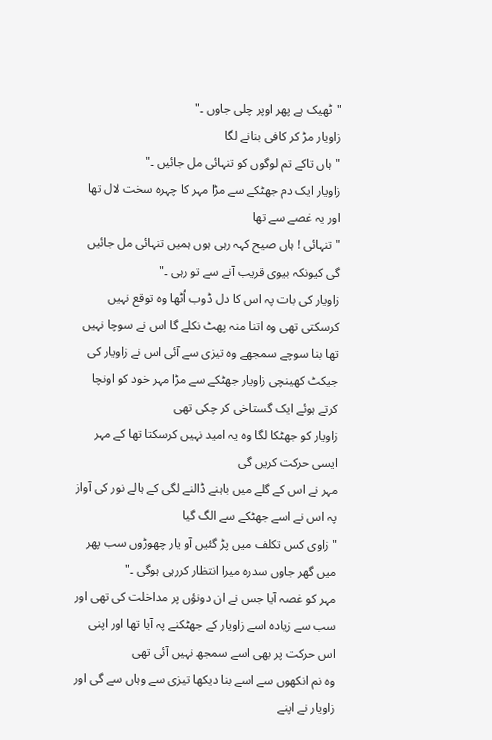"ٹھیک ہے پھر اوپر چلی جاوں ۔"
زاویار مڑ کر کافی بنانے لگا
"ہاں تاکے تم لوگوں کو تنہائی مل جائیں ۔"
زاویار ایک دم جھٹکے سے مڑا مہر کا چہرہ سخت لال تھا اور یہ غصے سے تھا
"تنہائی ! ہاں صیح کہہ رہی ہوں ہمیں تنہائی مل جائیں گی کیونکہ بیوی قریب آنے سے تو رہی ۔"
زاویار کی بات پہ اس کا دل ڈوب اُٹھا وہ توقع نہیں کرسکتی تھی وہ اتنا منہ پھٹ نکلے گا اس نے سوچا نہیں تھا بنا سوچے سمجھے وہ تیزی سے آئی اس نے زاویار کی جیکٹ کھینچی زاویار جھٹکے سے مڑا مہر خود کو اونچا کرتے ہوئے ایک گستاخی کر چکی تھی
زاویار کو جھٹکا لگا وہ یہ امید نہیں کرسکتا تھا کے مہر ایسی حرکت کریں گی
مہر نے اس کے گلے میں باہنے ڈالنے لگی کے ہالے نور کی آواز پہ اس نے اسے جھٹکے سے الگ گیا
"زاوی کس تکلف میں پڑ گئیں آو یار چھوڑوں سب پھر میں گھر جاوں سدرہ میرا انتظار کررہی ہوگی ۔"
مہر کو غصہ آیا جس نے ان دونؤں پر مداخلت کی تھی اور سب سے زیادہ اسے زاویار کے جھٹکنے پہ آیا تھا اور اپنی اس حرکت پر بھی اسے سمجھ نہیں آئی تھی
وہ نم انکھوں سے اسے بنا دیکھا تیزی سے وہاں سے گی اور زاویار نے اپنے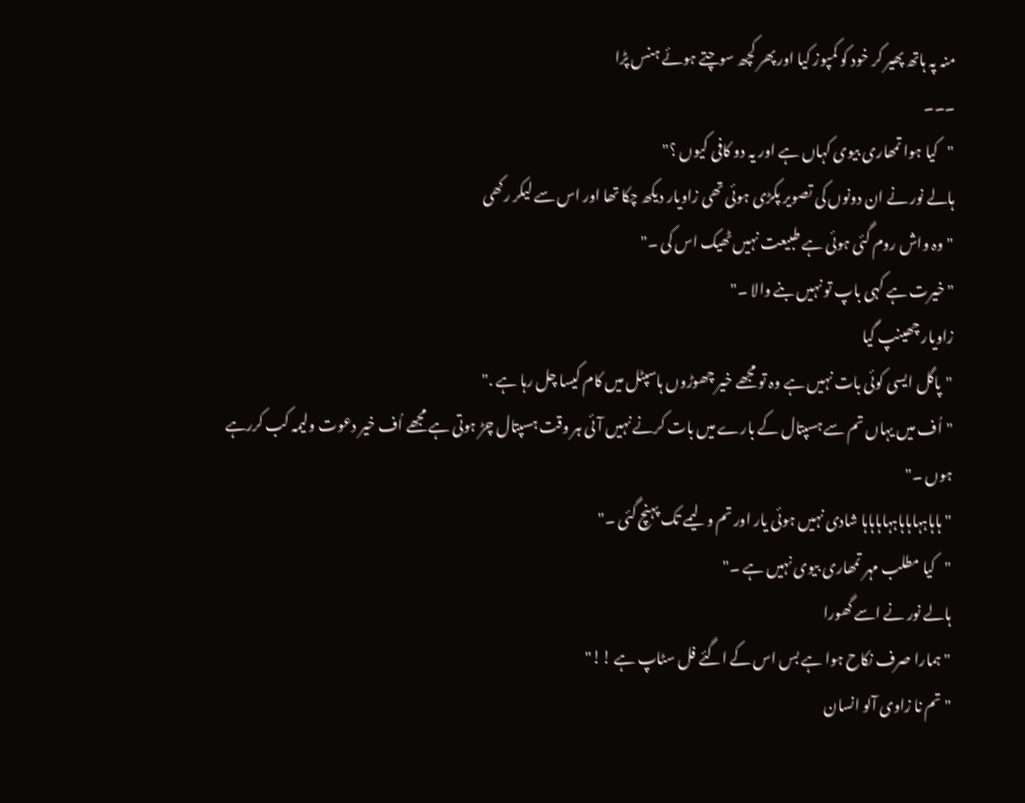منہ پہ ہاتھ پھیر کر خود کو کمپوز کیا اور پھر کچھ سوچتے ہوئے ہنس پڑا
۔۔۔
"کیا ہوا تمھاری بیوی کہاں ہے اور یہ دو کافی کیوں ؟"
ہالے نور نے ان دونوں کی تصویر پکڑی ہوئی تھی زاویار دیکھ چکا تھا اور اس سے لیکر رکھی
"وہ واش روم گئی ہوئی ہے طبیعت نہیں ٹھیک اس کی ۔"
"خیرت ہے کہی باپ تو نہیں بنے والا ۔"
زاویار چھینپ گیا
"پاگل ایسی کوئی بات نہیں ہے وہ تو مجھے خیر چھوڑوں ہاسپٹل میں کام کیسا چل رہا ہے ."
"اُف میں یہاں تم سے ہسپتال کے بارے میں بات کرنے نہیں آئی ہر وقت ہسپتال چڑ ہوتی ہے مجھے اُف خیر دعوت ولیمہ کب کررہے ہوں ۔"
"ہاہاہہاہاہاہہاہاہاہا شادی نہیں ہوئی یار اور تم ولیمے تک پہنچ گئی ۔"
"کیا مطلب مہر تمھاری بیوی نہیں ہے ۔"
ہالے نور نے اسے گھورا
"ہمارا صرف نکاح ہوا ہے بس اس کے اگئے فل سٹاپ ہے !!"
"تم نا زاوی آلو انسان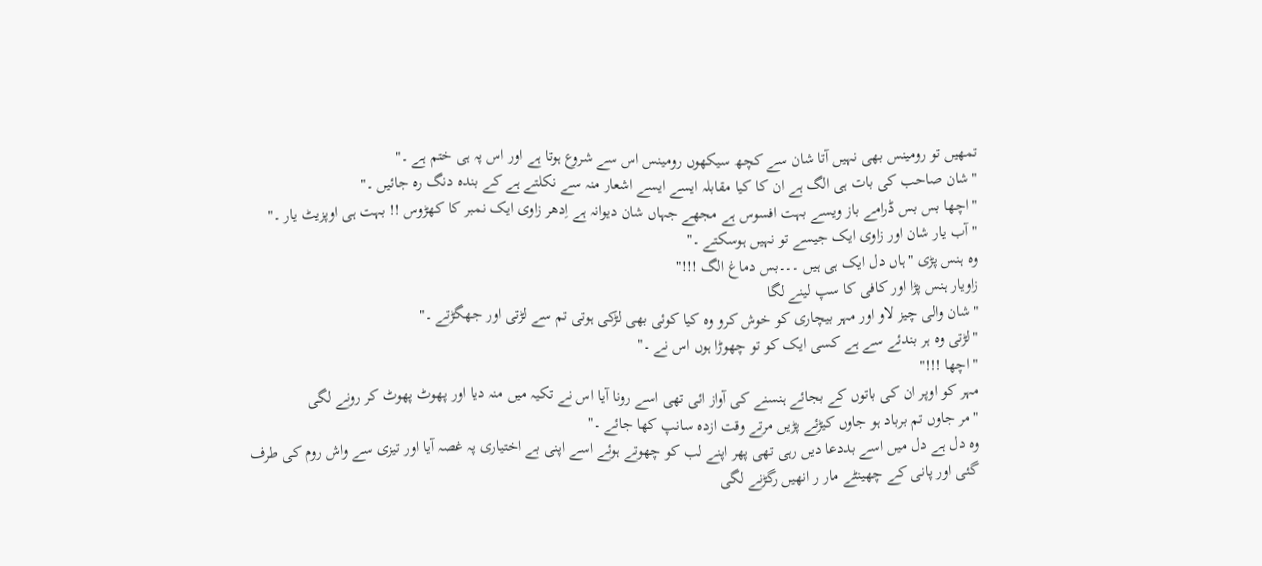تمھیں تو رومینس بھی نہیں آتا شان سے کچھ سیکھوں رومینس اس سے شروع ہوتا ہے اور اس پہ ہی ختم ہے ۔"
"شان صاحب کی بات ہی الگ ہے ان کا کیا مقابلہ ایسے ایسے اشعار منہ سے نکلتے ہے کے بندہ دنگ رہ جائیں ۔"
"اچھا بس بس ڈرامے باز ویسے بہت افسوس ہے مجھے جہاں شان دیوانہ ہے اِدھر زاوی ایک نمبر کا کھڑوس !! بہت ہی اوپزیٹ یار ۔"
"آب یار شان اور زاوی ایک جیسے تو نہیں ہوسکتے ۔"
وہ ہنس پڑی "ہاں دل ایک ہی ہیں ۔۔۔بس دماغ الگ !!!"
زاویار ہنس پڑا اور کافی کا سپ لینے لگا
"شان والی چیز لاو اور مہر بیچاری کو خوش کرو وہ کیا کوئی بھی لڑکی ہوتی تم سے لڑتی اور جھگڑتے ۔"
"لڑتی وہ ہر بندئے سے ہے کسی ایک کو تو چھوڑا ہوں اس نے ۔"
"اچھا !!!"
مہر کو اوپر ان کی باتوں کے بجائے ہنسنے کی آواز ائی تھی اسے رونا آیا اس نے تکیہ میں منہ دیا اور پھوٹ پھوٹ کر رونے لگی
"مر جاوں تم برباد ہو جاوں کیڑئے پڑیں مرتے وقت ازدہ سانپ کھا جائے ۔"
وہ دل ہے دل میں اسے بددعا دیں رہی تھی پھر اپنے لب کو چھوتے ہوئے اسے اپنی بے اختیاری پہ غصہ آیا اور تیزی سے واش روم کی طرف گئی اور پانی کے چھینٹے مار ر انھیں رگڑنے لگی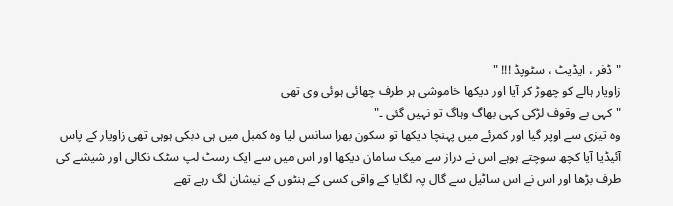"ڈفر ، ایڈیٹ ، سٹوپڈ !!! "
زاویار ہالے کو چھوڑ کر آیا اور دیکھا خاموشی ہر طرف چھائی ہوئی وی تھی
"کہی بے وقوف لڑکی کہی بھاگ وہاگ تو نہیں گئی ۔"
وہ تیزی سے اوپر گیا اور کمرئے میں پہنچا دیکھا تو سکون بھرا سانس لیا وہ کمبل میں ہی دبکی ہوہی تھی زاویار کے پاس آئیڈیا آیا کچھ سوچتے ہوہے اس نے دراز سے میک سامان دیکھا اور اس میں سے ایک رسٹ لپ سٹک نکالی اور شیشے کی طرف بڑھا اور اس نے اس ساٹیل سے گال پہ لگایا کے واقی کسی کے ہنٹوں کے نیشان لگ رہے تھے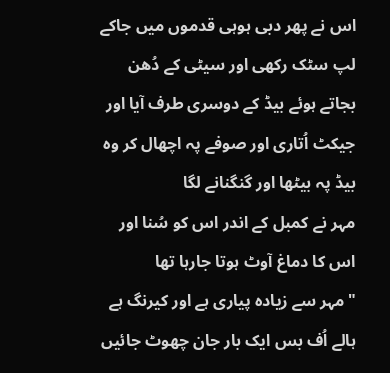اس نے پھر دبی ہوہی قدموں میں جاکے لپ سٹک رکھی اور سیٹی کے دُھن بجاتے ہوئے بیڈ کے دوسری طرف آیا اور جیکٹ اُتاری اور صوفے پہ اچھال کر وہ بیڈ پہ بیٹھا اور گنگنانے لگا
مہر نے کمبل کے اندر اس کو سُنا اور اس کا دماغ آوٹ ہوتا جارہا تھا
"مہر سے زیادہ پیاری ہے اور کیرنگ ہے ہالے اُف بس ایک بار جان چھوٹ جائیں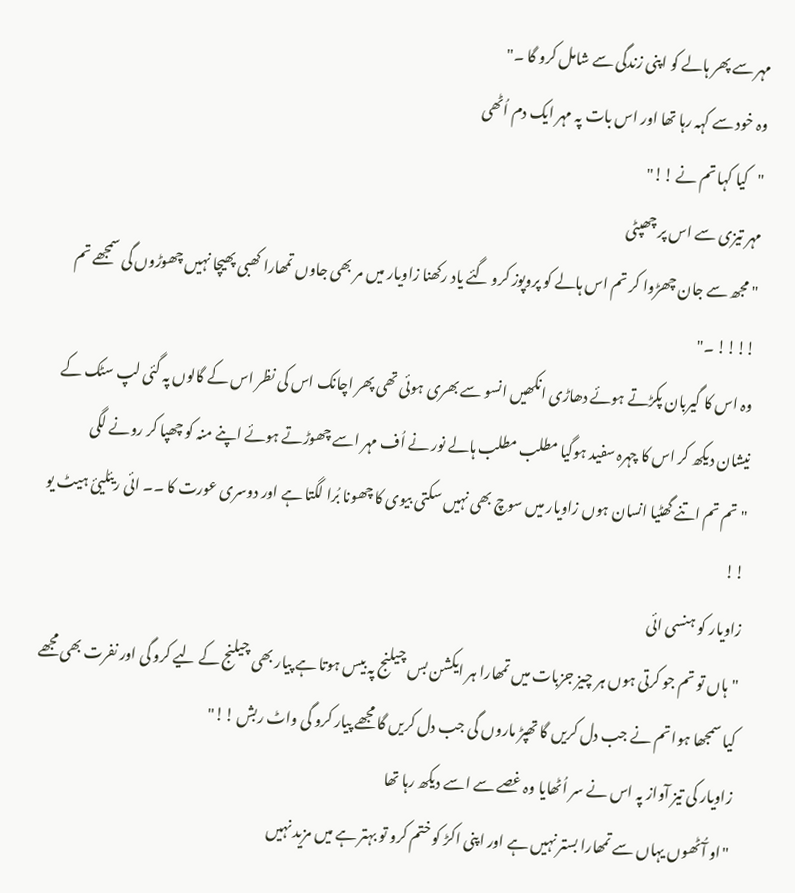مہر سے پھر ہالے کو اپنی زندگی سے شامل کرو گا ۔"
وہ خود سے کہہ رہا تھا اور اس بات پہ مہر ایک دم اُٹھی
"کیا کہا تم نے !!"
مہر تیزی سے اس پر چھپٹی
"مجھ سے جان چھڑوا کر تم اس ہالے کو پروپوز کرو گئے یاد رکھنا زاویار میں مر بھی جاوں تمھارا کھبی پھیچا نہیں چھوڑوں گی سمجھے تم !!!! ۔"
وہ اس کا گیربان پکڑتے ہوئے دھاڑی انکھیں انسو سے بھری ہوئی تھی پھر اچانک اس کی نظر اس کے گالوں پہ گئی لپ سٹک کے نیشان دیکھ کر اس کا چہرہ سفید ہوگیا مطلب مطلب ہالے نور نے اُف مہر اسے چھوڑتے ہوئے اپنے منہ کو چھپا کر رونے لگی
"تم تم اتنے گھٹیا انسان ہوں زاویار میں سوچ بھی نہیں سکتی بیوی کا چھونا بُرا لگتا ہے اور دوسری عورت کا ۔۔ ائی ریئلیئ ہیٹ یو !!
زاویار کو ہنسی ائی
"ہاں تو تم جو کرتی ہوں ہر چیز جزبات میں تمھارا ہر ایکشن بس چیلنج پہ بیس ہوتا ہے پیار بھی چیلنج کے لیے کرو گی اور نفرت بھی مجھے کیا سمجھا ہوا تم نے جب دل کریں گا تھپڑ ماروں گی جب دل کریں گا مجھے پیار کرو گی واٹ ربش !!"
زاویار کی تیز آواز پہ اس نے سر اُٹھایا وہ غصے سے اسے دیکھ رہا تھا
"او آُٹھوں یہاں سے تمھارا بستر نہیں ہے اور اپنی اکڑ کو ختم کرو تو بہتر ہے میں مزید نہیں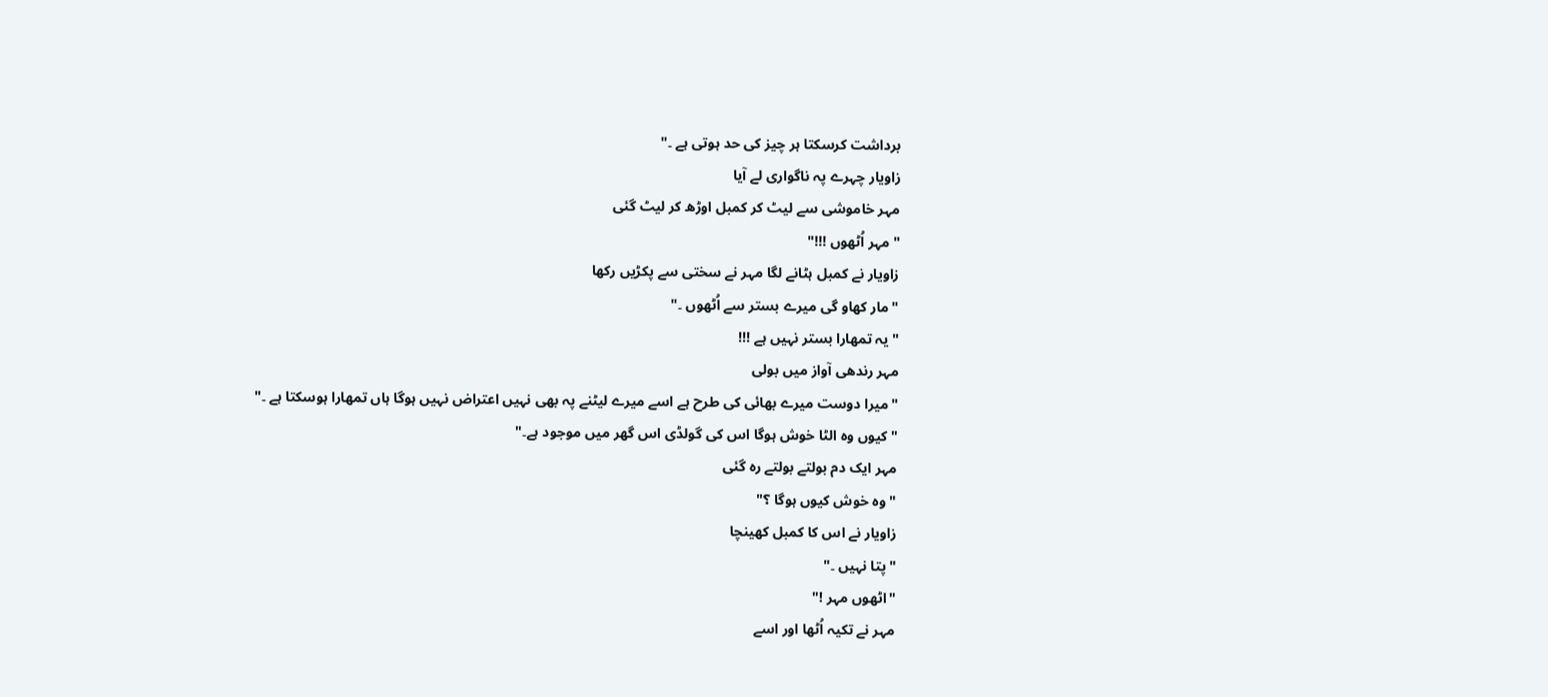برداشت کرسکتا ہر چیز کی حد ہوتی ہے ۔"
زاویار چہرے پہ ناگواری لے آیا
مہر خاموشی سے لیٹ کر کمبل اوڑھ کر لیٹ گئی
"مہر اُٹھوں !!!"
زاویار نے کمبل ہٹانے لگا مہر نے سختی سے پکڑیں رکھا
"مار کھاو گی میرے بستر سے اُٹھوں ۔"
"یہ تمھارا بستر نہیں ہے !!!
مہر رندھی آواز میں بولی
"میرا دوست میرے بھائی کی طرح ہے اسے میرے لیٹنے پہ بھی نہیں اعتراض نہیں ہوگا ہاں تمھارا ہوسکتا ہے ۔"
"کیوں وہ الٹا خوش ہوگا اس کی گولڈی اس گھر میں موجود ہے۔"
مہر ایک دم بولتے بولتے رہ گئی
"وہ خوش کیوں ہوگا ؟"
زاویار نے اس کا کمبل کھینچا
"پتا نہیں ۔"
"اٹھوں مہر !"
مہر نے تکیہ اُٹھا اور اسے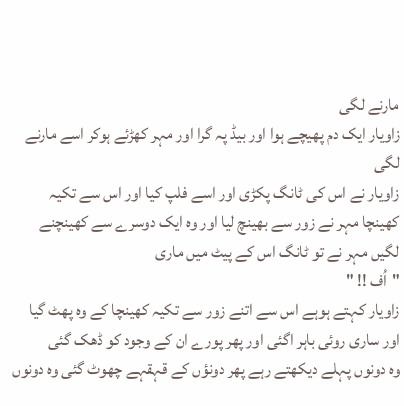مارنے لگی
زاویار ایک دم پھیچے ہوا اور بیڈ پہ گرا اور مہر کھڑئے ہوکر اسے مارنے لگی
زاویار نے اس کی ٹانگ پکڑی اور اسے فلپ کیا اور اس سے تکیہ کھینچا مہر نے زور سے بھینچ لیا اور وہ ایک دوسرے سے کھینچنے لگیں مہر نے تو ٹانگ اس کے پیٹ میں ماری
"اُف !! "
زاویار کہتے ہوہے اس سے اتنے زور سے تکیہ کھینچا کے وہ پھٹ گیا اور ساری روئی باہر اگئی اور پھر پورے ان کے وجود کو ڈھک گئی
وہ دونوں پہلے دیکھتے رہے پھر دونؤں کے قہقہے چھوٹ گئی وہ دونوں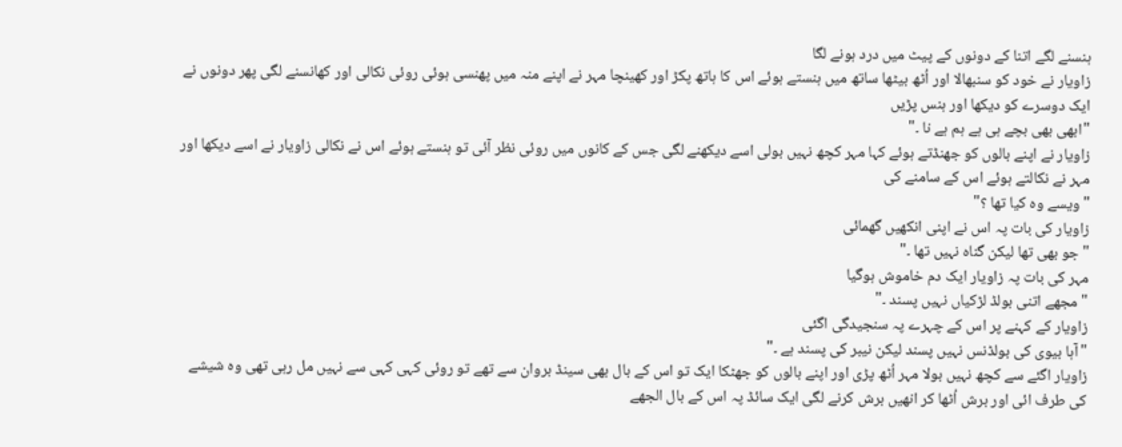ہنسنے لگے اتنا کے دونوں کے پیٹ میں درد ہونے لگا
زاویار نے خود کو سنبھالا اور اُٹھ بیٹھا ساتھ میں ہنستے ہوئے اس کا ہاتھ پکڑ اور کھینچا مہر نے اپنے منہ میں پھنسی ہوئی روئی نکالی اور کھانسنے لگی پھر دونوں نے ایک دوسرے کو دیکھا اور ہنس پڑیں
"ابھی بھی بچے ہی ہے ہم ہے نا ۔"
زاویار نے اپنے بالوں کو جھنڈتے ہوئے کہا مہر کچھ نہیں بولی اسے دیکھنے لگی جس کے کانوں میں روئی نظر آئی تو ہنستے ہوئے اس نے نکالی زاویار نے اسے دیکھا اور مہر نے نکالتے ہوئے اس کے سامنے کی
"ویسے وہ کیا تھا ؟"
زاویار کی بات پہ اس نے اپنی انکھیں گھمائی
"جو بھی تھا لیکن گناہ نہیں تھا ۔"
مہر کی بات پہ زاویار ایک دم خاموش ہوگیا
"مجھے اتنی بولڈ لڑکیاں نہیں پسند ۔"
زاویار کے کہنے پر اس کے چہرے پہ سنجیدگی اگئی
"آہا بیوی کی بولڈنس نہیں پسند لیکن نیبر کی پسند ہے ۔"
زاویار اگئے سے کچھ نہیں بولا مہر اُٹھ پڑی اور اپنے بالوں کو جھٹکا ایک تو اس کے بال بھی سینڈ بروان سے تھے تو روئی کہی کہی سے نہیں مل رہی تھی وہ شیشے کی طرف ائی اور برش اُٹھا کر انھیں برش کرنے لگی ایک سائڈ پہ اس کے بال الجھے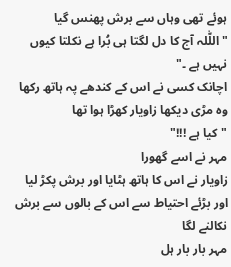ہوئے تھی وہاں سے برش پھنس گیا
"اللّٰلہ آج کا دل لگتا ہی بُرا ہے نکلتا کیوں نہیں ہے ۔"
اچانک کسی نے اس کے کندھے پہ ہاتھ رکھا وہ مڑی دیکھا زاویار کھڑا ہوا تھا
"کیا ہے !!!"
مہر نے اسے گھورا
زاویار نے اس کا ہاتھ ہٹایا اور برش پکڑ لیا اور بڑئے احتیاط سے اس کے بالوں سے برش نکالنے لگا
مہر بار بار ہل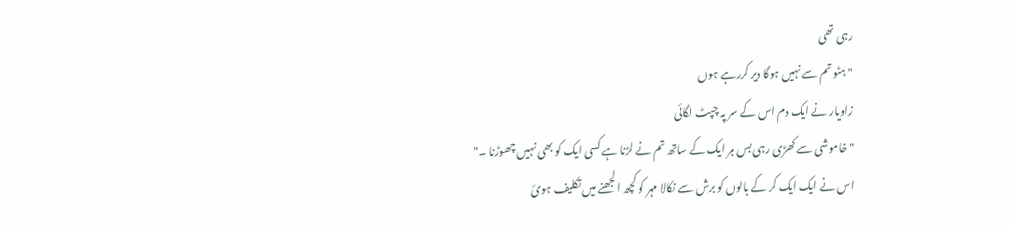رہی تھی
"ہٹو تم سے نہیں ہوگا دیر کررہے ہوں
زاویار نے ایک دم اس کے سر پہ چپٹ لگائی
"خاموشی سے کھڑی رہی بس ہر ایک کے ساتھ تم نے لڑنا ہے کسی ایک کو بھی نہیں چھوڑنا ۔"
اس نے ایک ایک کر کے بالوں کو برش سے نکالا مہر کو کچھ الجھنے میں تکلیف ہوئ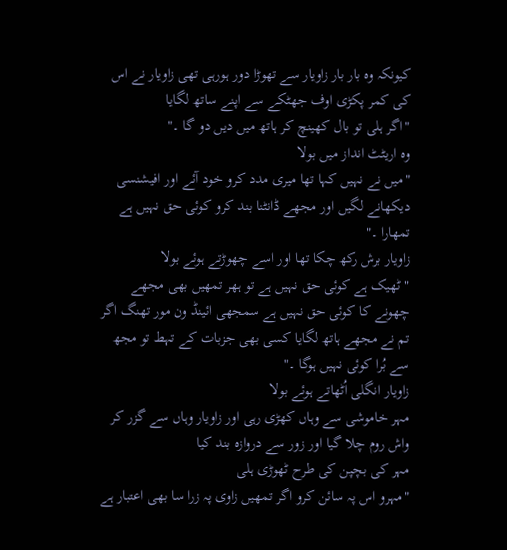کیونکہ وہ بار بار زاویار سے تھوڑا دور ہورہی تھی زاویار نے اس کی کمر پکڑی اوف جھٹکے سے اپنے ساتھ لگایا
"اگر ہلی تو بال کھینچ کر ہاتھ میں دیں دو گا ۔"
وہ اریٹٹ انداز میں بولا
"میں نے نہیں کہا تھا میری مدد کرو خود آئے اور افیشنسی دیکھانے لگیں اور مجھے ڈانٹنا بند کرو کوئی حق نہیں ہے تمھارا ۔"
زاویار برش رکھ چکا تھا اور اسے چھوڑتے ہوئے بولا
"ٹھیک ہے کوئی حق نہیں ہے تو ہھر تمھیں بھی مجھے چھونے کا کوئی حق نہیں ہے سمجھی ائینڈ ون مور تھنگ اگر تم نے مجھے ہاتھ لگایا کسی بھی جزبات کے تہط تو مجھ سے بُرا کوئی نہیں ہوگا ۔"
زاویار انگلی اُٹھاتے ہوئے بولا
مہر خاموشی سے وہاں کھڑی رہی اور زاویار وہاں سے گزر کر واش روم چلا گیا اور زور سے دروازہ بند کیا
مہر کی بچپن کی طرح ٹھوڑی ہلی
"مہرو اس پہ سائن کرو اگر تمھیں زاوی پہ زرا سا بھی اعتبار ہے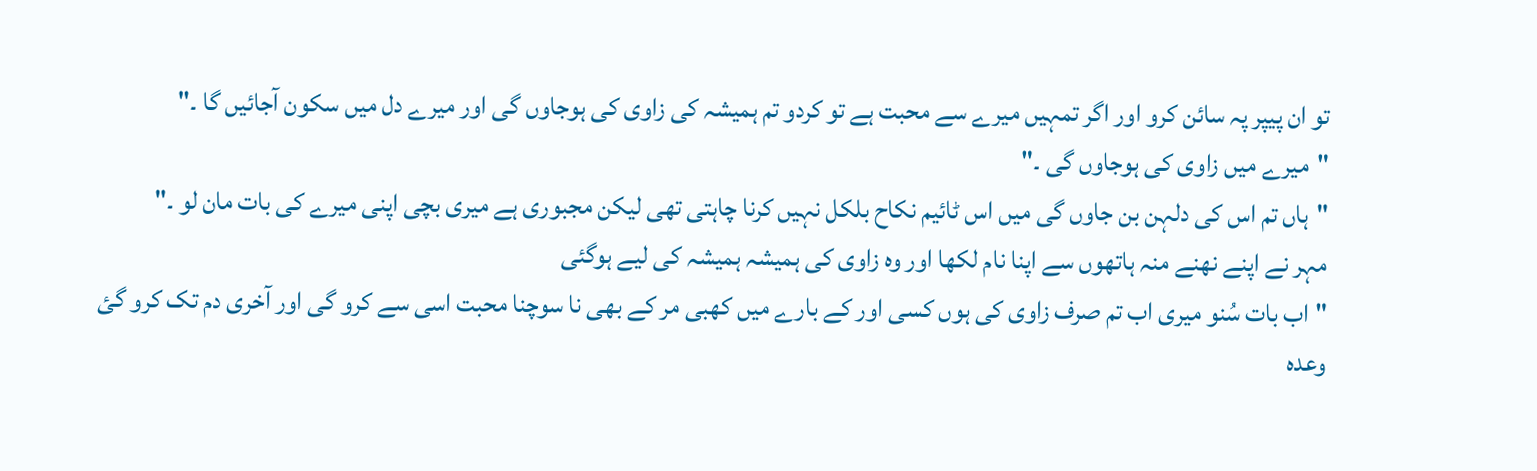تو ان پیپر پہ سائن کرو اور اگر تمہیں میرے سے محبت ہے تو کردو تم ہمیشہ کی زاوی کی ہوجاوں گی اور میرے دل میں سکون آجائیں گا ۔"
"میرے میں زاوی کی ہوجاوں گی ۔"
"ہاں تم اس کی دلہن بن جاوں گی میں اس ٹائیم نکاح بلکل نہیں کرنا چاہتی تھی لیکن مجبوری ہے میری بچی اپنی میرے کی بات مان لو ۔"
مہر نے اپنے نھنے منہ ہاتھوں سے اپنا نام لکھا اور وہ زاوی کی ہمیشہ ہمیشہ کی لیے ہوگئی
"اب بات سُنو میری اب تم صرف زاوی کی ہوں کسی اور کے بارے میں کھبی مر کے بھی نا سوچنا محبت اسی سے کرو گی اور آخری دم تک کرو گئ وعدہ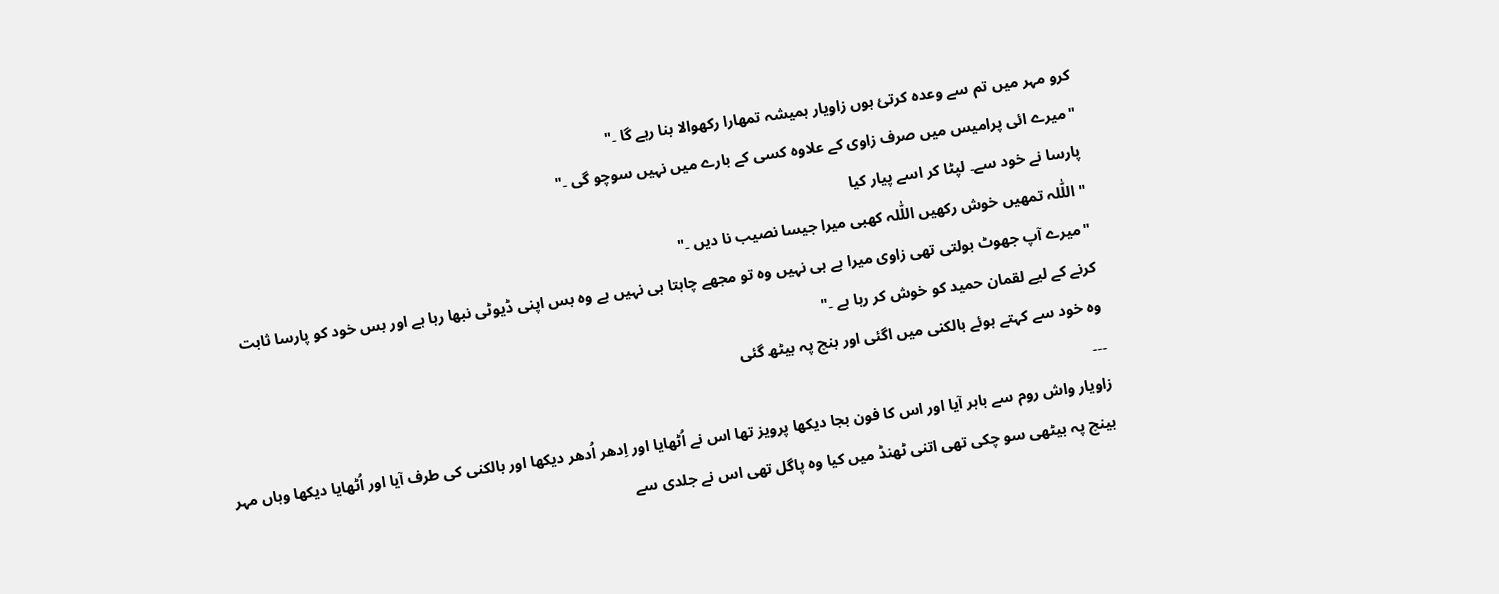کرو مہر میں تم سے وعدہ کرتئ ہوں زاویار ہمیشہ تمھارا رکھوالا بنا رہے گا ۔"
"میرے ائی پرامیس میں صرف زاوی کے علاوہ کسی کے بارے میں نہیں سوچو گی ۔"
پارسا نے خود سے۔ لپٹا کر اسے پیار کیا
"اللّٰلہ تمھیں خوش رکھیں اللّٰلہ کھبی میرا جیسا نصیب نا دیں ۔"
"میرے آپ جھوٹ بولتی تھی زاوی میرا ہے ہی نہیں وہ تو مجھے چاہتا ہی نہیں ہے وہ بس اپنی ڈیوٹی نبھا رہا ہے اور بس خود کو پارسا ثابت کرنے کے لیے لقمان حمید کو خوش کر رہا ہے ۔"
وہ خود سے کہتے ہوئے بالکنی میں اگئی اور بنچ پہ بیٹھ گئی
۔۔۔
زاویار واش روم سے باہر آیا اور اس کا فون بجا دیکھا پرویز تھا اس نے اُٹھایا اور اِدھر اُدھر دیکھا اور بالکنی کی طرف آیا اور اُٹھایا دیکھا وہاں مہر بینچ پہ بیٹھی سو چکی تھی اتنی ٹھنڈ میں کیا وہ پاگل تھی اس نے جلدی سے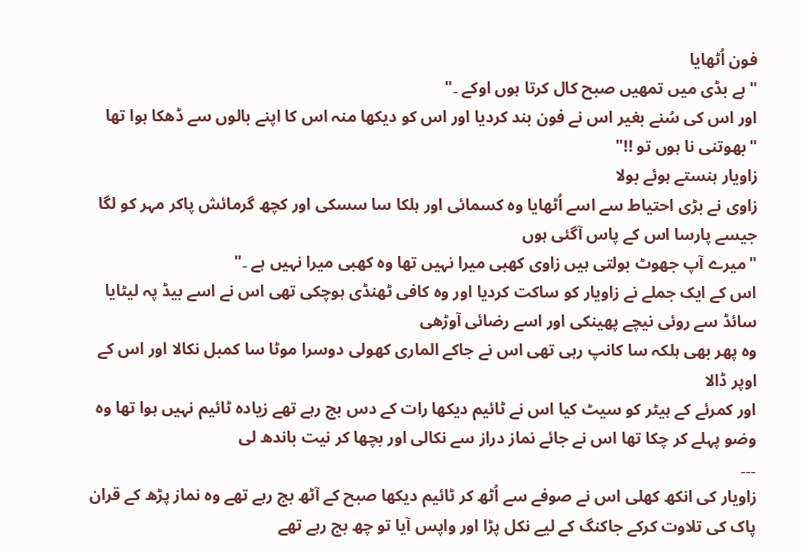فون اُٹھایا
"ہے بڈی میں تمھیں صبح کال کرتا ہوں اوکے ۔"
اور اس کی سُنے بغیر اس نے فون بند کردیا اور اس کو دیکھا منہ اس کا اپنے بالوں سے ڈھکا ہوا تھا
"بھوتنی نا ہوں تو !!"
زاویار ہنستے ہوئے بولا
زاوی نے بڑی احتیاط سے اسے اُٹھایا وہ کسمائی اور ہلکا سا سسکی اور کچھ گرمائش پاکر مہر کو لگا جیسے پارسا اس کے پاس آگئی ہوں
"میرے آپ جھوٹ بولتی ہیں زاوی کھبی میرا نہیں تھا وہ کھبی میرا نہیں ہے ۔"
اس کے ایک جملے نے زاویار کو ساکت کردیا اور وہ کافی ٹھنڈی ہوچکی تھی اس نے اسے بیڈ پہ لیٹایا
سائڈ سے روئی نیچے پھینکی اور اسے رضائی آوڑھی
وہ پھر بھی ہلکہ سا کانپ رہی تھی اس نے جاکے الماری کھولی دوسرا موٹا سا کمبل نکالا اور اس کے اوپر ڈالا
اور کمرئے کے ہیٹر کو سیٹ کیا اس نے ٹائیم دیکھا رات کے دس بج رہے تھے زیادہ ٹائیم نہیں ہوا تھا وہ وضو پہلے کر چکا تھا اس نے جائے نماز دراز سے نکالی اور بچھا کر نیت باندھ لی
۔۔۔
زاویار کی انکھ کھلی اس نے صوفے سے اُٹھ کر ٹائیم دیکھا صبح کے آٹھ بج رہے تھے وہ نماز پڑھ کے قران پاک کی تلاوت کرکے جاکنگ کے لیے نکل پڑا اور واپس آیا تو چھ بج رہے تھے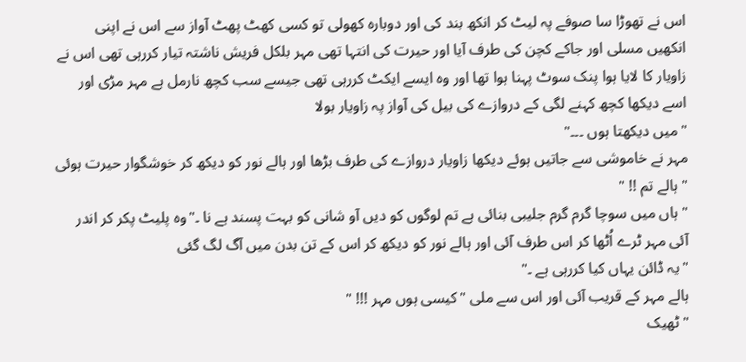اس نے تھوڑا سا صوفے پہ لیٹ کر انکھ بند کی اور دوبارہ کھولی تو کسی کھٹ پھٹ آواز سے اس نے اپنی انکھیں مسلی اور جاکے کچن کی طرف آیا اور حیرت کی انتہا تھی مہر بلکل فریش ناشتہ تیار کررہی تھی اس نے زاویار کا لایا ہوا پنک سوٹ پہنا ہوا تھا اور وہ ایسے ایکٹ کررہی تھی جیسے سب کچھ نارمل ہے مہر مڑی اور اسے دیکھا کچھ کہنے لگی کے دروازے کی بیل کی آواز پہ زاویار بولا
"میں دیکھتا ہوں ۔۔۔"
مہر نے خاموشی سے جاتیں ہوئے دیکھا زاویار دروازے کی طرف بڑھا اور ہالے نور کو دیکھ کر خوشگوار حیرت ہوئی
"ہالے تم !! "
"ہاں میں سوچا گرم گرم جلیبی بنائی ہے تم لوگوں کو دیں آو شانی کو بہت پسند ہے نا ۔"وہ پلیٹ پکر کر اندر آئی مہر ٹرے اُٹھا کر اس طرف آئی اور ہالے نور کو دیکھ کر اس کے تن بدن میں آگ لگ گئی
"یہ ڈائن یہاں کیا کررہی ہے ۔"
ہالے مہر کے قریب آئی اور اس سے ملی "کیسی ہوں مہر !!! "
"ٹھیک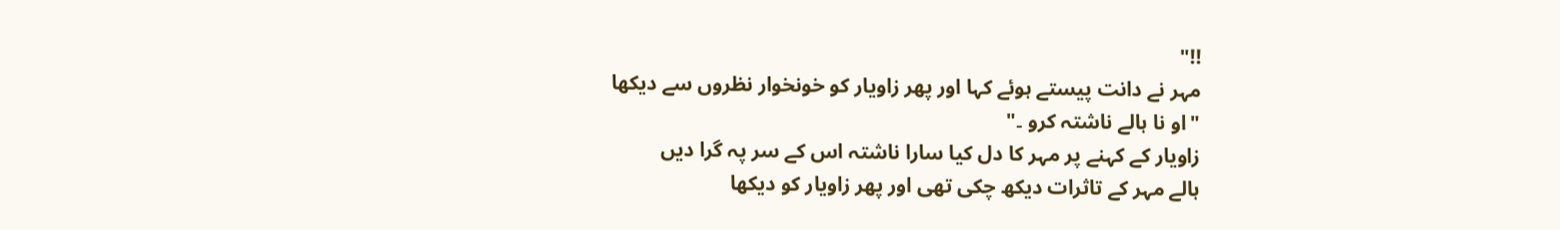!!"
مہر نے دانت پیستے ہوئے کہا اور پھر زاویار کو خونخوار نظروں سے دیکھا
"او نا ہالے ناشتہ کرو ۔"
زاویار کے کہنے پر مہر کا دل کیا سارا ناشتہ اس کے سر پہ گرا دیں
ہالے مہر کے تاثرات دیکھ چکی تھی اور پھر زاویار کو دیکھا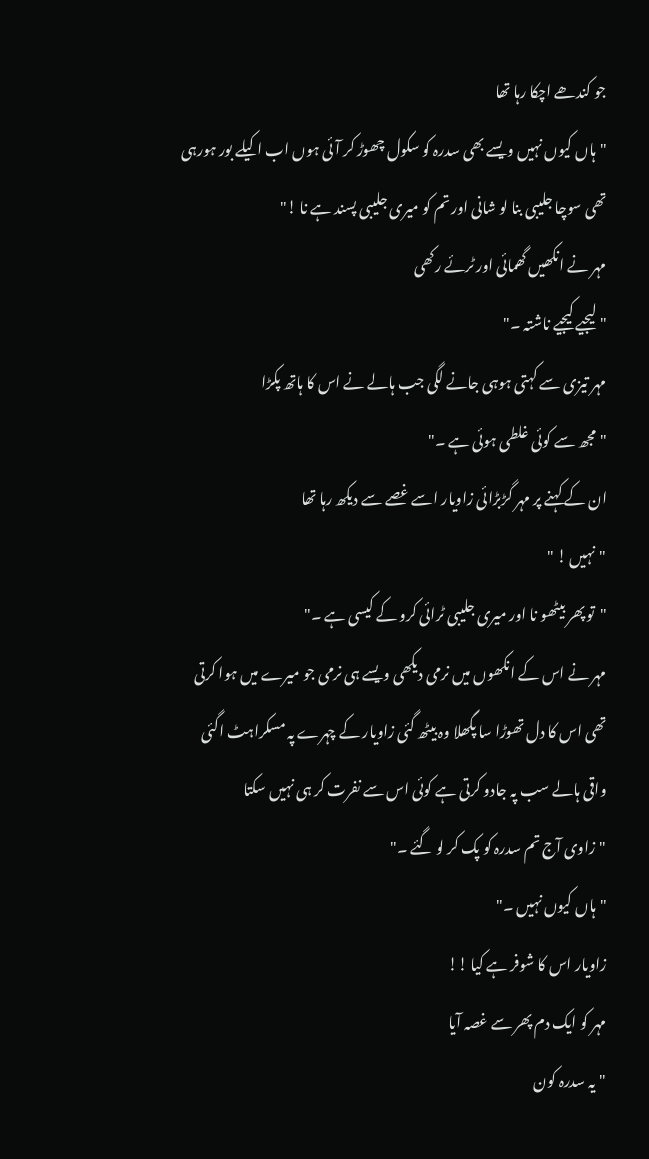جو کندھے اچکا رہا تھا
"ہاں کیوں نہیں ویسے بھی سدرہ کو سکول چھوڑ کر آئی ہوں اب اکیلے بور ہورہی تھی سوچا جلیبی بنا لو شانی اور تم کو میری جلیبی پسند ہے نا !"
مہر نے انکھیں گھمائی اور ٹرئے رکھی
"لیجیے کیجیے ناشتہ ۔"
مہر تیزی سے کہتی ہوہی جانے لگی جب ہالے نے اس کا ہاتھ پکڑا
"مجھ سے کوئی غلطی ہوئی ہے ۔"
ان کے کہنے پر مہر گڑبڑائی زاویار اسے غصے سے دیکھ رہا تھا
"نہیں ! "
"تو پھر بیٹھو نا اور میری جلیبی ٹرائی کرو کے کیسی ہے ۔"
مہر نے اس کے انکھوں میں نرمی دیکھی ویسے ہی نرمی جو میرے میں ہوا کرتی تھی اس کا دل تھوڑا سا پگھلا وہ بیٹھ گئی زاویار کے چہرے پہ مسکراہٹ اگئی واقی ہالے سب پہ جادو کرتی ہے کوئی اس سے نفرت کر ہی نہیں سکتا
"زاوی آج تم سدرہ کو پک کر لو گئے ۔"
"ہاں کیوں نہیں ۔"
زاویار اس کا شوفر ہے کیا !!
مہر کو ایک دم پھر سے غصہ آیا
"یہ سدرہ کون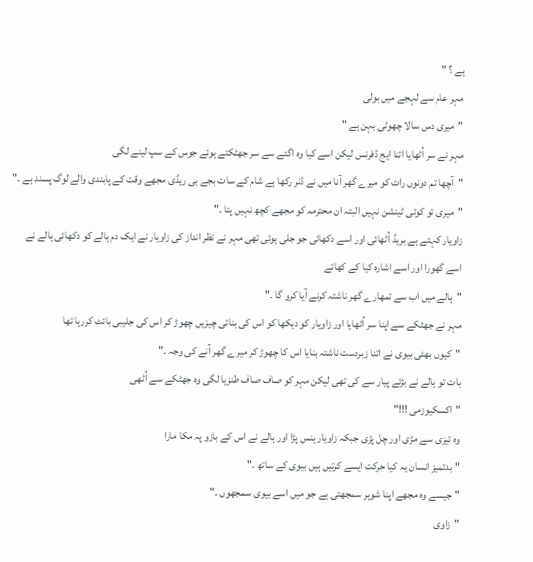ہے ؟ "
مہر عام سے لہجے میں بولی
"میری دس سالا چھوٹی بہن ہے "
مہر نے سر اُٹھایا اتنا ایج ڈفرنس لیکن اسے کیا وہ اگئے سے سر جھٹکتے ہوئے جوس کے سپ لینے لگی
"آچھا تم دونوں رات کو میرے گھر آنا میں نے ڈنر رکھا ہے شام کے سات بجے بی ریڈی مجھے وقت کے پابندی والے لوگ پسند ہے ۔"
"میری تو کوئی ٹینشن نہیں البتہ ان محترمہ کو مجھے کچھ نہیں پتا ۔"
زاویار کہتے ہے بریڈ اُٹھائی اور اسے دکھائی جو جلی ہوئی تھی مہر نے نظر انداز کی زاویار نے ایک دم ہالے کو دکھائی ہالے نے اسے گھورا اور اسے اشارہ کیا کے کھائے
"ہالے میں اب سے تمھارے گھر ناشتہ کرنے آیا کرو گا ۔"
مہر نے جھٹکے سے اپنا سر اُٹھایا اور زاویار کو دیکھا کو اس کی بنائی چیزیں چھوڑ کر اس کی جلیبی بائٹ کررہا تھا
"کیوں بھئی بیوی نے اتنا زبردست ناشتہ بنایا اس کا چھوڑ کر میرے گھر آنے کی وجہ ۔"
بات تو ہالے نے بڑئے پیار سے کی تھی لیکن مہر کو صاف صاف طنزیا لگی وہ جھٹکے سے اُٹھی
"اکسکیوزمی !!!"
وہ تیزی سے مڑی اور چل پڑی جبکہ زاویار ہنس پڑا اور ہالے نے اس کے بازو پہ مکا مارا
"بدتمیز انسان یہ کیا حرکت ایسے کرتیں ہیں بیوی کے ساتھ ."
"جیسے وہ مجھے اپنا شوہر سمجھتی ہے جو میں اسے بیوی سمجھوں ۔"
"زاوی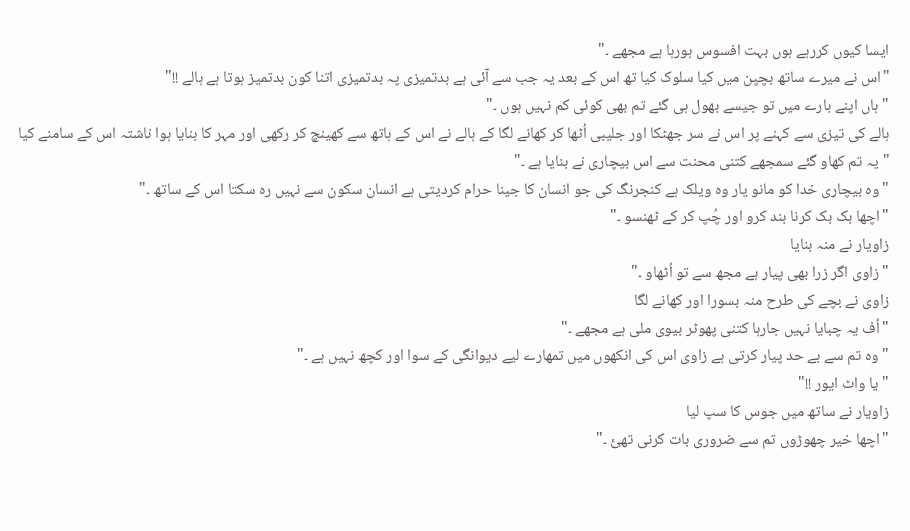ایسا کیوں کررہے ہوں بہت افسوس ہورہا ہے مجھے ۔"
"اس نے میرے ساتھ بچپن میں کیا سلوک کیا تھ اس کے بعد یہ جب سے آئی ہے بدتمیزی پہ بدتمیزی اتنا کون بدتمیز ہوتا ہے ہالے !!"
"ہاں اپنے بارے میں تو جیسے بھول ہی گئے تم بھی کوئی کم نہیں ہوں ۔"
ہالے کی تیزی سے کہنے پر اس نے سر جھٹکا اور جلیبی اُٹھا کر کھانے لگا کے ہالے نے اس کے ہاتھ سے کھینچ کر رکھی اور مہر کا بنایا ہوا ناشتہ اس کے سامنے کیا
"یہ تم کھاو گئے سمجھے کتنی محنت سے اس بیچاری نے بنایا ہے ۔"
"وہ بیچاری خدا کو مانو یار وہ ویلک ہے کنجرنگ کی جو انسان کا جینا حرام کردیتی ہے انسان سکون سے نہیں رہ سکتا اس کے ساتھ ۔"
"اچھا بک بک کرنا بند کرو اور چُپ کر کے ٹھنسو ۔"
زاویار نے منہ بنایا
"زاوی اگر زرا بھی پیار ہے مجھ سے تو اُٹھاو ۔"
زاوی نے بچے کی طرح منہ بسورا اور کھانے لگا
"اُف یہ چبایا نہیں جارہا کتنی پھوٹر بیوی ملی ہے مجھے ۔"
"وہ تم سے بے حد پیار کرتی ہے زاوی اس کی انکھوں میں تمھارے لیے دیوانگی کے سوا اور کچھ نہیں ہے ۔"
"یا واٹ ایور !!"
زاویار نے ساتھ میں جوس کا سپ لیا
"اچھا خیر چھوڑوں تم سے ضروری بات کرنی تھئ ۔"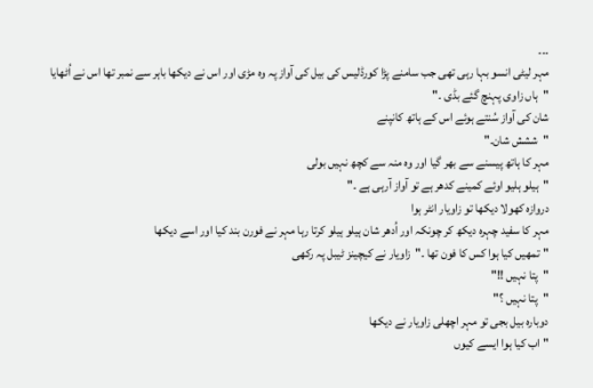۔۔۔
مہر لیٹی انسو بہا رہی تھی جب سامنے پڑا کورڈلیس کی بیل کی آواز پہ وہ مڑی اور اس نے دیکھا باہر سے نمبر تھا اس نے اُٹھایا
"ہاں زاوی پہنچ گئے بڈی ۔"
شان کی آواز سُنتے ہوئے اس کے ہاتھ کانپنے
"ششش شان۔"
مہر کا ہاتھ پیسنے سے بھر گیا اور وہ منہ سے کچھ نہیں بولی
"ہیلو ہلیو اوئے کمینے کدھر ہے تو آواز آرہی ہے ۔"
دروازہ کھولا دیکھا تو زاویار انٹر ہوا
مہر کا سفید چہرہ دیکھ کر چونکہ اور اُدھر شان ہیلو ہیلو کرتا رہا مہر نے فورن بند کیا اور اسے دیکھا
"تمھیں کیا ہوا کس کا فون تھا ۔"زاویار نے کیچینز ٹیبل پہ رکھی
"پتا نہیں !!"
"پتا نہیں ؟"
دوبارہ بیل بجی تو مہر اچھلی زاویار نے دیکھا
"اب کیا ہوا ایسے کیوں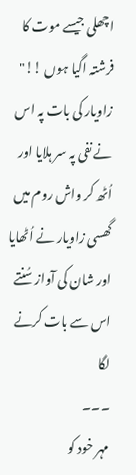اچھلی جیسے موت کا فرشتہ اگیا ہوں !!"
زاویار کی بات پہ اس نے نفی پہ سر ہلایا اور اُٹھ کر واش روم میں گھسی زاویار نے اُٹھایا اور شان کی آواز سُنتے اس سے بات کرنے لگا
۔۔۔
مہر خود کو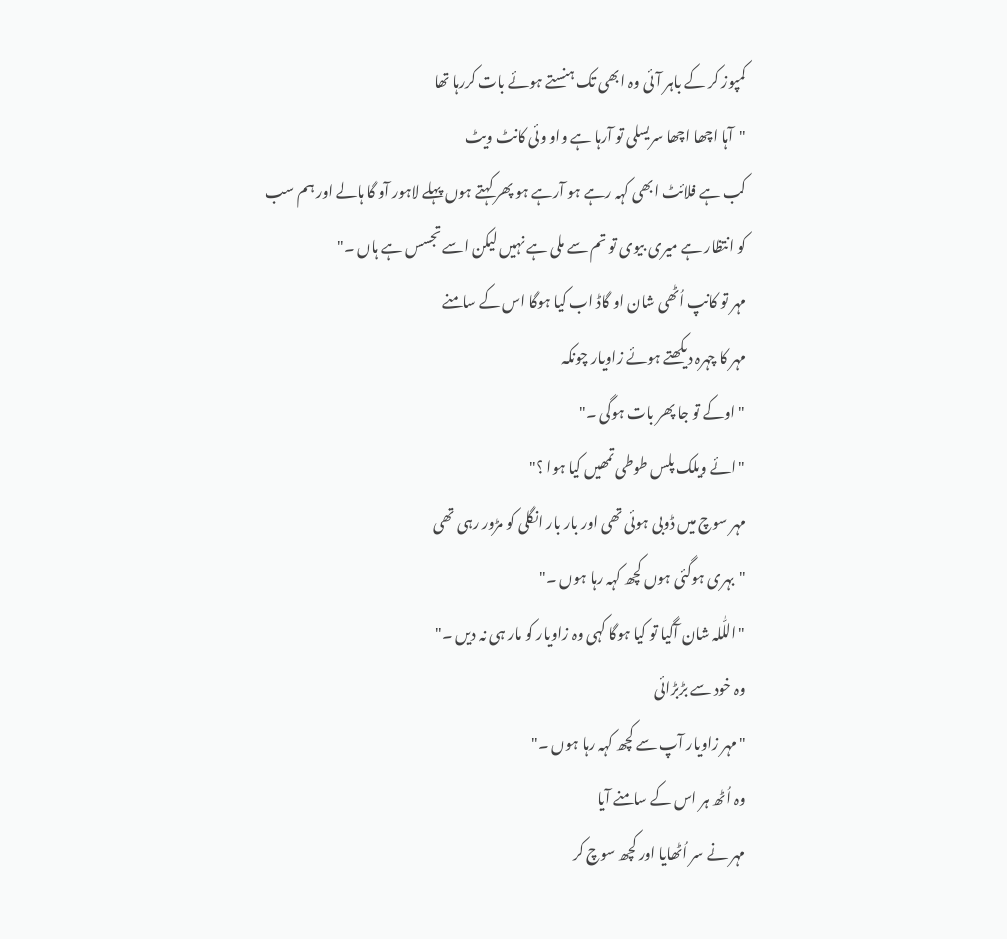کمپوز کر کے باہر آئی وہ ابھی تک ہنستے ہوئے بات کررہا تھا
"آہا اچھا اچھا سریسلی تو آرہا ہے واو وئی کانٹ ویٹ
کب ہے فلائٹ ابھی کہہ رہے ہو آرہے ہو پھر کہتے ہوں پہلے لاہور آو گا ہالے اور ہم سب کو انتظار ہے میری بیوی تو تم سے ملی ہے نہیں لیکن اسے تجسس ہے ہاں ۔"
مہر تو کانپ اُٹھی شان او گاڈ اب کیا ہوگا اس کے سامنے
مہر کا چہرہ دیکھتے ہوئے زاویار چونکہ
"اوکے تو جا پھر بات ہوگی ۔"
"ائے ویلک پلس طوطی تمھیں کیا ہوا ؟"
مہر سوچ میں ڈوبی ہوئی تھی اور بار بار انگلی کو مڑور رہی تھی
"بہری ہوگئی ہوں کچھ کہہ رہا ہوں ۔"
"اللّٰلہ شان آگیا تو کیا ہوگا کہی وہ زاویار کو مار ہی نہ دیں ۔"
وہ خود سے بڑبڑائی
"مہر زاویار آپ سے کچھ کہہ رہا ہوں ۔"
وہ اُٹھ ہر اس کے سامنے آیا
مہر نے سر اُٹھایا اور کچھ سوچ کر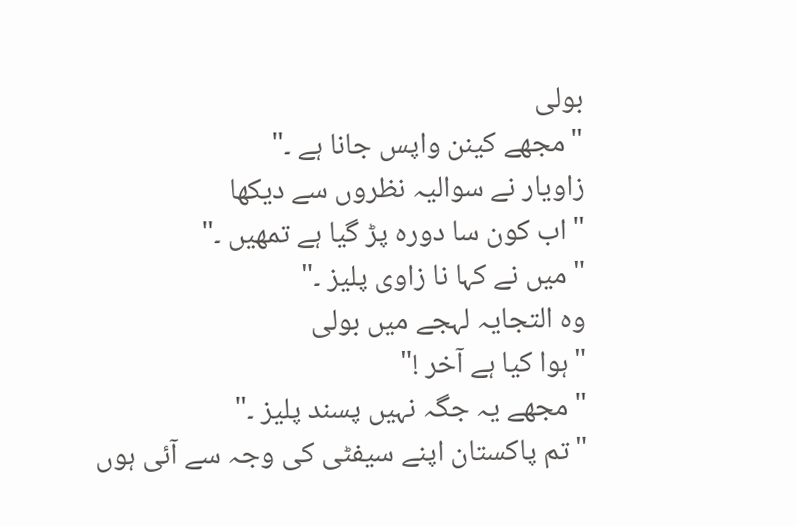بولی
"مجھے کینن واپس جانا ہے ۔"
زاویار نے سوالیہ نظروں سے دیکھا
"اب کون سا دورہ پڑ گیا ہے تمھیں ۔"
"میں نے کہا نا زاوی پلیز ۔"
وہ التجایہ لہجے میں بولی
"ہوا کیا ہے آخر !"
"مجھے یہ جگہ نہیں پسند پلیز ۔"
"تم پاکستان اپنے سیفٹی کی وجہ سے آئی ہوں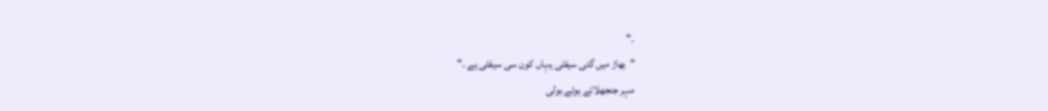۔"
"بھاڑ میں گئی سیفٹی یہاں کون سی سیفٹی ہے ۔"
مہر جنجھلاتے ہوئے بولی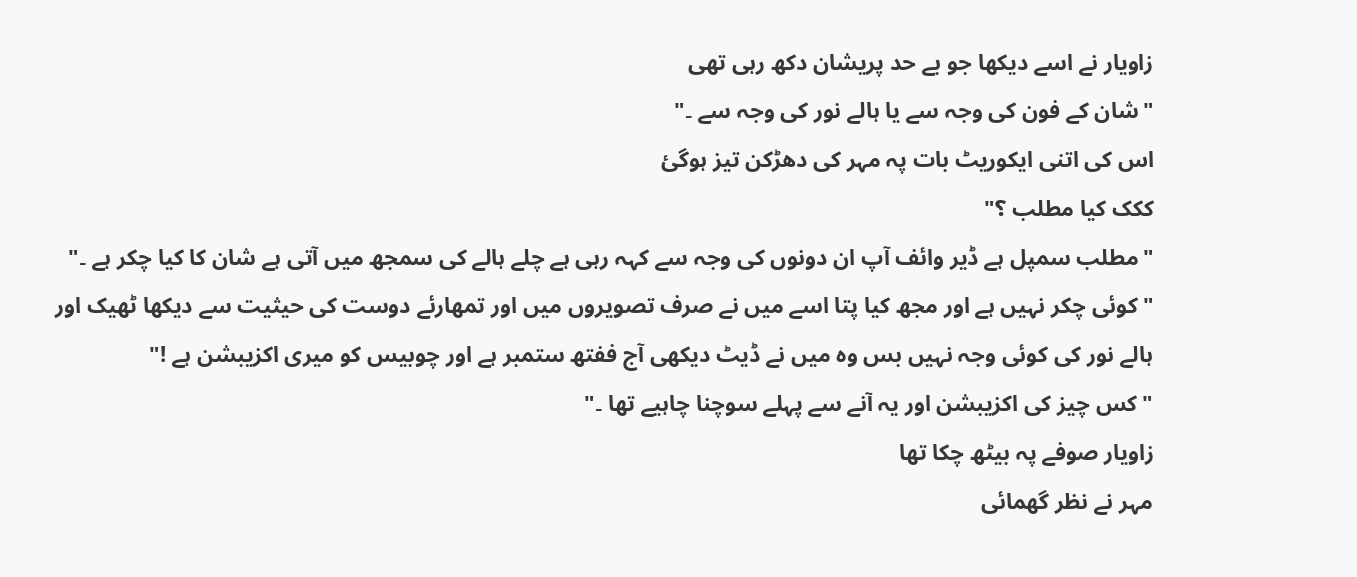زاویار نے اسے دیکھا جو بے حد پریشان دکھ رہی تھی
"شان کے فون کی وجہ سے یا ہالے نور کی وجہ سے ۔"
اس کی اتنی ایکوریٹ بات پہ مہر کی دھڑکن تیز ہوگئ
ککک کیا مطلب ؟"
"مطلب سمپل ہے ڈیر وائف آپ ان دونوں کی وجہ سے کہہ رہی ہے چلے ہالے کی سمجھ میں آتی ہے شان کا کیا چکر ہے ۔"
"کوئی چکر نہیں ہے اور مجھ کیا پتا اسے میں نے صرف تصویروں میں اور تمھارئے دوست کی حیثیت سے دیکھا ٹھیک اور ہالے نور کی کوئی وجہ نہیں بس وہ میں نے ڈیٹ دیکھی آج ففتھ ستمبر ہے اور چوبیس کو میری اکزیبشن ہے !"
"کس چیز کی اکزیبشن اور یہ آنے سے پہلے سوچنا چاہیے تھا ۔"
زاویار صوفے پہ بیٹھ چکا تھا
مہر نے نظر گھمائی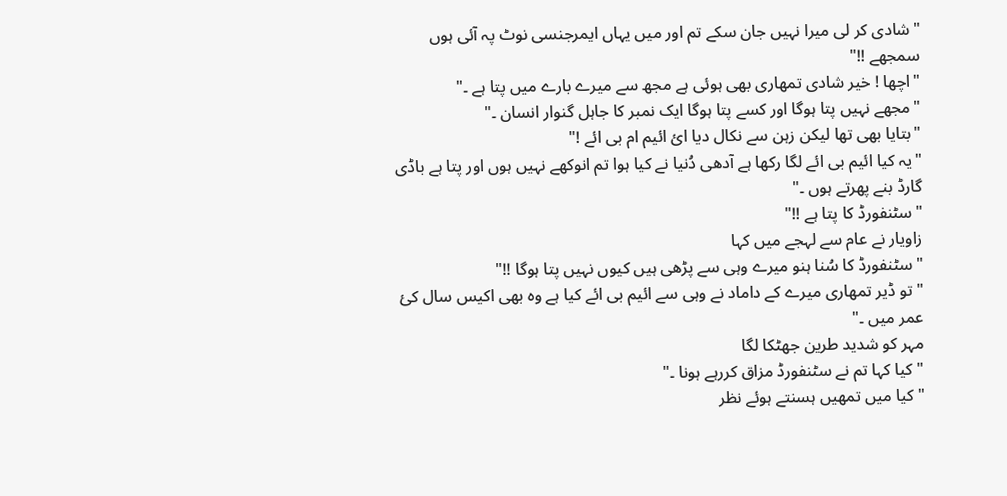"شادی کر لی میرا نہیں جان سکے تم اور میں یہاں ایمرجنسی نوٹ پہ آئی ہوں سمجھے !!"
"اچھا ! خیر شادی تمھاری بھی ہوئی ہے مجھ سے میرے بارے میں پتا ہے ۔"
"مجھے نہیں پتا ہوگا اور کسے پتا ہوگا ایک نمبر کا جاہل گنوار انسان ۔"
"بتایا بھی تھا لیکن زہن سے نکال دیا ائ ائیم ام بی ائے !"
"یہ کیا ائیم بی ائے لگا رکھا ہے آدھی دُنیا نے کیا ہوا تم انوکھے نہیں ہوں اور پتا ہے باڈی گارڈ بنے پھرتے ہوں ۔"
"سٹنفورڈ کا پتا ہے !!"
زاویار نے عام سے لہجے میں کہا
"سٹنفورڈ کا سُنا ہنو میرے وہی سے پڑھی ہیں کیوں نہیں پتا ہوگا !!"
"تو ڈیر تمھاری میرے کے داماد نے وہی سے ائیم بی ائے کیا ہے وہ بھی اکیس سال کئ عمر میں ۔"
مہر کو شدید طرین جھٹکا لگا
"کیا کہا تم نے سٹنفورڈ مزاق کررہے ہونا ۔"
"کیا میں تمھیں ہسنتے ہوئے نظر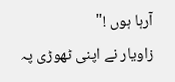آرہا ہوں !"
زاویار نے اپنی ٹھوڑی پہ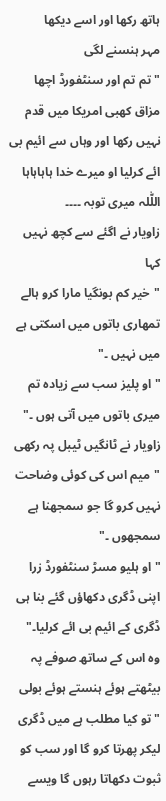ہاتھ رکھا اور اسے دیکھا
مہر ہنسنے لگی
"تم تم اور سنٹفورڈ اچھا مزاق کھبی امریکا میں قدم نہیں رکھا اور وہاں سے ائیم بی ائے کرلیا او میرے خدا ہاہاہاہا اللّٰلہ میری توبہ ۔۔۔۔
زاویار نے اگئے سے کچھ نہیں کہا
"خیر کم بونگیا مارا کرو ہالے تمھاری باتوں میں اسکتی ہے میں نہیں ۔"
"او پلیز سب سے زیادہ تم میری باتوں میں آتی ہوں ۔"
زاویار نے ٹانگیں ٹیبل پہ رکھی
"میم اس کی کوئی وضاحت نہیں کرو گا جو سمجھنا ہے سمجھوں ۔"
"او ہلیو مسڑ سنٹفورڈ زرا اپنی ڈگری دکھاؤں گئے بنا ہی ڈگری کے ائیم بی ائے کرلیا۔"
وہ اس کے ساتھ صوفے پہ بیٹھتے ہوئے ہنستے ہوئے بولی
"تو کیا مطلب ہے میں ڈگری لیکر پھرتا کرو گا اور سب کو ثبوت دکھاتا رہوں گا ویسے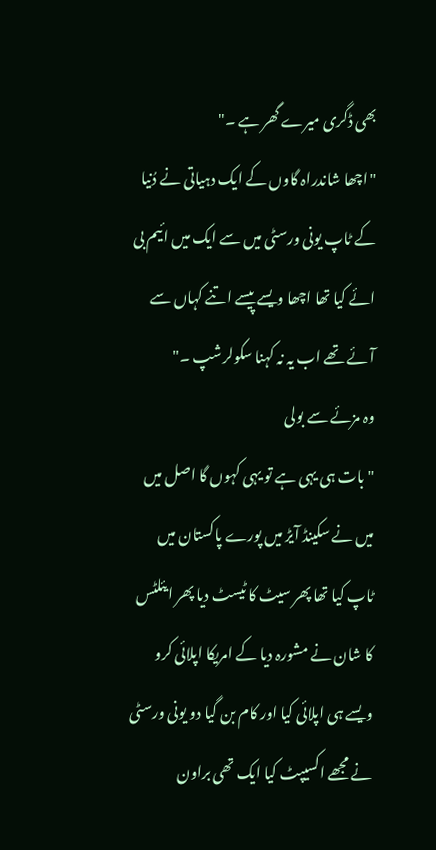بھی ڈگری میرے گھر ہے ۔"
"اچھا شاندراہ گاوں کے ایک دہیاتی نے دُنیا کے ٹاپ یونی ورسٹی میں سے ایک میں ائیم بی ائے کیا تھا اچھا ویسے پیسے اتنے کہاں سے آئے تھے اب یہ نہ کہنا سکولرشپ ۔"
وہ مزئے سے بولی
"بات ہی یہی ہے تو یہی کہوں گا اصل میں میں نے سکینڈ آیڑ میں پورے پاکستان میں ٹاپ کیا تھا پھر سیٹ کا ٹیسٹ دیا پھر ایئلٹس کا شان نے مشورہ دیا کے امریکا اپلائی کرو ویسے ہی اپلائی کیا اور کام بن گیا دو یونی ورسٹی نے مجھے اکسیپٹ کیا ایک تھی براون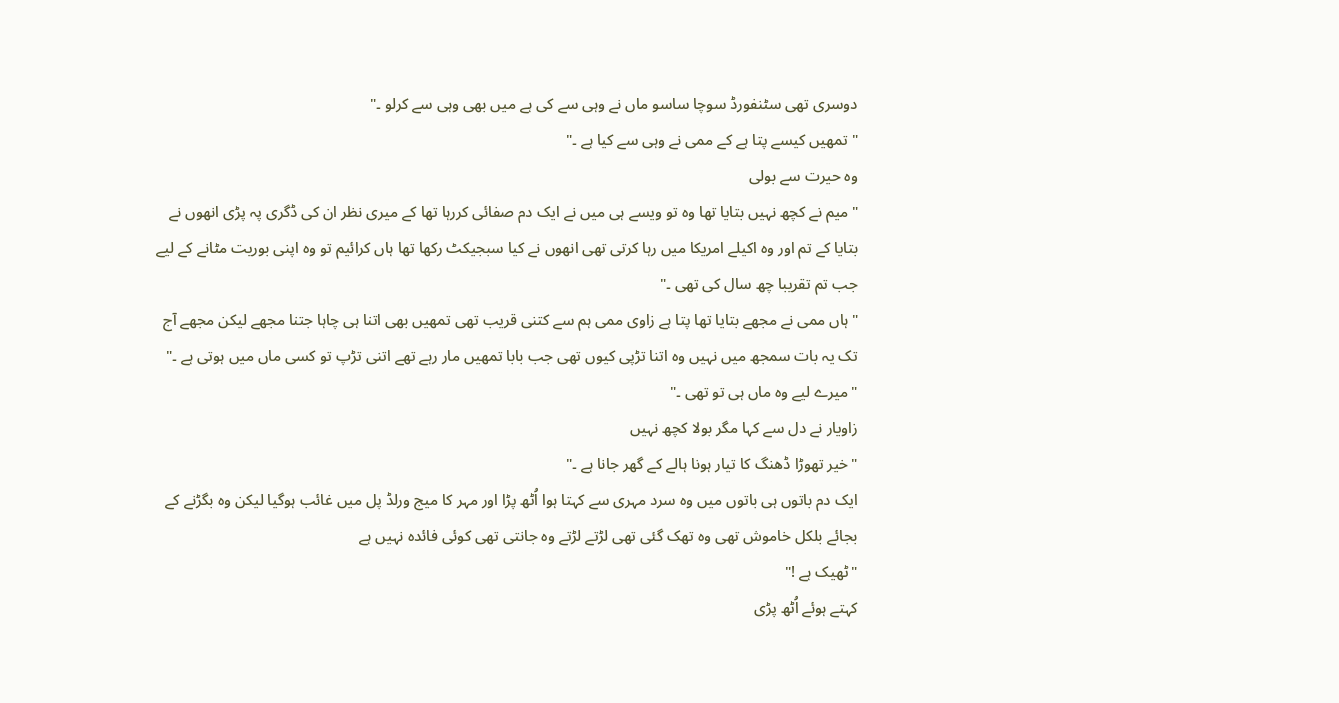دوسری تھی سٹنفورڈ سوچا ساسو ماں نے وہی سے کی ہے میں بھی وہی سے کرلو ۔"
"تمھیں کیسے پتا ہے کے ممی نے وہی سے کیا ہے ۔"
وہ حیرت سے بولی
"میم نے کچھ نہیں بتایا تھا وہ تو ویسے ہی میں نے ایک دم صفائی کررہا تھا کے میری نظر ان کی ڈگری پہ پڑی انھوں نے بتایا کے تم اور وہ اکیلے امریکا میں رہا کرتی تھی انھوں نے کیا سبجیکٹ رکھا تھا ہاں کرائیم تو وہ اپنی بوریت مٹانے کے لیے جب تم تقریبا چھ سال کی تھی ۔"
"ہاں ممی نے مجھے بتایا تھا پتا ہے زاوی ممی ہم سے کتنی قریب تھی تمھیں بھی اتنا ہی چاہا جتنا مجھے لیکن مجھے آج تک یہ بات سمجھ میں نہیں وہ اتنا تڑپی کیوں تھی جب بابا تمھیں مار رہے تھے اتنی تڑپ تو کسی ماں میں ہوتی ہے ۔"
"میرے لیے وہ ماں ہی تو تھی ۔"
زاویار نے دل سے کہا مگر بولا کچھ نہیں
"خیر تھوڑا ڈھنگ کا تیار ہونا ہالے کے گھر جانا ہے ۔"
ایک دم باتوں ہی باتوں میں وہ سرد مہری سے کہتا ہوا اُٹھ پڑا اور مہر کا میج ورلڈ پل میں غائب ہوگیا لیکن وہ بگڑنے کے بجائے بلکل خاموش تھی وہ تھک گئی تھی لڑتے لڑتے وہ جانتی تھی کوئی فائدہ نہیں ہے
"ٹھیک ہے !"
کہتے ہوئے اُٹھ پڑی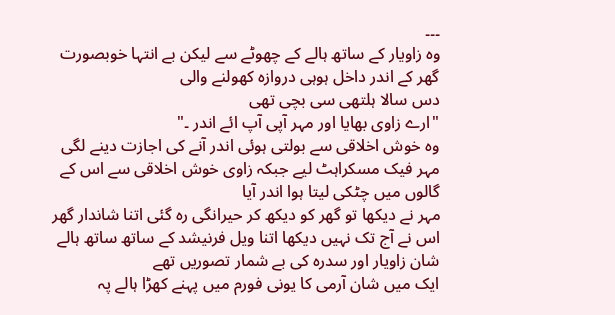۔۔۔
وہ زاویار کے ساتھ ہالے کے چھوٹے سے لیکن بے انتہا خوبصورت گھر کے اندر داخل ہوہی دروازہ کھولنے والی
دس سالا ہلتھی سی بچی تھی
"ارے زاوی بھایا اور مہر آپی آپ ائے اندر ۔"
وہ خوش اخلاقی سے بولتی ہوئی اندر آنے کی اجازت دینے لگی
مہر فیک مسکراہٹ لیے جبکہ زاوی خوش اخلاقی سے اس کے گالوں میں چٹکی لیتا ہوا اندر آیا
مہر نے دیکھا تو گھر کو دیکھ کر حیرانگی رہ گئی اتنا شاندار گھر اس نے آج تک نہیں دیکھا اتنا ویل فرنیشد کے ساتھ ساتھ ہالے شان زاویار اور سدرہ کی بے شمار تصوریں تھے
ایک میں شان آرمی کا یونی فورم میں پہنے کھڑا ہالے پہ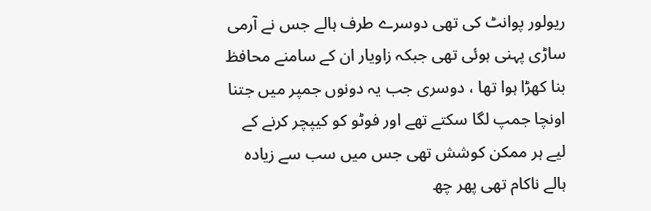ریولور پوانٹ کی تھی دوسرے طرف ہالے جس نے آرمی ساڑی پہنی ہوئی تھی جبکہ زاویار ان کے سامنے محافظ بنا کھڑا ہوا تھا ، دوسری جب یہ دونوں جمپر میں جتنا اونچا جمپ لگا سکتے تھے اور فوٹو کو کیپچر کرنے کے لیے ہر ممکن کوشش تھی جس میں سب سے زیادہ ہالے ناکام تھی پھر چھ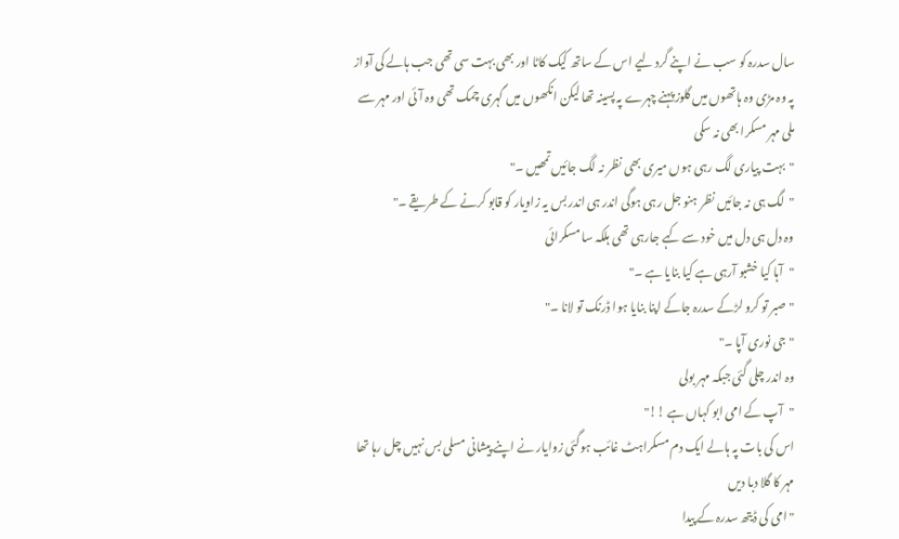سال سدرہ کو سب نے اپنے گرد لیے اس کے ساتھ کیک کاٹا اور بھی بہت سی تھی جب ہالے کی آواز پہ وہ مڑی وہ ہاتھوں میں گلوز پہنے چہرے پہ پسینہ تھا لیکن انکھوں میں گہری چمک تھی وہ آئی اور مہر سے ملی مہر مسکرا بھی نہ سکی
"بہت پیاری لگ رہی ہوں میری بھی نظر نہ لگ جائیں تمھیں ۔"
"لگ ہی نہ جائیں نظر ہنو جل رہی ہوگی اندر ہی اندر بس یہ زاویار کو قابو کرنے کے طریقے ۔"
وہ دل ہی دل میں خود سے کہے جارہی تھی ہلکہ سا مسکرائی
"آہا کیا خشبو آرہی ہے کیا بنایا ہے ۔"
"صبر تو کرو لڑکے سدرہ جاکے اپنا بنایا ہوا ڈرنک تو لانا ۔"
"جی نوری آپا ۔"
وہ اندر چلی گئی جبکہ مہر بولی
"آپ کے امی ابو کہاں ہے !!"
اس کی بات پہ ہالے ایک دم مسکراہٹ غائب ہوگئی زوایار نے اپنے پیشانی مسلی بس نہیں چل رہا تھا مہر کا گلا دبا دیں
"امی کی ڈیتھ سدرہ کے پیدا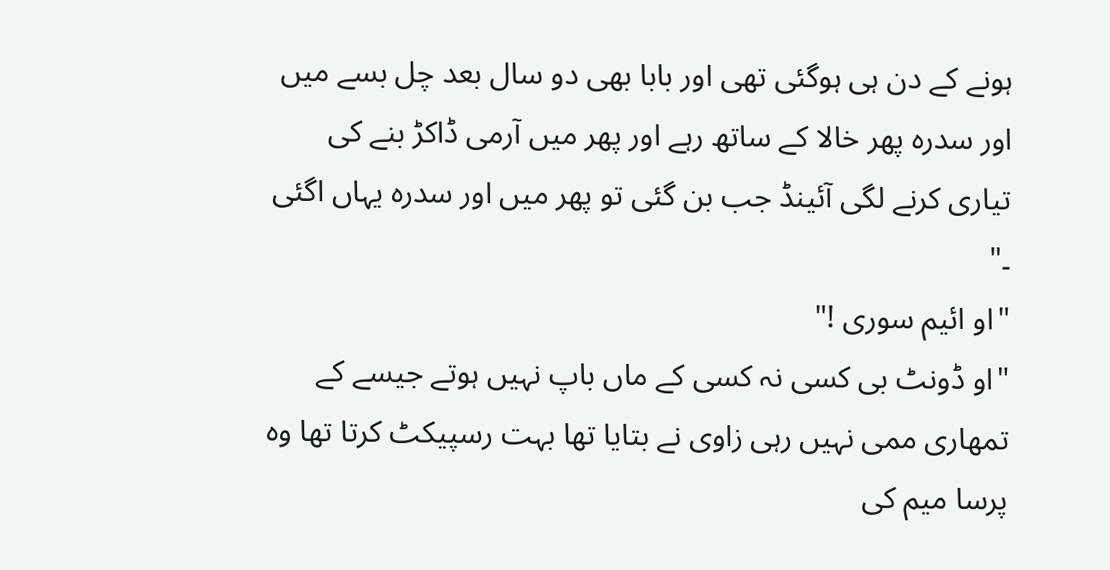ہونے کے دن ہی ہوگئی تھی اور بابا بھی دو سال بعد چل بسے میں اور سدرہ پھر خالا کے ساتھ رہے اور پھر میں آرمی ڈاکڑ بنے کی تیاری کرنے لگی آئینڈ جب بن گئی تو پھر میں اور سدرہ یہاں اگئی ۔"
"او ائیم سوری !"
"او ڈونٹ بی کسی نہ کسی کے ماں باپ نہیں ہوتے جیسے کے تمھاری ممی نہیں رہی زاوی نے بتایا تھا بہت رسپیکٹ کرتا تھا وہ پرسا میم کی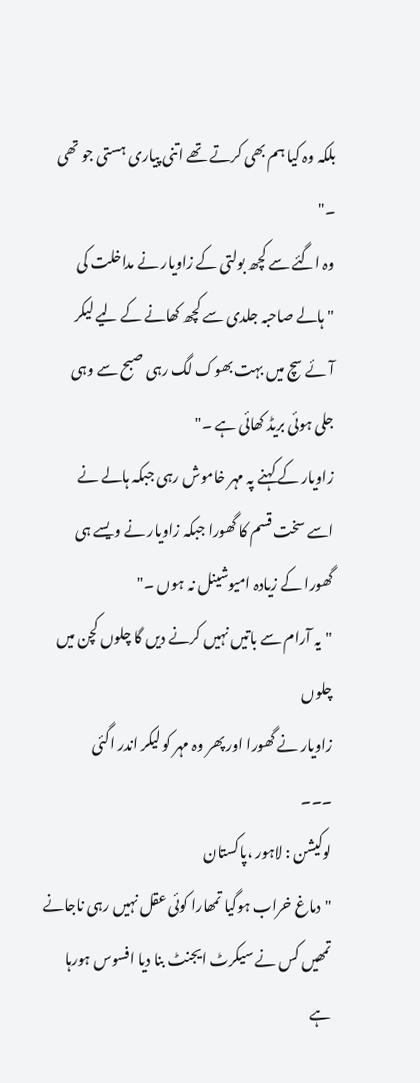بلکہ وہ کیا ہم بھی کرتے تھے اتنی پیاری ہستی جو تھی ۔"
وہ اگئے سے کچھ بولتی کے زاویار نے مداخلت کی
"ہالے صاحبہ جلدی سے کچھ کھانے کے لیے لیکر آئے سچ میں بہت بھوک لگ رہی صبح سے وہی جلی ہوئی بریڈ کھائی ہے ۔"
زاویار کے کہنے پہ مہر خاموش رہی جبکہ ہالے نے اسے سخت قسم کا گھورا جبکہ زاویار نے ویسے ہی گھورا کے زیادہ امیوشینل نہ ہوں ۔"
"یہ آرام سے باتیں نہیں کرنے دیں گا چلوں کچن میں چلوں
زاویار نے گھورا اور پھر وہ مہر کو لیکر اندر اگئی
۔۔۔
لوکیشن : لاہور ،پاکستان
"دماغ خراب ہوگیا تمھارا کوئی عقل نہیں رہی ناجانے تمھیں کس نے سیکرٹ ایجنٹ بنا دیا افسوس ہورہا ہے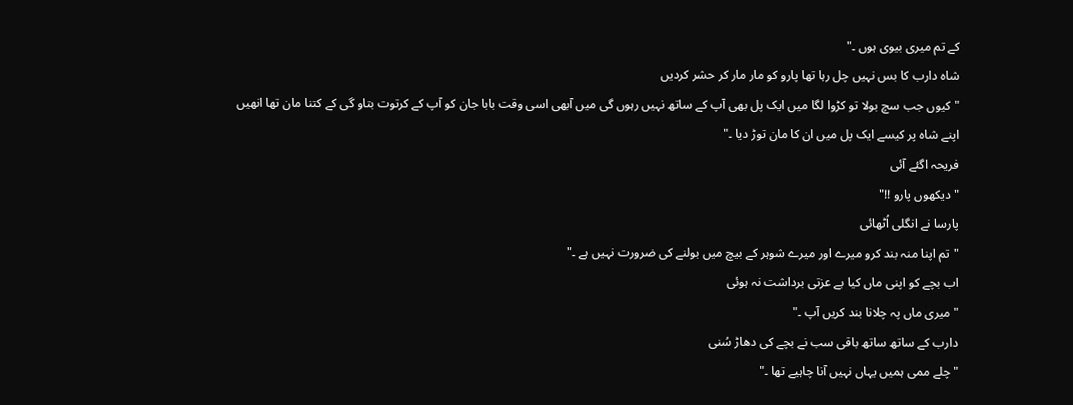کے تم میری بیوی ہوں ۔"
شاہ دارب کا بس نہیں چل رہا تھا پارو کو مار مار کر حشر کردیں
"کیوں جب سچ بولا تو کڑوا لگا میں ایک پل بھی آپ کے ساتھ نہیں رہوں گی میں آبھی اسی وقت بابا جان کو آپ کے کرتوت بتاو گی کے کتنا مان تھا انھیں اپنے شاہ پر کیسے ایک پل میں ان کا مان توڑ دیا ۔"
فریحہ اگئے آئی
"دیکھوں پارو !!"
پارسا نے انگلی اُٹھائی
"تم اپنا منہ بند کرو میرے اور میرے شوہر کے بیچ میں بولنے کی ضرورت نہیں ہے ۔"
اب بچے کو اپنی ماں کیا بے عزتی برداشت نہ ہوئی
"میری ماں پہ چلانا بند کریں آپ ۔"
دارب کے ساتھ ساتھ باقی سب نے بچے کی دھاڑ سُنی
"چلے ممی ہمیں یہاں نہیں آنا چاہیے تھا ۔"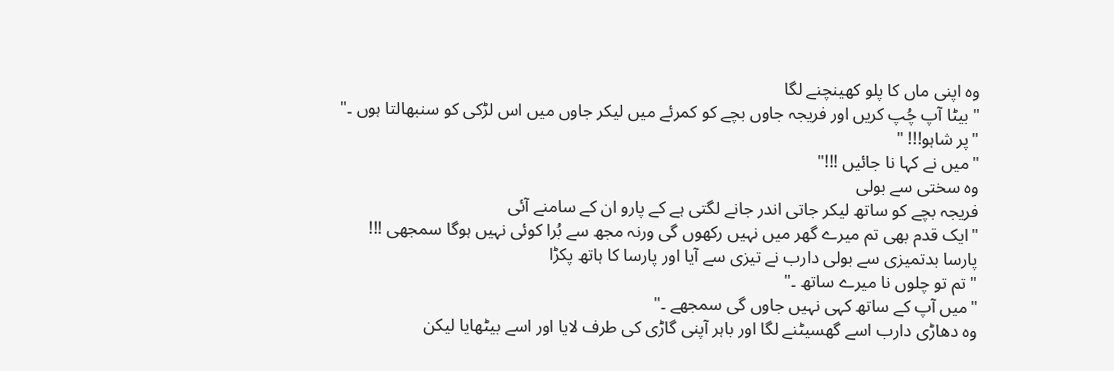وہ اپنی ماں کا پلو کھینچنے لگا
"بیٹا آپ چُپ کریں اور فریجہ جاوں بچے کو کمرئے میں لیکر جاوں میں اس لڑکی کو سنبھالتا ہوں ۔"
"پر شاہو!!! "
"میں نے کہا نا جائیں !!!"
وہ سختی سے بولی
فریجہ بچے کو ساتھ لیکر جاتی اندر جانے لگتی ہے کے پارو ان کے سامنے آئی
"ایک قدم بھی تم میرے گھر میں نہیں رکھوں گی ورنہ مجھ سے بُرا کوئی نہیں ہوگا سمجھی !!!
پارسا بدتمیزی سے بولی دارب نے تیزی سے آیا اور پارسا کا ہاتھ پکڑا
"تم تو چلوں نا میرے ساتھ ۔"
"میں آپ کے ساتھ کہی نہیں جاوں گی سمجھے ۔"
وہ دھاڑی دارب اسے گھسیٹنے لگا اور باہر آپنی گاڑی کی طرف لایا اور اسے بیٹھایا لیکن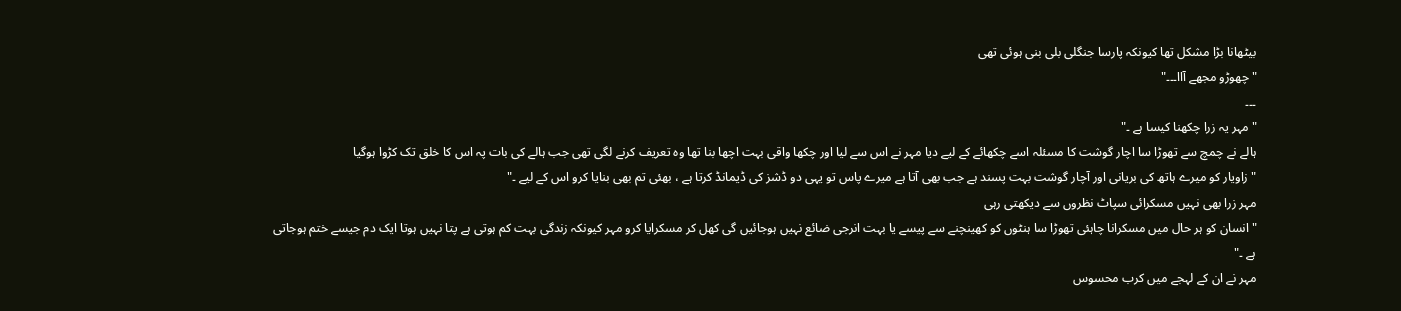بیٹھانا بڑا مشکل تھا کیونکہ پارسا جنگلی بلی بنی ہوئی تھی
"چھوڑو مجھے آاا۔۔۔"
۔۔۔
"مہر یہ زرا چکھنا کیسا ہے ۔"
ہالے نے چمچ سے تھوڑا سا اچار گوشت کا مسئلہ اسے چکھائے کے لیے دیا مہر نے اس سے لیا اور چکھا واقی بہت اچھا بنا تھا وہ تعریف کرنے لگی تھی جب ہالے کی بات پہ اس کا خلق تک کڑوا ہوگیا
"زاویار کو میرے ہاتھ کی بریانی اور آچار گوشت بہت پسند ہے جب بھی آتا ہے میرے پاس تو یہی دو ڈشز کی ڈیمانڈ کرتا ہے ، بھئی تم بھی بنایا کرو اس کے لیے ۔"
مہر زرا بھی نہیں مسکرائی سپاٹ نظروں سے دیکھتی رہی
"انسان کو ہر حال میں مسکرانا چاہئی تھوڑا سا ہنٹوں کو کھینچنے سے پیسے یا بہت انرجی ضائع نہیں ہوجائیں گی کھل کر مسکرایا کرو مہر کیونکہ زندگی بہت کم ہوتی ہے پتا نہیں ہوتا ایک دم جیسے ختم ہوجاتی ہے ۔"
مہر نے ان کے لہجے میں کرب محسوس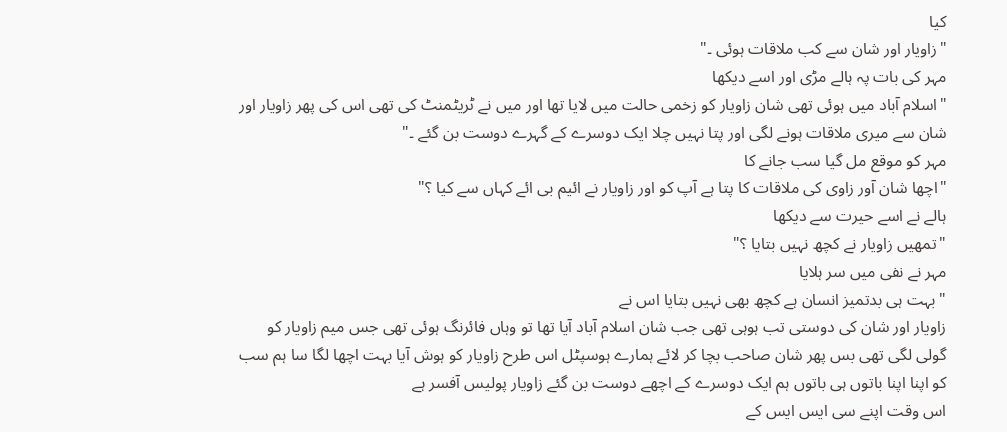کیا
"زاویار اور شان سے کب ملاقات ہوئی ۔"
مہر کی بات پہ ہالے مڑی اور اسے دیکھا
"اسلام آباد میں ہوئی تھی شان زاویار کو زخمی حالت میں لایا تھا اور میں نے ٹریٹمنٹ کی تھی اس کی پھر زاویار اور شان سے میری ملاقات ہونے لگی اور پتا نہیں چلا ایک دوسرے کے گہرے دوست بن گئے ۔"
مہر کو موقع مل گیا سب جانے کا
"اچھا شان آور زاوی کی ملاقات کا پتا ہے آپ کو اور زاویار نے ائیم بی ائے کہاں سے کیا ؟"
ہالے نے اسے حیرت سے دیکھا
"تمھیں زاویار نے کچھ نہیں بتایا ؟"
مہر نے نفی میں سر ہلایا
"بہت ہی بدتمیز انسان ہے کچھ بھی نہیں بتایا اس نے
زاویار اور شان کی دوستی تب ہوہی تھی جب شان اسلام آباد آیا تھا تو وہاں فائرنگ ہوئی تھی جس میم زاویار کو گولی لگی تھی بس پھر شان صاحب بچا کر لائے ہمارے ہوسپٹل اس طرح زاویار کو ہوش آیا بہت اچھا لگا سا ہم سب کو اپنا اپنا باتوں ہی باتوں ہم ایک دوسرے کے اچھے دوست بن گئے زاویار پولیس آفسر ہے
اس وقت اپنے سی ایس ایس کے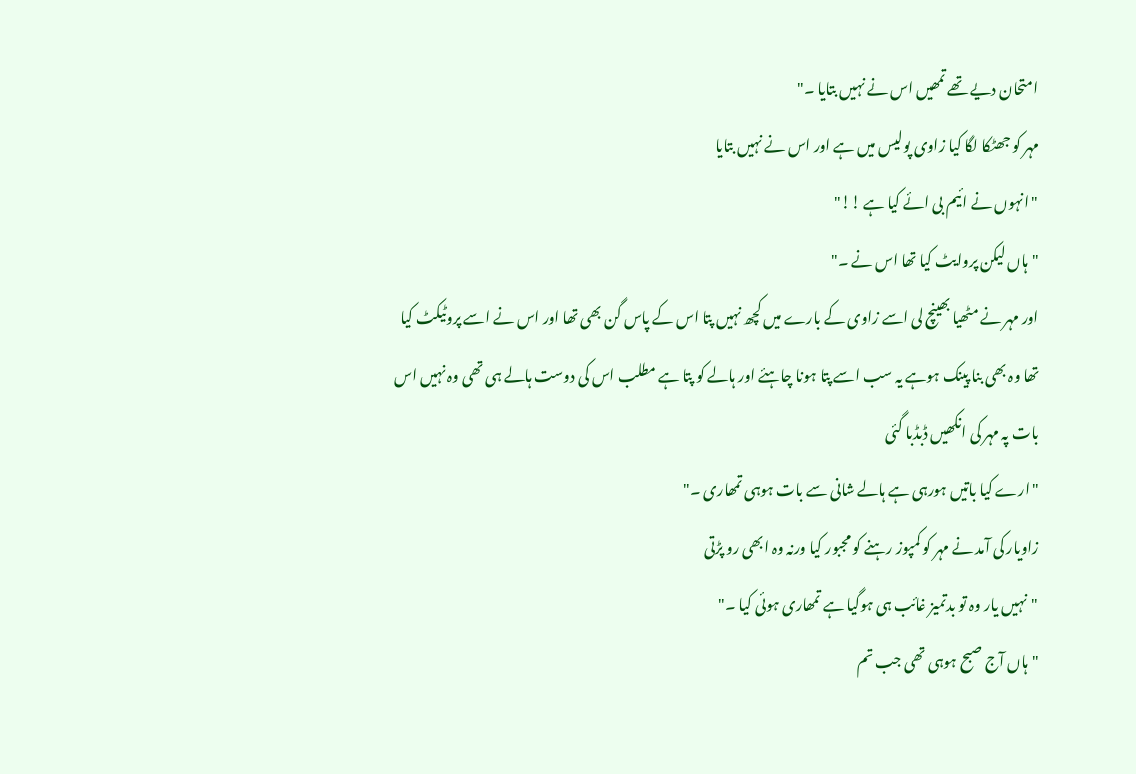امتحان دیے تھے تمھیں اس نے نہیں بتایا ۔"
مہر کو جھٹکا لگا کیا زاوی پولیس میں ہے اور اس نے نہیں بتایا
"انہوں نے ائیم بی ائے کیا ہے !!"
"ہاں لیکن پروایٹ کیا تھا اس نے ۔"
اور مہر نے مٹھیا بھینچ لی اسے زاوی کے بارے میں کچھ نہیں پتا اس کے پاس گن بھی تھا اور اس نے اسے پروٹیکٹ کیا تھا وہ بھی بنا پینک ہوہے یہ سب اسے پتا ہونا چاہئے اور ہالے کو پتا ہے مطلب اس کی دوست ہالے ہی تھی وہ نہیں اس بات پہ مہر کی انکھیں ڈبڈبا گئی
"ارے کیا باتیں ہورہی ہے ہالے شانی سے بات ہوہی تمھاری ۔"
زاویار کی آمد نے مہر کو کمپوز رہنے کو مجبور کیا ورنہ وہ ابھی رو پڑتی
"نہیں یار وہ تو بدتمیز غائب ہی ہوگیا ہے تمھاری ہوئی کیا ۔"
"ہاں آج صبح ہوہی تھی جب تم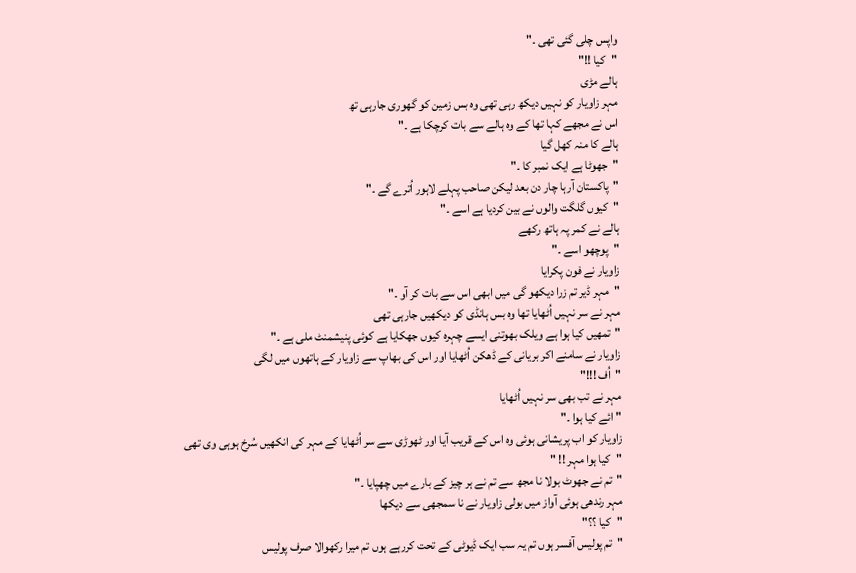واپس چلی گئی تھی ۔"
"کیا !!"
ہالے مڑی
مہر زاویار کو نہیں دیکھ رہی تھی وہ بس زمین کو گھوری جارہی تھ
اس نے مجھے کہا تھا کے وہ ہالے سے بات کرچکا ہے ۔"
ہالے کا منہ کھل گیا
"جھوٹا ہے ایک نمبر کا ۔"
"پاکستان آرہا چار دن بعد لیکن صاحب پہلے لاہور اُترے گے ۔"
"کیوں گلگت والوں نے بین کردیا ہے اسے ۔"
ہالے نے کمر پہ ہاتھ رکھے
"پوچھو اسے ۔"
زاویار نے فون پکرایا
"مہر ڈیر تم زرا دیکھو گی میں ابھی اس سے بات کر آو ۔"
مہر نے سر نہیں اُٹھایا تھا وہ بس ہانڈی کو دیکھیں جارہی تھی
"تمھیں کیا ہوا ہے ویلک بھوتنی ایسے چہرہ کیوں جھکایا ہے کوئی پنیشمنٹ ملی ہے ۔"
زاویار نے سامنے اکر بریانی کے ڈھکن اُٹھایا اور اس کی بھاپ سے زاویار کے ہاتھوں میں لگی
"اُف !!!"
مہر نے تب بھی سر نہیں اُٹھایا
"ائے کیا ہوا ۔"
زاویار کو اب پریشانی ہوئی وہ اس کے قریب آیا اور ٹھوڑی سے سر اُٹھایا کے مہر کی انکھیں سُرخ ہوہی وی تھی
"کیا ہوا مہر !! "
"تم نے جھوٹ بولا نا مجھ سے تم نے ہر چیز کے بارے میں چھپایا ۔"
مہر رندھی ہوئی آواز میں بولی زاویار نے نا سمجھی سے دیکھا
"کیا ؟؟"
"تم پولیس آفسر ہوں تم یہ سب ایک ڈیوٹی کے تحت کررہے ہوں تم میرا رکھوالا صرف پولیس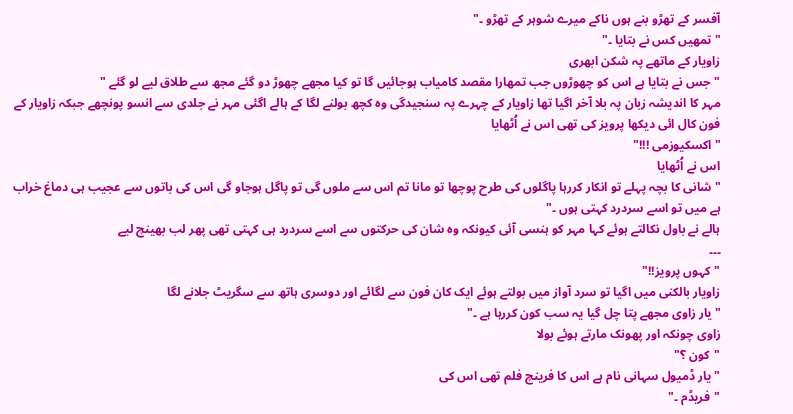آفسر کے تھڑو بنے ہوں ناکے میرے شوہر کے تھڑو ۔"
"تمھیں کس نے بتایا ۔"
زاویار کے ماتھے پہ شکن ابھری
"جس نے بتایا ہے اس کو چھوڑوں جب تمھارا مقصد کامیاب ہوجائیں گا تو کیا مجھے چھوڑ دو گئے مجھ سے طلاق لیے لو گئے "
مہر کا اندیشہ زبان پہ بلا آخر اگیا تھا زاویار کے چہرے پہ سنجیدگی وہ کچھ بولنے لگا کے ہالے اگئی مہر نے جلدی سے انسو پونچھے جبکہ زاویار کے فون کال ائی دیکھا پرویز کی تھی اس نے اُٹھایا
"اکسکیوزمی !!!"
اس نے اُٹھایا
"شانی کا بچہ پہلے تو انکار کررہا پاگلوں کی طرح پوچھا تو مانا تم اس سے ملوں گی تو پاگل ہوجاو گی اس کی باتوں سے عجیب ہی دماغ خراب ہے میں تو اسے سردرد کہتی ہوں ۔"
ہالے نے باول نکالتے ہوئے کہا مہر کو ہنسی آئی کیونکہ وہ شان کی حرکتوں سے اسے سردرد ہی کہتی تھی پھر لب بھینچ لیے
۔۔۔
"کہوں پرویز!!"
زاویار بالکنی میں اگیا تو سرد آواز میں بولتے ہوئے ایک کان فون سے لگائے اور دوسری ہاتھ سے سگریٹ جلانے لگا
"یار زاوی مجھے پتا چل گیا یہ سب کون کررہا ہے ۔"
زاوی چونکہ اور پھونک مارتے ہوئے بولا
"کون ؟"
"یار ڈمیول سہانی نام ہے اس کا فرینچ فلم تھی اس کی
"فریڈم ۔"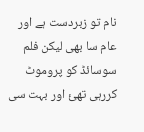نام تو زبردست ہے اور عام سا بھی لیکن فلم سوسائڈ کو پروموٹ کررہی تھئ اور بہت سی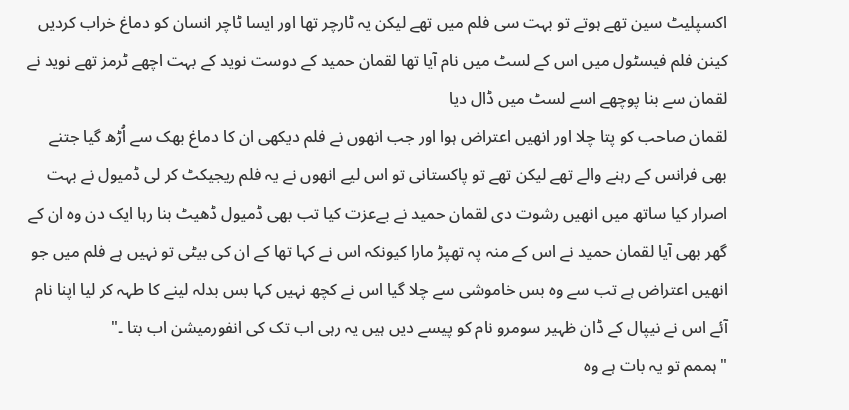اکسپلیٹ سین تھے ہوتے تو بہت سی فلم میں تھے لیکن یہ ٹارچر تھا اور ایسا ٹاچر انسان کو دماغ خراب کردیں کینن فلم فیسٹول میں اس کے لسٹ میں نام آیا تھا لقمان حمید کے دوست نوید کے بہت اچھے ٹرمز تھے نوید نے لقمان سے بنا پوچھے اسے لسٹ میں ڈال دیا
لقمان صاحب کو پتا چلا اور انھیں اعتراض ہوا اور جب انھوں نے فلم دیکھی ان کا دماغ بھک سے اُڑھ گیا جتنے بھی فرانس کے رہنے والے تھے لیکن تھے تو پاکستانی تو اس لیے انھوں نے یہ فلم ریجیکٹ کر لی ڈمیول نے بہت اصرار کیا ساتھ میں انھیں رشوت دی لقمان حمید نے بےعزت کیا تب بھی ڈمیول ڈھیٹ بنا رہا ایک دن وہ ان کے گھر بھی آیا لقمان حمید نے اس کے منہ پہ تھپڑ مارا کیونکہ اس نے کہا تھا کے ان کی بیٹی تو نہیں ہے فلم میں جو انھیں اعتراض ہے تب سے وہ بس خاموشی سے چلا گیا اس نے کچھ نہیں کہا بس بدلہ لینے کا طہہ کر لیا اپنا نام آئے اس نے نیپال کے ڈان ظہیر سومرو نام کو پیسے دیں ہیں یہ رہی اب تک کی انفورمیشن اب بتا ۔"
"ہممم تو یہ بات ہے وہ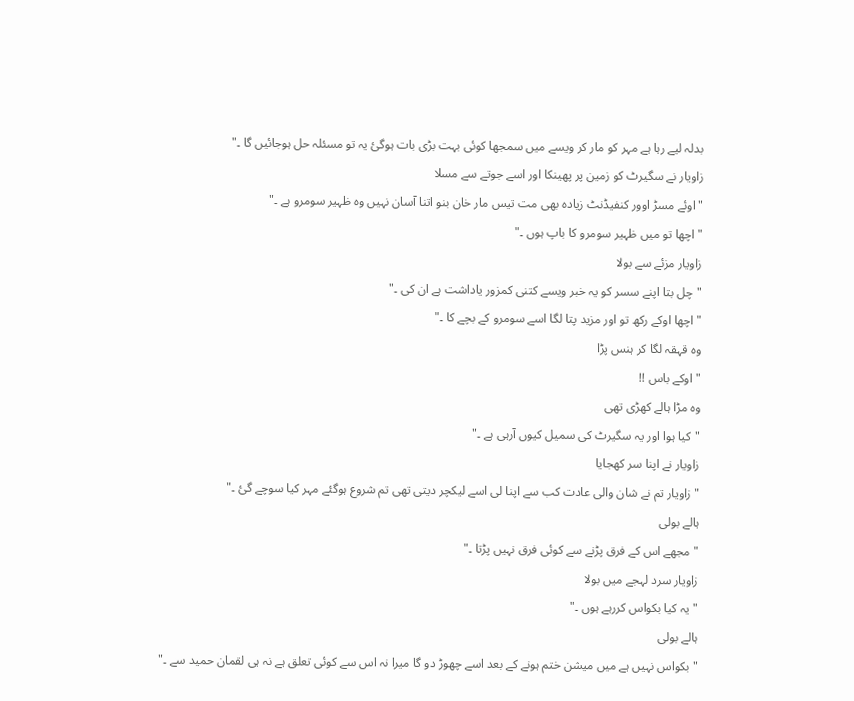بدلہ لیے رہا ہے مہر کو مار کر ویسے میں سمجھا کوئی بہت بڑی بات ہوگئ یہ تو مسئلہ حل ہوجائیں گا ۔"
زاویار نے سگیرٹ کو زمین پر پھینکا اور اسے جوتے سے مسلا
"اوئے مسڑ اوور کنفیڈنٹ زیادہ بھی مت تیس مار خان بنو اتنا آسان نہیں وہ ظہیر سومرو ہے ۔"
"اچھا تو میں ظہیر سومرو کا باپ ہوں ۔"
زاویار مزئے سے بولا
"چل بتا اپنے سسر کو یہ خبر ویسے کتنی کمزور یاداشت ہے ان کی ۔"
"اچھا اوکے رکھ تو اور مزید پتا لگا اسے سومرو کے بچے کا ۔"
وہ قہقہ لگا کر ہنس پڑا
"اوکے باس !!
وہ مڑا ہالے کھڑی تھی
"کیا ہوا اور یہ سگیرٹ کی سمیل کیوں آرہی ہے ۔"
زاویار نے اپنا سر کھجایا
"زاویار تم نے شان والی عادت کب سے اپنا لی اسے لیکچر دیتی تھی تم شروع ہوگئے مہر کیا سوچے گئ ۔"
ہالے بولی
"مجھے اس کے فرق پڑنے سے کوئی فرق نہیں پڑتا ۔"
زاویار سرد لہجے میں بولا
"یہ کیا بکواس کررہے ہوں ۔"
ہالے بولی
"بکواس نہیں ہے میں میشن ختم ہونے کے بعد اسے چھوڑ دو گا میرا نہ اس سے کوئی تعلق ہے نہ ہی لقمان حمید سے ۔"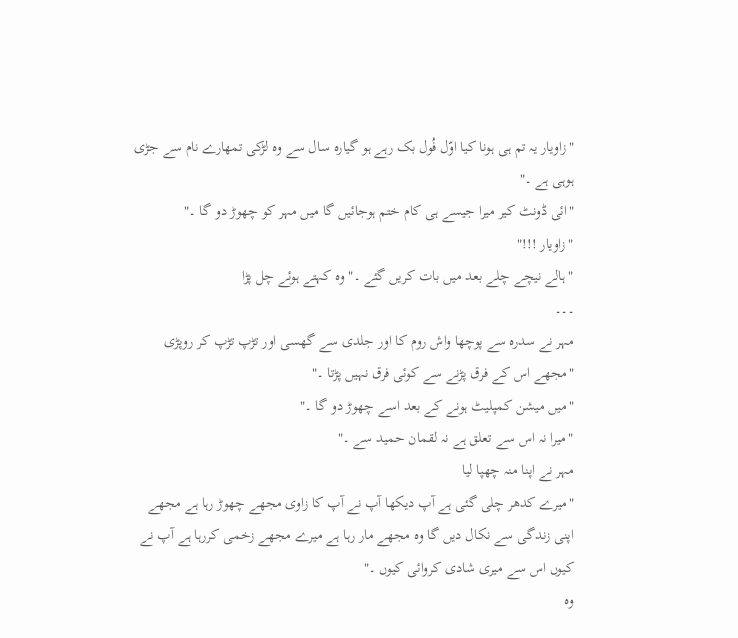"زاویار یہ تم ہی ہونا کیا اوّل فُول بک رہے ہو گیارہ سال سے وہ لڑکی تمھارے نام سے جڑی ہوہی ہے ۔"
"ائی ڈونٹ کیر میرا جیسے ہی کام ختم ہوجائیں گا میں مہر کو چھوڑ دو گا ۔"
"زاویار !!!"
"ہالے نیچے چلے بعد میں بات کریں گئے ۔"وہ کہتے ہوئے چل پڑا
۔۔۔
مہر نے سدرہ سے پوچھا واش روم کا اور جلدی سے گھسی اور تڑپ تڑپ کر روپڑی
"مجھے اس کے فرق پڑنے سے کوئی فرق نہیں پڑتا ۔"
"میں میشن کمپلیٹ ہونے کے بعد اسے چھوڑ دو گا ۔"
"میرا نہ اس سے تعلق ہے نہ لقمان حمید سے ۔"
مہر نے اپنا منہ چھپا لیا
"میرے کدھر چلی گئی ہے آپ دیکھا آپ نے آپ کا زاوی مجھے چھوڑ رہا ہے مجھے اپنی زندگی سے نکال دیں گا وہ مجھے مار رہا ہے میرے مجھے زخمی کررہا ہے آپ نے کیوں اس سے میری شادی کروائی کیوں ۔"
وہ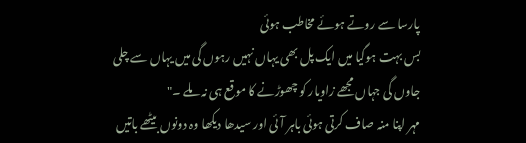پارسا سے روتے ہوئے مخاطب ہوئی
بس بہت ہوگیا میں ایک پل بھی یہاں نہیں رہوں گی میں یہاں سے چلی جاوں گی جہاں مجھے زاویار کو چھوڑنے کا موقع ہی نہ ملے ۔"
مہر اپنا منہ صاف کرتی ہوئی باہر آئی اور سیدھا دیکھا وہ دونوں بیٹھے باتیں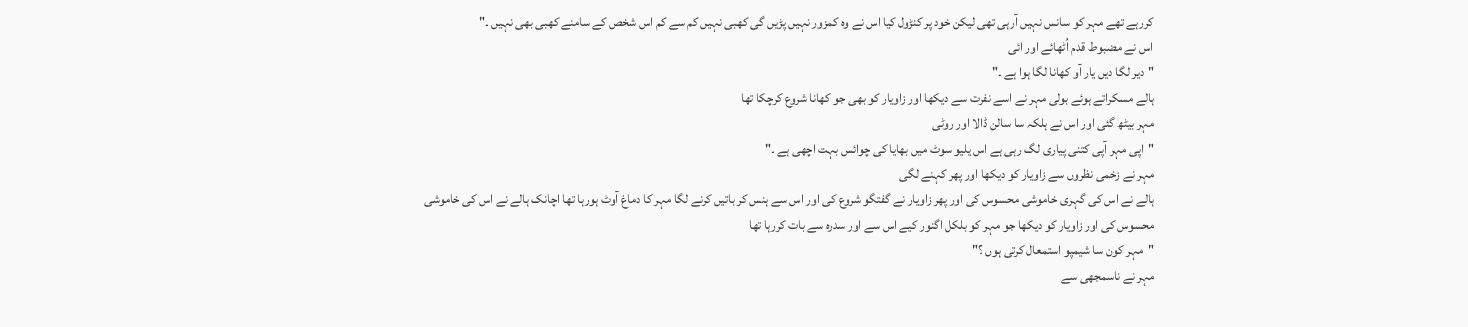کررہے تھے مہر کو سانس نہیں آرہی تھی لیکن خود پر کنڑول کیا اس نے وہ کمزور نہیں پڑیں گی کھبی نہیں کم سے کم اس شخص کے سامنے کھبی بھی نہیں ۔"
اس نے مضبوط قدم اُٹھائے اور ائی
"دیر لگا دیں یار آو کھانا لگا ہوا ہے ۔"
ہالے مسکراتے ہوئے بولی مہر نے اسے نفرت سے دیکھا اور زاویار کو بھی جو کھانا شروع کرچکا تھا
مہر بیٹھ گئی اور اس نے ہلکہ سا سالن ڈالا اور روٹی
"اپی مہر آپی کتنی پیاری لگ رہی ہے اس یلیو سوٹ میں بھایا کی چوائس بہت اچھی ہے ۔"
مہر نے زخمی نظروں سے زاویار کو دیکھا اور پھر کہنے لگی
ہالے نے اس کی گہری خاموشی محسوس کی اور پھر زاویار نے گفتگو شروع کی اور اس سے ہنس کر باتیں کرنے لگا مہر کا دماغ آوٹ ہورہا تھا اچانک ہالے نے اس کی خاموشی محسوس کی اور زاویار کو دیکھا جو مہر کو بلکل اگنور کیے اس سے اور سدرہ سے بات کررہا تھا
"مہر کون سا شیمپو استمعال کرتی ہوں ؟"
مہر نے ناسمجھی سے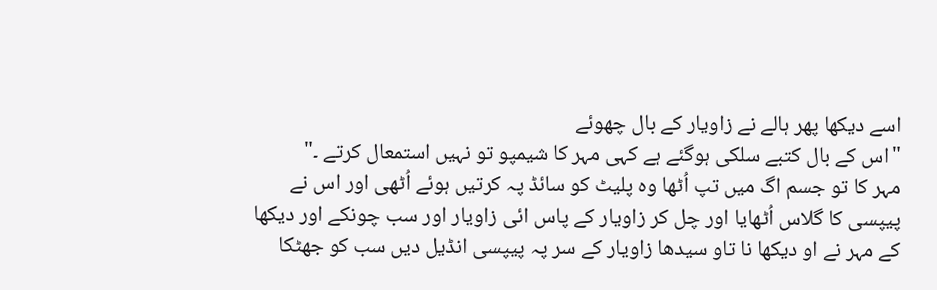اسے دیکھا پھر ہالے نے زاویار کے بال چھوئے
"اس کے بال کتبے سلکی ہوگئے ہے کہی مہر کا شیمپو تو نہیں استمعال کرتے ۔"
مہر کا تو جسم اگ میں تپ اُٹھا وہ پلیٹ کو سائڈ پہ کرتیں ہوئے اُٹھی اور اس نے پیپسی کا گلاس اُٹھایا اور چل کر زاویار کے پاس ائی زاویار اور سب چونکے اور دیکھا کے مہر نے او دیکھا نا تاو سیدھا زاویار کے سر پہ پیپسی انڈیل دیں سب کو جھٹکا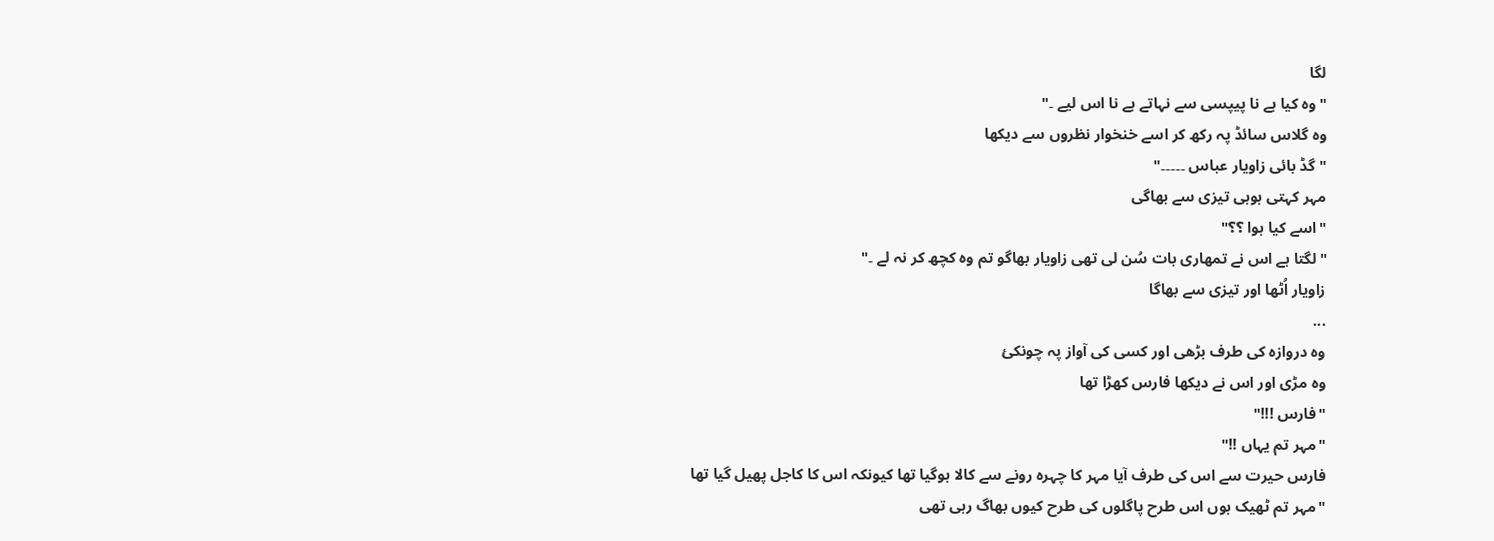لگا
"وہ کیا ہے نا پیپسی سے نہاتے ہے نا اس لیے ۔"
وہ گلاس سائڈ پہ رکھ کر اسے خنخوار نظروں سے دیکھا
"گڈ بائی زاویار عباس ۔۔۔۔۔"
مہر کہتی ہوہی تیزی سے بھاگی
"اسے کیا ہوا ؟؟"
"لگتا ہے اس نے تمھاری بات سُن لی تھی زاویار بھاگو تم وہ کچھ کر نہ لے ۔"
زاویار اُٹھا اور تیزی سے بھاگا
...
وہ دروازہ کی طرف بڑھی اور کسی کی آواز پہ چونکئ
وہ مڑی اور اس نے دیکھا فارس کھڑا تھا
"فارس !!!"
"مہر تم یہاں !!"
فارس حیرت سے اس کی طرف آیا مہر کا چہرہ رونے سے کالا ہوگیا تھا کیونکہ اس کا کاجل پھیل گیا تھا
"مہر تم ٹھیک ہوں اس طرح پاگلوں کی طرح کیوں بھاگ رہی تھی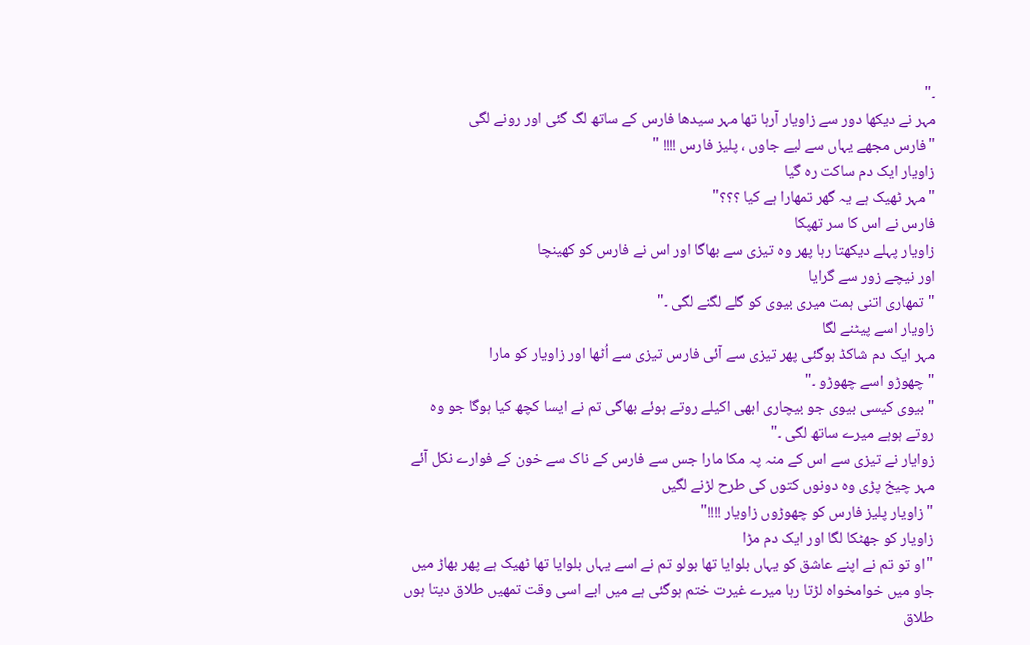۔"
مہر نے دیکھا دور سے زاویار آرہا تھا مہر سیدھا فارس کے ساتھ لگ گئی اور رونے لگی
"فارس مجھے یہاں سے لیے جاوں ، پلیز فارس !!!! "
زاویار ایک دم ساکت رہ گیا
"مہر ٹھیک ہے یہ گھر تمھارا ہے کیا ؟؟؟"
فارس نے اس کا سر تھپکا
زاویار پہلے دیکھتا رہا پھر وہ تیزی سے بھاگا اور اس نے فارس کو کھینچا
اور نیچے زور سے گرایا
"تمھاری اتنی ہمت میری بیوی کو گلے لگنے لگی ۔"
زاویار اسے پیٹنے لگا
مہر ایک دم شاکڈ ہوگئی پھر تیزی سے آئی فارس تیزی سے اُٹھا اور زاویار کو مارا
"چھوڑو اسے چھوڑو ۔"
"بیوی کیسی بیوی جو بیچاری ابھی اکیلے روتے ہوئے بھاگی تم نے ایسا کچھ کیا ہوگا جو وہ روتے ہوہے میرے ساتھ لگی ۔"
زوایار نے تیزی سے اس کے منہ پہ مکا مارا جس سے فارس کے ناک سے خون کے فوارے نکل آئے مہر چیخ پڑی وہ دونوں کتوں کی طرح لڑنے لگیں
"زاویار پلیز فارس کو چھوڑوں زاویار !!!!"
زاویار کو جھٹکا لگا اور ایک دم مڑا
"او تو تم نے اپنے عاشق کو یہاں بلوایا تھا بولو تم نے اسے یہاں بلوایا تھا ٹھیک ہے پھر بھاڑ میں جاو میں خوامخواہ لڑتا رہا میرے غیرت ختم ہوگئی ہے میں ابے اسی وقت تمھیں طلاق دیتا ہوں
طلاق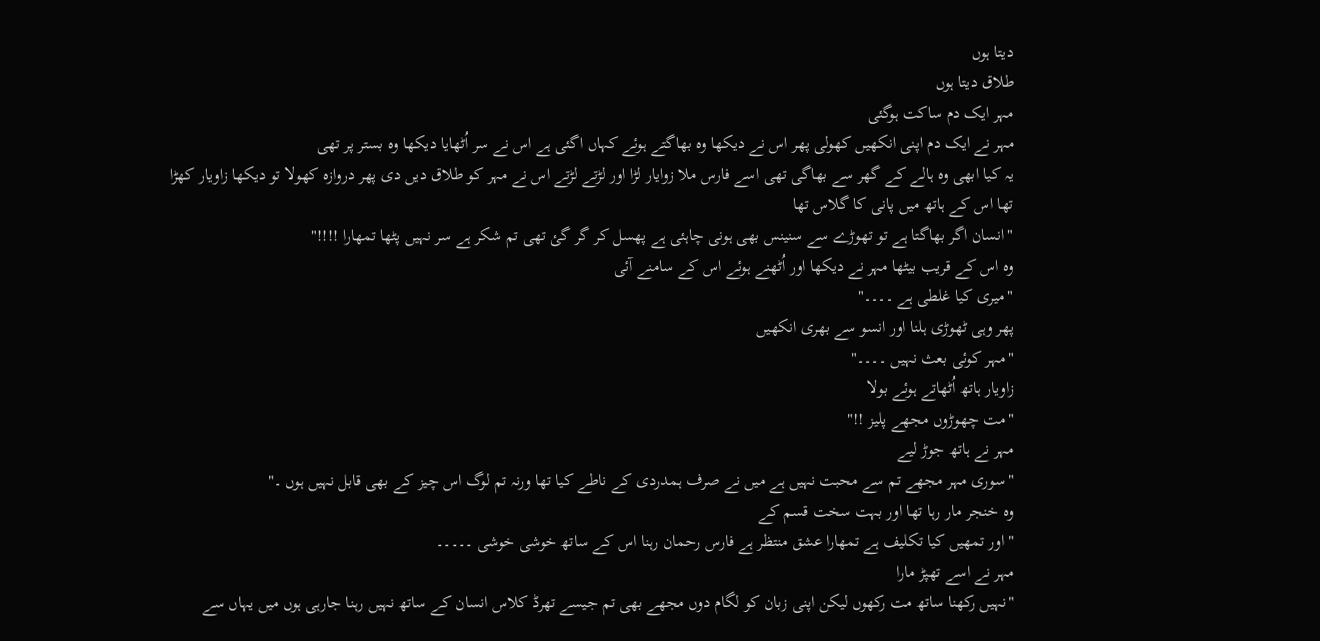دیتا ہوں
طلاق دیتا ہوں
مہر ایک دم ساکت ہوگئی
مہر نے ایک دم اپنی انکھیں کھولی پھر اس نے دیکھا وہ بھاگتے ہوئے کہاں اگئی ہے اس نے سر اُٹھایا دیکھا وہ بستر پر تھی
یہ کیا ابھی وہ ہالے کے گھر سے بھاگی تھی اسے فارس ملا زوایار لڑا اور لڑتے لڑتے اس نے مہر کو طلاق دیں دی پھر دروازہ کھولا تو دیکھا زاویار کھڑا تھا اس کے ہاتھ میں پانی کا گلاس تھا
"انسان اگر بھاگتا ہے تو تھوڑے سے سنینس بھی ہونی چاہئی ہے پھسل کر گر گئ تھی تم شکر ہے سر نہیں پٹھا تمھارا !!!!"
وہ اس کے قریب بیٹھا مہر نے دیکھا اور اُٹھنے ہوئے اس کے سامنے آئی
"میری کیا غلطی ہے ۔۔۔۔"
پھر وہی ٹھوڑی ہلنا اور انسو سے بھری انکھیں
"مہر کوئی بعث نہیں ۔۔۔۔"
زاویار ہاتھ اُٹھاتے ہوئے بولا
"مت چھوڑوں مجھے پلیز !!"
مہر نے ہاتھ جوڑ لیے
"سوری مہر مجھے تم سے محبت نہیں ہے میں نے صرف ہمدردی کے ناطے کیا تھا ورنہ تم لوگ اس چیز کے بھی قابل نہیں ہوں ۔"
وہ خنجر مار رہا تھا اور بہت سخت قسم کے
"اور تمھیں کیا تکلیف ہے تمھارا عشق منتظر ہے فارس رحمان رہنا اس کے ساتھ خوشی خوشی ۔۔۔۔۔
مہر نے اسے تھپڑ مارا
"نہیں رکھنا ساتھ مت رکھوں لیکن اپنی زبان کو لگام دوں مجھے بھی تم جیسے تھرڈ کلاس انسان کے ساتھ نہیں رہنا جارہی ہوں میں یہاں سے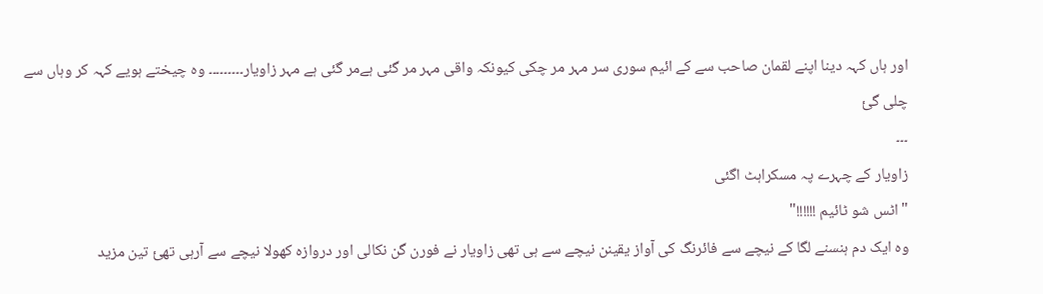اور ہاں کہہ دینا اپنے لقمان صاحب سے کے ائیم سوری سر مہر مر چکی کیونکہ واقی مہر مر گئی ہےمر گئی ہے مہر زاویار۔۔۔۔۔۔۔۔۔ وہ چیختے ہویے کہہ کر وہاں سے چلی گئ
۔۔۔
زاویار کے چہرے پہ مسکراہٹ اگئی
"اٹس شو ٹائیم !!!!!!"
وہ ایک دم ہنسنے لگا کے نیچے سے فائرنگ کی آواز یقینن نیچے سے ہی تھی زاویار نے فورن گن نکالی اور دروازہ کھولا نیچے سے آرہی تھئ تین مزید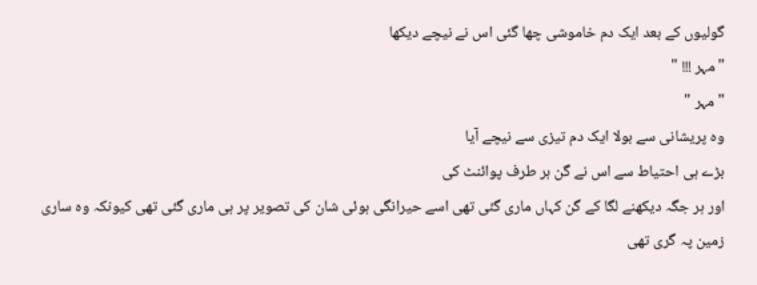گولیوں کے بعد ایک دم خاموشی چھا گئی اس نے نیچے دیکھا
"مہر !!! "
"مہر "
وہ پریشانی سے بولا ایک دم تیزی سے نیچے آیا
بڑے ہی احتیاط سے اس نے گن ہر طرف پوائنٹ کی
اور ہر جگہ دیکھنے لگا کے گن کہاں ماری گئی تھی اسے حیرانگی ہوئی شان کی تصویر پر ہی ماری گئی تھی کیونکہ وہ ساری زمین پہ گری تھی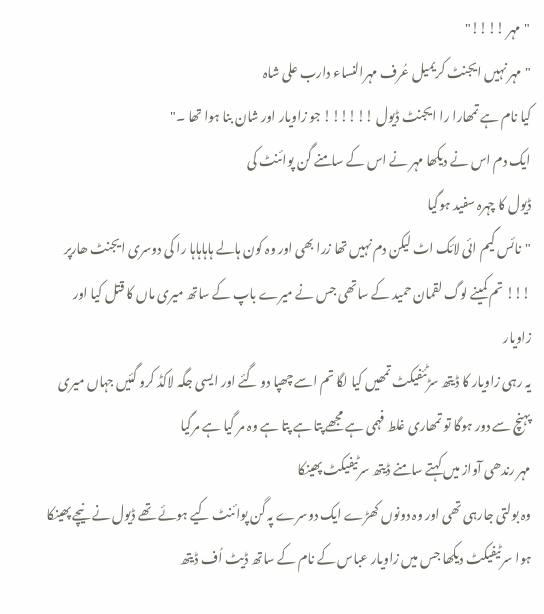"مہر !!!!"
"مہر نہیں ایجنٹ کریمیل عُرف مہرالنساء دارب علی شاہ
کیا نام ہے تمھارا را ایجنٹ ڈیول !!!!!! جو زاویار اور شان بنا ہوا تھا ۔"
ایک دم اس نے دیکھا مہر نے اس کے سامنے گن پوائنٹ کی
ڈیول کا چہرہ سفید ہوگیا
"نائس گیم ائی لائک اٹ لیکن دم نہیں تھا زرا بھی اور وہ کون ہالے ہاہاہاہا را کی دوسری ایجنٹ ھارپر !!! تم کمینے لوگ لقمان حمید کے ساتھی جس نے میرے باپ کے ساتھ میری ماں کا قتل کیا اور زاویار
یہ رہی زاویار کا ڈیتھ سڑٹئفیکٹ تمھیں کیا لگا تم اسے چھپا دو گئے اور ایسی جگہ لاکڈ کرو گئیں جہاں میری پہنچ سے دور ہوگا تو تمھاری غلط فہمی ہے مجھے پتا ہے پتا ہے وہ مر گیا ہے مرگیا
مہر رندھی آواز میں کہتے سامنے ڈیتھ سرٹیفیکٹ پھینکا
وہ بولتی جارہی تھی اور وہ دونوں کھڑے ایک دوسرے پہ گن پوائنٹ کیے ہوئے تھے ڈیول نے نیچے پھینکا ہوا سرٹیفیکٹ دیکھا جس میں زاویار عباس کے نام کے ساتھ ڈیٹ اُف ڈیتھ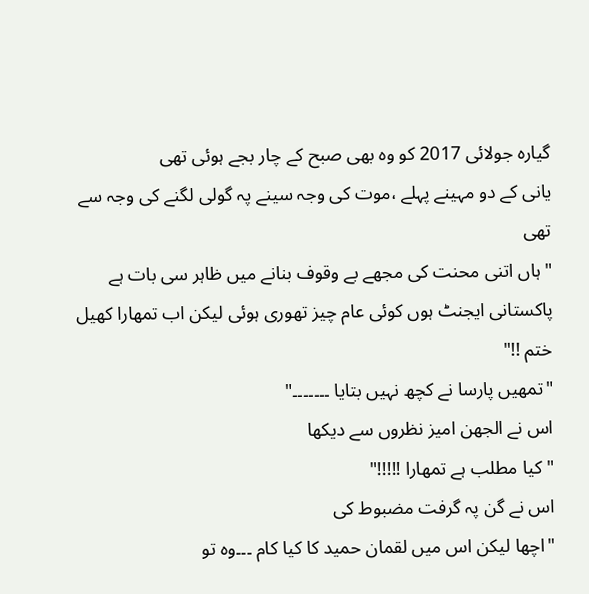گیارہ جولائی 2017 کو وہ بھی صبح کے چار بجے ہوئی تھی
یانی کے دو مہینے پہلے ،موت کی وجہ سینے پہ گولی لگنے کی وجہ سے تھی
"ہاں اتنی محنت کی مجھے بے وقوف بنانے میں ظاہر سی بات ہے پاکستانی ایجنٹ ہوں کوئی عام چیز تھوری ہوئی لیکن اب تمھارا کھیل ختم !!"
"تمھیں پارسا نے کچھ نہیں بتایا ۔۔۔۔۔۔۔"
اس نے الجھن امیز نظروں سے دیکھا
"کیا مطلب ہے تمھارا !!!!!"
اس نے گن پہ گرفت مضبوط کی
"اچھا لیکن اس میں لقمان حمید کا کیا کام ۔۔۔وہ تو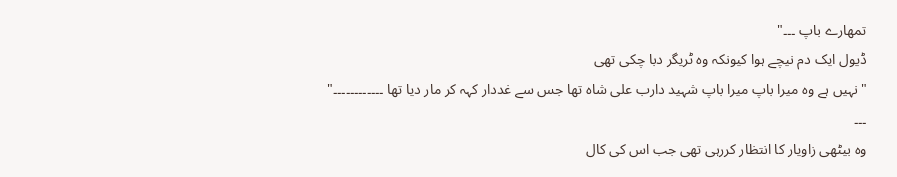تمھارے باپ ۔۔۔"
ڈیول ایک دم نیچے ہوا کیونکہ وہ ٹریگر دبا چکی تھی
"نہیں ہے وہ میرا باپ میرا باپ شہید دارب علی شاہ تھا جس سے غددار کہہ کر مار دیا تھا ۔۔۔۔۔۔۔۔۔۔۔۔"
۔۔۔
وہ بیٹھی زاویار کا انتظار کررہی تھی جب اس کی کال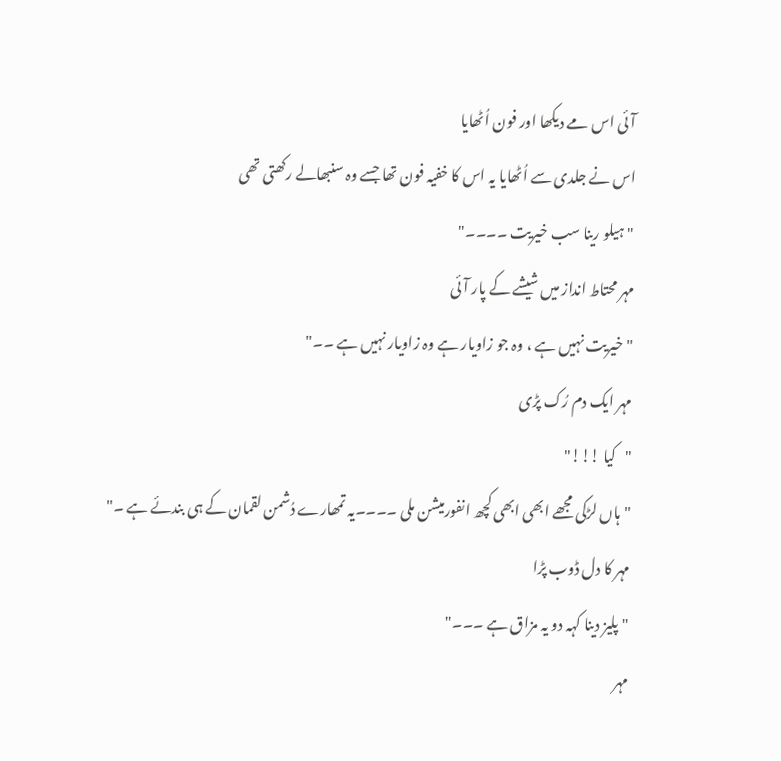آئی اس مے دیکھا اور فون اُٹھایا
اس نے جلدی سے اُٹھایا یہ اس کا خفیہ فون تھا جسے وہ سنبھالے رکھتی تھی
"ہیلو رینا سب خیریت ۔۔۔۔"
مہر محتاط انداز میں شیشے کے پار آئی
"خیریت نہیں ہے ، وہ جو زاویار ہے وہ زاویار نہیں ہے ۔۔"
مہر ایک دم رُک پڑی
"کیا !!!"
"ہاں لڑکی مجھے ابھی ابھی کچھ انفورمیشن ملی ۔۔۔۔یہ تمھارے دُشمن لقمان کے ہی بندئے ہے ۔"
مہر کا دل ڈوب پڑا
"پلیز دینا کہہ دو یہ مزاق ہے ۔۔۔"
مہر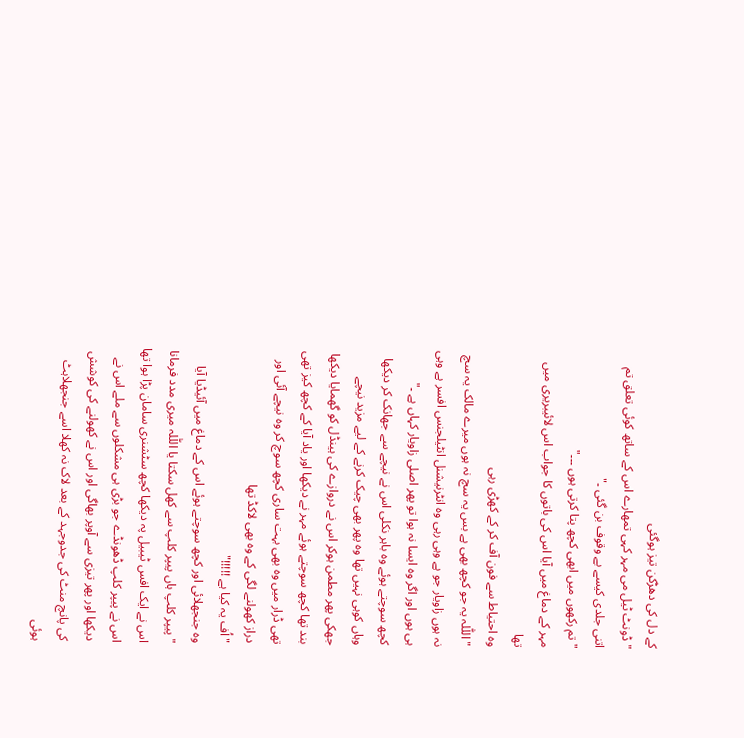کے دل کی دھڑکن تیز ہوگئی
"ڈونٹ ٹیل می مہر کہی تمھارے اس کے ساتھ کوئی تعلق تم اتنی جلدی کیسے بے وقوف بن گئی ۔"
"تم رکھوں میں ابھی کچھ پتا کرتی ہوں ۔۔۔"
مہر کے دماغ میں آیا اس کی باتوں کا جواب اس لائیبریری میں تھا
وہ احتیاط سے فون آف کر کے کھڑی رہی
"اللّٰلہ یہ جو کچھ بھی ہے بس یہ سچ نہ ہوں میرے مالک یہ سچ نہ ہوں زاویار جو ہے وہی رہی وہ انٹرنیشنل انٹیلجنس افسر ہے وہی ہی ہوں اور اگر وہ ایسا نہ ہوا تو پھر اصلی زاویار کہاں ہے ۔"
کچھ سوچتے ہوئے وہ باہر نکلی اس نے نیچے سے جھانک کر دیکھا وہاں کوہی نہیں تھا وہ پھر بھی چیک کرنے کے لیے مزید نیچے جھکی پھر مطمن ہوکر اس نے دروازے کی ہینڈل کو گھمایا دیکھا بند تھا کچھ سوچتے ہوئے مہر نے دیکھا اور یاد آیا کے کچھ کیز تھی تھی ڈرار میں وہ بھی بہت ساری کچھ سوچ کر وہ نیچے آئی اور دراز کھولنے لگی کے وہ بھی لاکڈ تھا
"اُف یہ کیا ہے !!!!!"
وہ جنجھلائی اور کچھ سوچتے ہوئے اس کے دماغ میں آئیڈیا آیا
"پیپر کلپ ہاں پیپر کلپ سے کھل سکتا یا اللّٰلہ میری مدد فرمانا اس نے ایک افس ٹیبیل پہ دیکھا کچھ سٹشنری سامان پڑا ہوا تھا اس نے پیپر کلپ ڈھونڈے جو بڑی ہی مشکلوں سے ملے اس نے دیکھا اور پھر تیزی سے آوپر بھاگی اور اس نے کھولنے کی کوشش کی پانچ منٹ کی جدوجہد کے بعد لاک نہ کھلا اسے جنجھلاہٹ ہوئی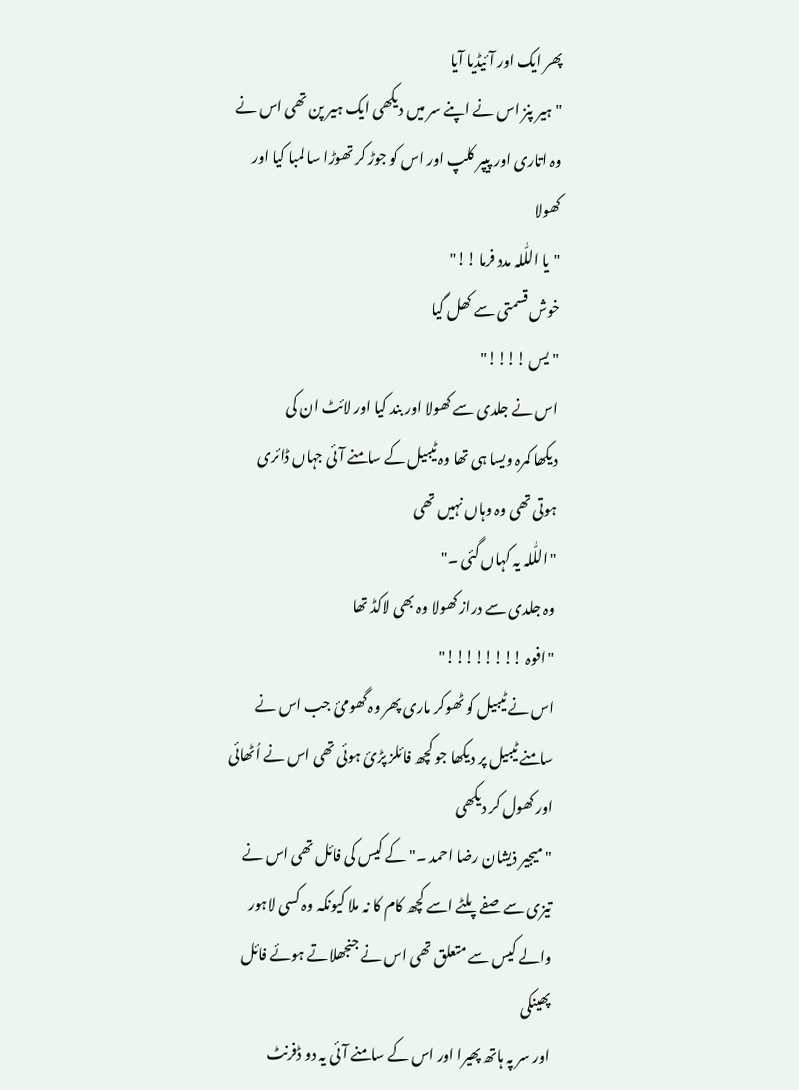پھر ایک اور آئیڈیا آیا
"ہیر پنز اس نے اپنے سر میں دیکھی ایک ہیر پن تھی اس نے وہ اتاری اور پیپر کلپ اور اس کو جوڑ کر تھوڑا سا لمبا کیا اور کھولا
"یا اللّٰلہ مدد فرما !!"
خوش قسمتی سے کھل گیا
"یس !!!!"
اس نے جلدی سے کھولا اور بند کیا اور لائٹ ان کی
دیکھا کمرہ ویسا ہی تھا وہ ٹیبیل کے سامنے آئی جہاں ڈائری ہوتی تھی وہ وہاں نہیں تھی
"اللّٰلہ یہ کہاں گئی ۔"
وہ جلدی سے دراز کھولا وہ بھی لاکڈ تھا
"افوہ !!!!!!!!"
اس نے ٹیبیل کو ٹھوکر ماری پھر وہ گھومئ جب اس نے سامنے ٹیبیل پر دیکھا جو کچھ فائلز پڑئ ہوئی تھی اس نے اُٹھائی اور کھول کر دیکھی
"میجیر ذیشان رضا احمد ۔" کے کیس کی فائل تھی اس نے تیزی سے صفے پلٹے اسے کچھ کام کا نہ ملا کیونکہ وہ کسی لاہور والے کیس سے متعلق تھی اس نے جنجھلاتے ہوئے فائل پھینکی
اور سر پہ ہاتھ پھیرا اور اس کے سامنے آئی یہ دو ڈفرنٹ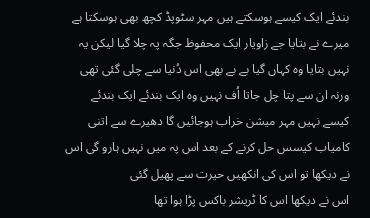بندئے ایک کیسے ہوسکتے ہیں مہر سٹوپڈ کچھ بھی ہوسکتا ہے میرے نے بتایا جے زاویار ایک محفوظ جگہ پہ چلا گیا لیکن یہ نہیں بتایا وہ کہاں گیا بے بے بھی اس دُنیا سے چلی گئی تھی ورنہ ان سے پتا چل جاتا اُف نہیں وہ ایک بندئے ایک بندئے کیسے نہیں مہر میشن خراب ہوجائیں گا دھیرے سے اتنی کامیاب کیسس حل کرنے کے بعد اس پہ میں نہیں ہارو گی اس نے دیکھا تو اس کی انکھیں حیرت سے پھیل گئی
اس نے دیکھا اس کا ٹریشر باکس پڑا ہوا تھا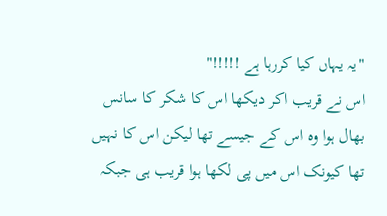"یہ یہاں کیا کررہا ہے !!!!!"
اس نے قریب اکر دیکھا اس کا شکر کا سانس بھال ہوا وہ اس کے جیسے تھا لیکن اس کا نہیں تھا کیونک اس میں پی لکھا ہوا قریب ہی جبکہ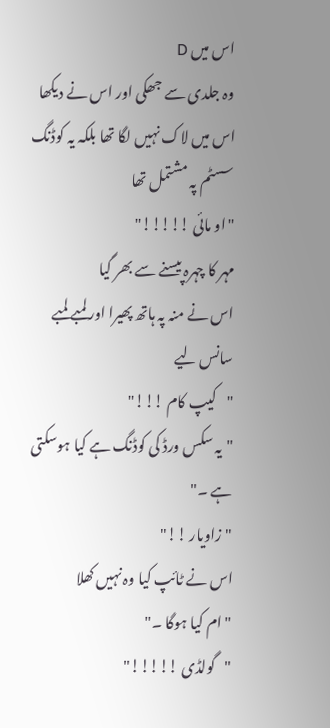اس میں D
وہ جلدی سے جھکی اور اس نے دیکھا اس میں لاک نہیں لگا تھا بلکہ یہ کوڈنگ سسٹم پہ مشتمل تھا
"او مائی !!!!!"
مہر کا چہرہ پیسنے سے بھر گیا
اس نے منہ پہ ہاتھ پھیرا اور لمبے لمبے سانس لیے
"کیپ کام !!!"
"یہ سکس ورڈ کی کوڈنگ ہے کیا ہوسکتی ہے ۔"
"زاویار !!"
اس نے ٹائپ کیا وہ نہیں کھلا
"ام کیا ہوگا ۔"
"گولڈی !!!!!"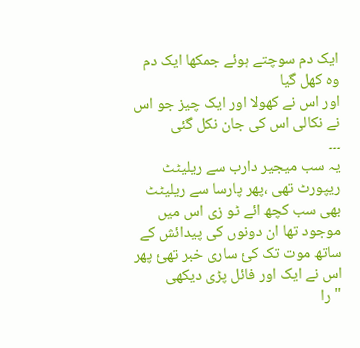ایک دم سوچتے ہوئے جمکھا ایک دم وہ کھل گیا
اور اس نے کھولا اور ایک چیز جو اس نے نکالی اس کی جان نکل گئی
۔۔۔
یہ سب میجیر دارب سے ریلیٹٹ ریپورٹ تھی ،پھر پارسا سے ریلیٹٹ بھی سب کچھ ائے ٹو زی اس میں موجود تھا ان دونوں کی پیدائش کے ساتھ موت تک کئ ساری خبر تھئ پھر اس نے ایک اور فائل پڑی دیکھی
"را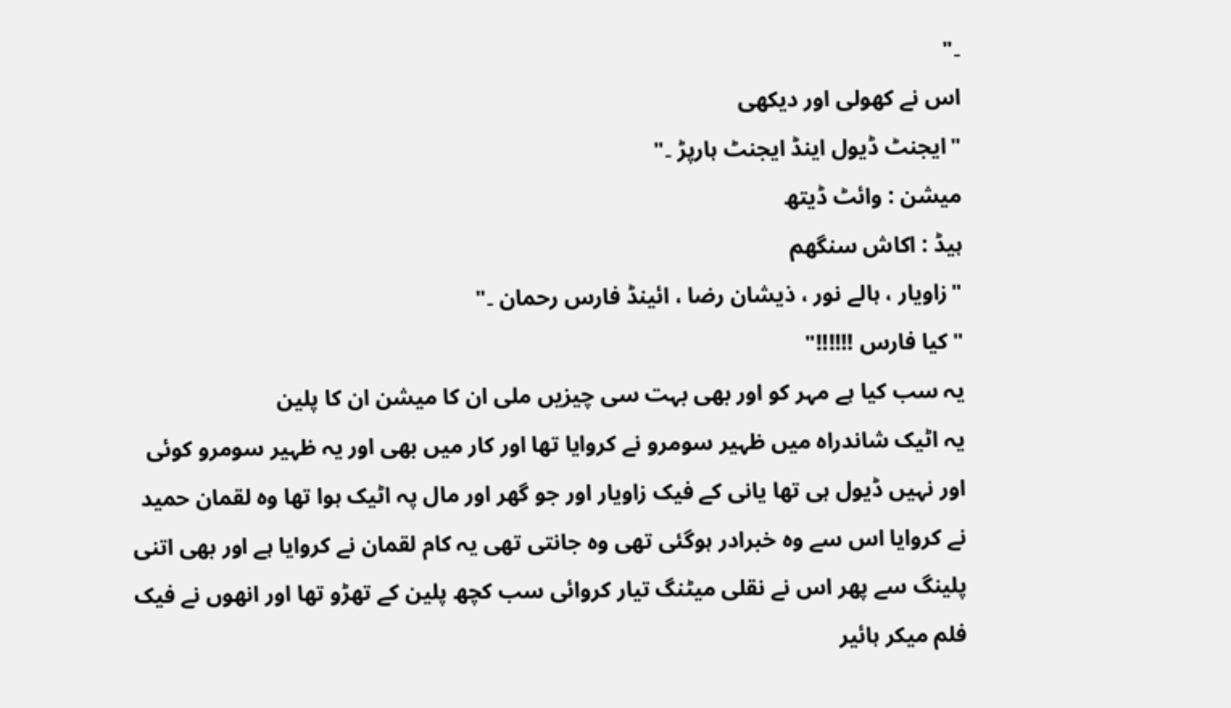۔"
اس نے کھولی اور دیکھی
"ایجنٹ ڈیول اینڈ ایجنٹ ہارپڑ ۔"
میشن : وائٹ ڈیتھ
ہیڈ : اکاش سنگھم
"زاویار ، ہالے نور ، ذیشان رضا ، ائینڈ فارس رحمان ۔"
"کیا فارس !!!!!!"
یہ سب کیا ہے مہر کو اور بھی بہت سی چیزیں ملی ان کا میشن ان کا پلین
یہ اٹیک شاندراہ میں ظہیر سومرو نے کروایا تھا اور کار میں بھی اور یہ ظہیر سومرو کوئی اور نہیں ڈیول ہی تھا یانی کے فیک زاویار اور جو گھر اور مال پہ اٹیک ہوا تھا وہ لقمان حمید نے کروایا اس سے وہ خبرادر ہوگئی تھی وہ جانتی تھی یہ کام لقمان نے کروایا ہے اور بھی اتنی پلینگ سے پھر اس نے نقلی میٹنگ تیار کروائی سب کچھ پلین کے تھڑو تھا اور انھوں نے فیک فلم میکر ہائیر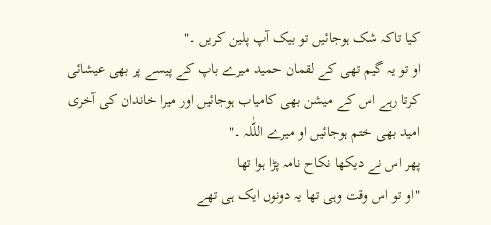کیا تاکہ شک ہوجائیں تو بیک آپ پلین کریں ۔"
او تو یہ گیم تھی کے لقمان حمید میرے باپ کے پیسے پر بھی عیشائی کرتا رہے اس کے میشن بھی کامیاب ہوجائیں اور میرا خاندان کی آخری امید بھی ختم ہوجائیں او میرے اللّٰلہ ۔"
پھر اس نے دیکھا نکاح نامہ پڑا ہوا تھا
"او تو اس وقت وہی تھا یہ دونوں ایک ہی تھے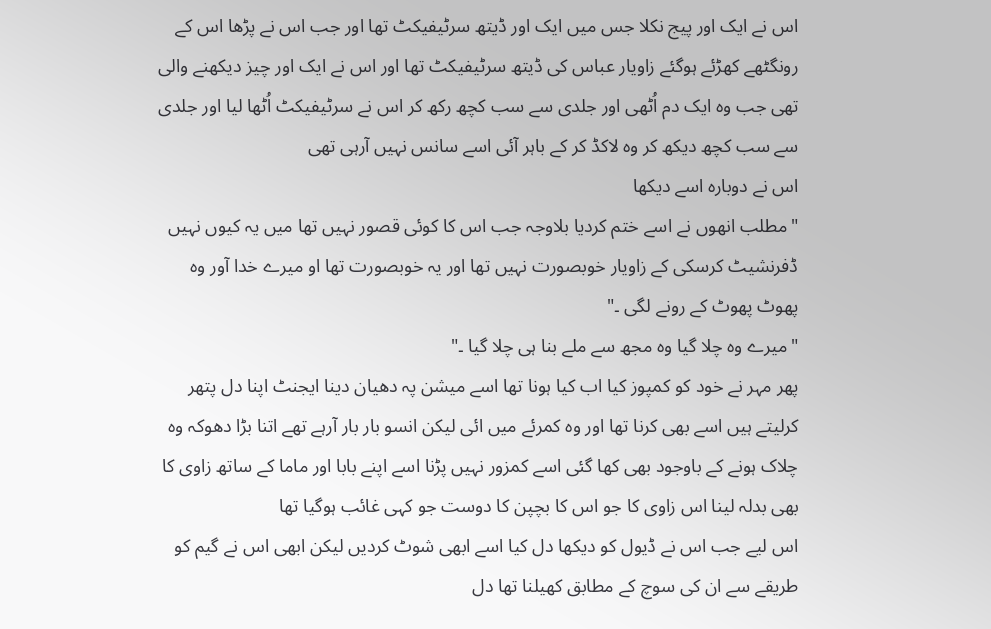اس نے ایک اور پیج نکلا جس میں ایک اور ڈیتھ سرٹیفیکٹ تھا اور جب اس نے پڑھا اس کے رونگٹھے کھڑئے ہوگئے زاویار عباس کی ڈیتھ سرٹیفیکٹ تھا اور اس نے ایک اور چیز دیکھنے والی تھی جب وہ ایک دم اُٹھی اور جلدی سے سب کچھ رکھ کر اس نے سرٹیفیکٹ اُٹھا لیا اور جلدی سے سب کچھ دیکھ کر وہ لاکڈ کر کے باہر آئی اسے سانس نہیں آرہی تھی
اس نے دوبارہ اسے دیکھا
"مطلب انھوں نے اسے ختم کردیا بلاوجہ جب اس کا کوئی قصور نہیں تھا میں یہ کیوں نہیں ڈفرنشیٹ کرسکی کے زاویار خوبصورت نہیں تھا اور یہ خوبصورت تھا او میرے خدا آور وہ پھوٹ پھوٹ کے رونے لگی ۔"
"میرے وہ چلا گیا وہ مجھ سے ملے بنا ہی چلا گیا ۔"
پھر مہر نے خود کو کمپوز کیا اب کیا ہونا تھا اسے میشن پہ دھیان دینا ایجنٹ اپنا دل پتھر کرلیتے ہیں اسے بھی کرنا تھا اور وہ کمرئے میں ائی لیکن انسو بار بار آرہے تھے اتنا بڑا دھوکہ وہ چلاک ہونے کے باوجود بھی کھا گئی اسے کمزور نہیں پڑنا اسے اپنے بابا اور ماما کے ساتھ زاوی کا بھی بدلہ لینا اس زاوی کا جو اس کا بچپن کا دوست جو کہی غائب ہوگیا تھا
اس لیے جب اس نے ڈیول کو دیکھا دل کیا اسے ابھی شوٹ کردیں لیکن ابھی اس نے گیم کو طریقے سے ان کی سوچ کے مطابق کھیلنا تھا دل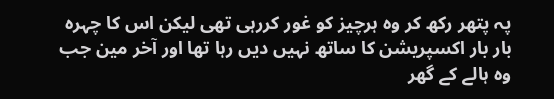پہ پتھر رکھ کر وہ ہرچیز کو غور کررہی تھی لیکن اس کا چہرہ بار بار اکسپریشن کا ساتھ نہیں دیں رہا تھا اور آخر مین جب وہ ہالے کے گھر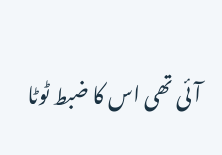آئی تھی اس کا ضبط ٹوٹا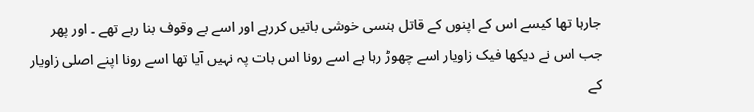جارہا تھا کیسے اس کے اپنوں کے قاتل ہنسی خوشی باتیں کررہے اور اسے بے وقوف بنا رہے تھے ۔ اور پھر جب اس نے دیکھا فیک زاویار اسے چھوڑ رہا ہے اسے رونا اس بات پہ نہیں آیا تھا اسے رونا اپنے اصلی زاویار کے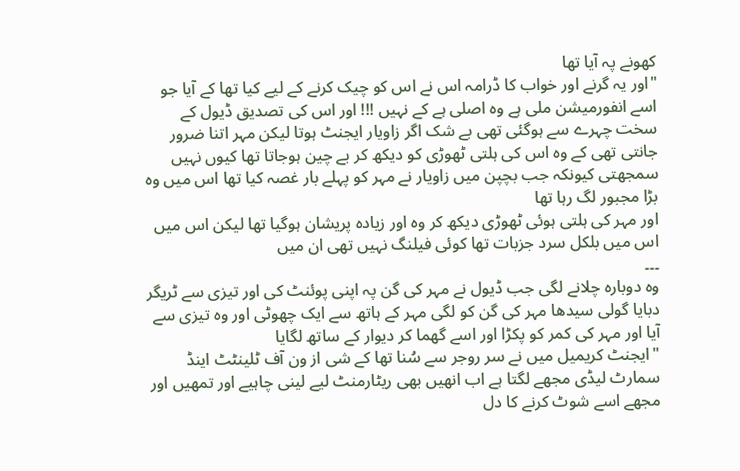کھونے پہ آیا تھا
"اور یہ گرنے اور خواب کا ڈرامہ اس نے اس کو چیک کرنے کے لیے کیا تھا کے آیا جو اسے انفورمیشن ملی ہے وہ اصلی ہے کے نہیں !!! اور اس کی تصدیق ڈیول کے سخت چہرے سے ہوگئی تھی بے شک اگر زاویار ایجنٹ ہوتا لیکن مہر اتنا ضرور جانتی تھی کے وہ اس کی ہلتی ٹھوڑی کو دیکھ کر بے چین ہوجاتا تھا کیوں نہیں سمجھتی کیونکہ جب بچپن میں زاویار نے مہر کو پہلے بار غصہ کیا تھا اس میں وہ بڑا مجبور لگ رہا تھا
اور مہر کی ہلتی ہوئی ٹھوڑی دیکھ کر وہ اور زیادہ پریشان ہوگیا تھا لیکن اس میں اس میں بلکل سرد جزبات تھا کوئی فیلنگ نہیں تھی ان میں
۔۔۔
وہ دوبارہ چلانے لگی جب ڈیول نے مہر کی گن پہ اپنی پوئنٹ کی اور تیزی سے ٹریگر دبایا گولی سیدھا مہر کی گن کو لگی مہر کے ہاتھ سے ایک چھوٹی اور وہ تیزی سے آیا اور مہر کی کمر کو پکڑا اور اسے گھما کر دیوار کے ساتھ لگایا
"ایجنٹ کریمیل میں نے سر روجر سے سُنا تھا کے شی از ون آف ٹلینٹٹ اینڈ سمارٹ لیڈی مجھے لگتا ہے اب انھیں بھی ریٹارمنٹ لیے لینی چاہیے اور تمھیں اور مجھے اسے شوٹ کرنے کا دل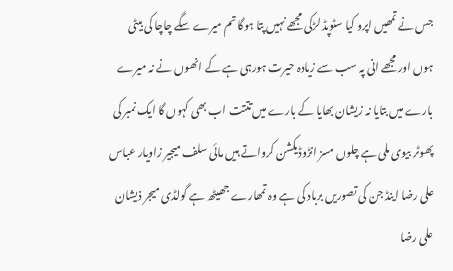جس نے تمھیں اپرو کیا سٹوپڈ لڑکی مجھے نہیں پتا ہوگا تم میرے سگے چاچا کی بیٹی ہوں اور مجھے انی پہ سب سے زیادہ حیرت ہورہی ہے کے انھوں نے نہ میرے بارے میں بتایا نہ زیشان بھایا کے بارے میں تتتت اب بھی کہوں گا ایک نمبر کی پھوٹر بیوی ملی ہے چلوں مسز انڑوڈیکشن کرواتے ہیں مائی سلف میجیر زاویار عباس علی رضا اینڈ جن کی تصوریں برباد کی ہے وہ تمھارے جھیٹھ ہے گولڈی میجر ذیشان علی رضا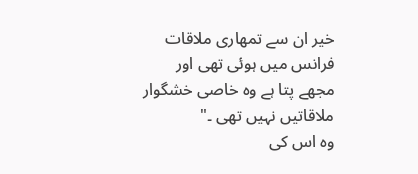خیر ان سے تمھاری ملاقات فرانس میں ہوئی تھی اور مجھے پتا ہے وہ خاصی خشگوار ملاقاتیں نہیں تھی ۔"
وہ اس کی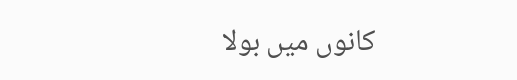کانوں میں بولا